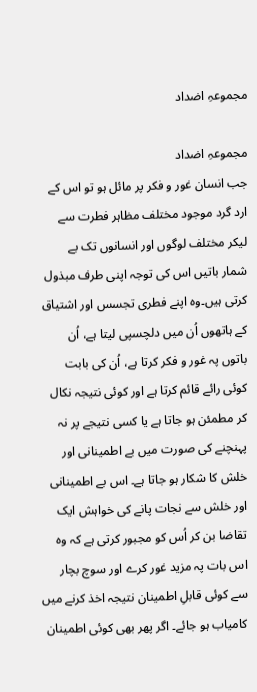مجموعہِ اضداد

مجموعہِ اضداد
جب انسان غور و فکر پر مائل ہو تو اس کے ارد گرد موجود مختلف مظاہر فطرت سے لیکر مختلف لوگوں اور انسانوں تک بے شمار باتیں اس کی توجہ اپنی طرف مبذول کرتی ہیں۔وہ اپنے فطری تجسس اور اشتیاق کے ہاتھوں اُن میں دلچسپی لیتا ہے، اُن باتوں پہ غور و فکر کرتا ہے، اُن کی بابت کوئی رائے قائم کرتا ہے اور کوئی نتیجہ نکال کر مطمئن ہو جاتا ہے یا کسی نتیجے پر نہ پہنچنے کی صورت میں بے اطمینانی اور خلش کا شکار ہو جاتا ہے۔ اس بے اطمینانی  اور خلش سے نجات پانے کی خواہش ایک تقاضا بن کر اُس کو مجبور کرتی ہے کہ وہ اس بات پہ مزید غور کرے اور سوچ بچار سے کوئی قابلِ اطمینان نتیجہ اخذ کرنے میں کامیاب ہو جائے۔ اگر پھر بھی کوئی اطمینان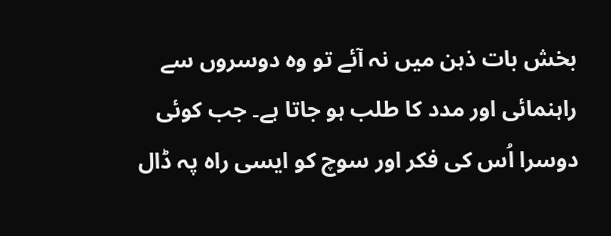بخش بات ذہن میں نہ آئے تو وہ دوسروں سے راہنمائی اور مدد کا طلب ہو جاتا ہے۔ جب کوئی دوسرا اُس کی فکر اور سوچ کو ایسی راہ پہ ڈال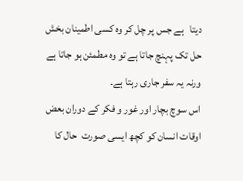دیتا   ہے جس پر چل کر وہ کسی اطمینان بخش حل تک پہنچ جاتا ہے تو وہ مطمئن ہو جاتا ہے ورنہ یہ سفر جاری رہتا ہے۔
اس سوچ بچار اور غور و فکر کے دوران بعض اوقات انسان کو کچھ ایسی صورت  حال کا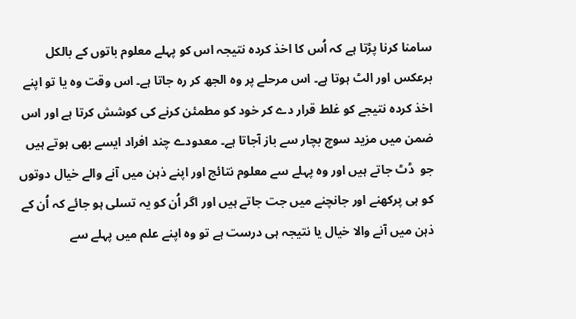سامنا کرنا پڑتا ہے کہ اُس کا اخذ کردہ نتیجہ اس کو پہلے معلوم باتوں کے بالکل برعکس اور الٹ ہوتا ہے۔ اس مرحلے پر وہ الجھ کر رہ جاتا ہے۔ اس وقت وہ یا تو اپنے اخذ کردہ نتیجے کو غلط قرار دے کر خود کو مطمئن کرنے کی کوشش کرتا ہے اور اس ضمن میں مزید سوچ بچار سے باز آجاتا ہے۔ معدودے چند افراد ایسے بھی ہوتے ہیں جو  ڈٹ جاتے ہیں اور وہ پہلے سے معلوم نتائج اور اپنے ذہن میں آنے والے خیال دوتوں کو ہی پرکھنے اور جانچنے میں جت جاتے ہیں اور اگر اُن کو یہ تسلی ہو جائے کہ اُن کے ذہن میں آنے والا خیال یا نتیجہ ہی درست ہے تو وہ اپنے علم میں پہلے سے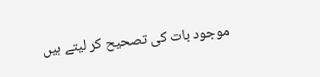موجود بات کی تصحیح کر لیتے ہیں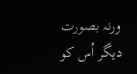ورنہ بصورت دیگر اُس کو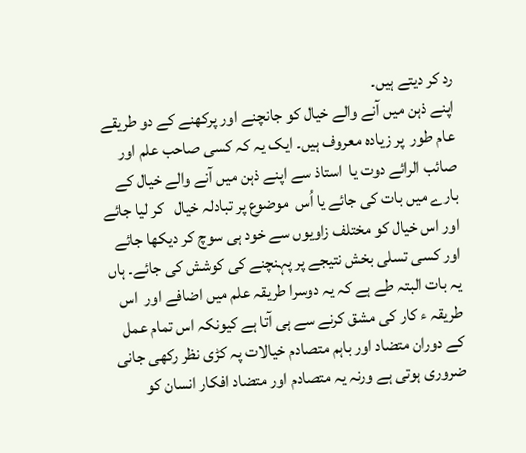رد کر دیتے ہیں۔
اپنے ذہن میں آنے والے خیال کو جانچنے اور پرکھنے کے دو طریقے عام طور  پر زیادہ معروف ہیں۔ ایک یہ کہ کسی صاحب علم اور صائب الرائے دوت یا  استاذ سے اپنے ذہن میں آنے والے خیال کے بارے میں بات کی جائے یا اُس  موضوع پر تبادلہ خیال   کر لیا جائے اور اس خیال کو مختلف زاویوں سے خود ہی سوچ کر دیکھا جائے اور کسی تسلی بخش نتیجے پر پہنچنے کی کوشش کی جائے۔ ہاں یہ بات البتہ طے ہے کہ یہ دوسرا طریقہ علم میں اضافے اور  اس طریقہ ء کار کی مشق کرنے سے ہی آتا ہے کیونکہ اس تمام عمل کے دوران متضاد اور باہم متصادم خیالات پہ کڑی نظر رکھی جانی ضروری ہوتی ہے ورنہ یہ متصادم اور متضاد افکار انسان کو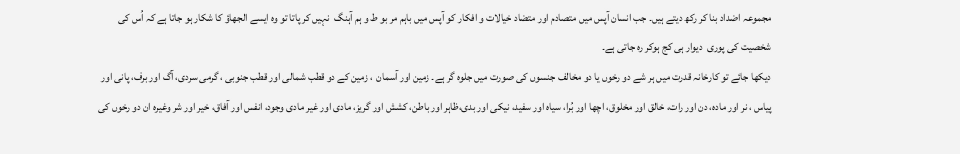مجموعہ اضداد بنا کر رکھ دیتے ہیں۔ جب انسان آپس میں متصادم اور متضاد خیالات و افکار کو آپس میں باہم مر بو ط و ہم آہنگ  نہیں کر پاتا تو وہ ایسے الجھاؤ کا شکار ہو جاتا ہے کہ اُس کی شخصیت کی پوری  دیوار ہی کج ہوکر رہ جاتی ہے۔
دیکھا جائے تو کارخانہ قدرت میں ہر شے دو رخوں یا دو مخالف جنسوں کی صورت میں جلوہ گر ہے۔ زمین اور آسمان  ، زمین کے دو قطب شمالی اور قطب جنوبی ، گرمی سردی، آگ اور برف، پانی اور پیاس ، نر اور مادہ، دن اور رات، خالق اور مخلوق، اچھا اور بُرا، سیاہ اور سفید، نیکی اور بدی،ظاہر اور باطن، کشش اور گریز، مادی اور غیر مادی وجود، انفس اور آفاق، خیر اور شر وغیرہ ان دو رخوں کی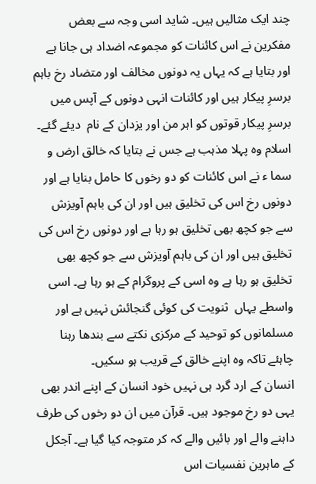چند ایک مثالیں ہیں۔ شاید اسی وجہ سے بعض مفکرین نے اس کائنات کو مجموعہ اضداد ہی جانا ہے اور بتایا ہے کہ یہاں یہ دونوں مخالف اور متضاد رخ باہم برسرِ پیکار ہیں اور کائنات انہی دونوں کے آپس میں برسرِ پیکار قوتوں کو اہر من اور یزدان کے نام  دیئے گئے۔
اسلام وہ پہلا مذہب ہے جس نے بتایا کہ خالق ارض و سما ء نے اس کائنات کو دو رخوں کا حامل بنایا ہے اور دونوں رخ اس کی تخلیق ہیں اور ان کی باہم آویزش سے جو کچھ بھی تخلیق ہو رہا ہے اور دونوں رخ اس کی تخلیق ہیں اور ان کی باہم آویزش سے جو کچھ بھی تخلیق ہو رہا ہے وہ اسی کے پروگرام کے ہو رہا ہے۔ اسی واسطے یہاں  ثنویت کی کوئی گنجائش نہیں ہے اور مسلمانوں کو توحید کے مرکزی نکتے سے بندھا رہنا چاہئے تاکہ وہ اپنے خالق کے قریب ہو سکیں۔
انسان کے ارد گرد ہی نہیں خود انسان کے اپنے اندر بھی یہی دو رخ موجود ہیں۔ قرآن میں ان دو رخوں کی طرف داہنے والے اور بائیں والے کہ کر متوجہ کیا گیا ہے۔ آجکل  کے ماہرین نفسیات اس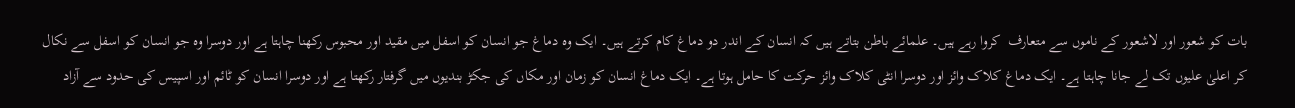بات کو شعور اور لاشعور کے ناموں سے متعارف  کروا رہے ہیں۔ علمائے باطن بتاتے ہیں کہ انسان کے اندر دو دماغ کام کرتے ہیں۔ ایک وہ دماغ جو انسان کو اسفل میں مقید اور محبوس رکھنا چاہتا ہے اور دوسرا وہ جو انسان کو اسفل سے نکال کر اعلیٰ علیوں تک لے جانا چاہتا ہے۔ ایک دماغ کلاک وائز اور دوسرا انٹی کلاک وائز حرکت کا حامل ہوتا ہے۔ ایک دماغ انسان کو زمان اور مکاں کی جکڑ بندیوں میں گرفتار رکھتا ہے اور دوسرا انسان کو ٹائم اور اسپیس کی حدود سے آزاد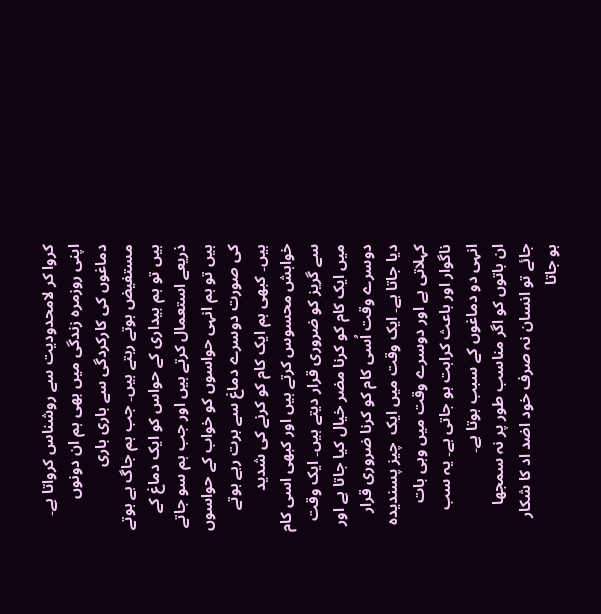کروا کر لامحدودیت سے روشناس کرواتا ہے۔
اپنی روزمرہ زندگی میں بھی ہم ان دونوں دماغوں کی کارکردگی سے باری باری مستفیض ہوتے رہتے ہیں۔ جب ہم جاگ ہے ہوتے ہیں تو ہم بیداری کے حواس کو ایک دماغ کے ذریعے استعمال کرتے ہیں اور جب ہم سو جاتے ہیں تو ہم انہی حواسوں کو خواب کے حواسوں کی صورت دوسرے دماغ سے برت رہے ہوتے ہیں۔ کبھی ہم ایک کام کو کرنے کی شدید خواہش محسوس کرتے ہیں اور کبھی اسی کام سے گریز کو ضروری قرار دیتے ہیں۔ ایک وقت میں ایک کام کو کرنا مضر خیال کیا جاتا ہے اور دوسرے وقت اُسی کام کو کرنا ضروری قرار دیا جاتا ہے۔ ایک وقت میں ایک  چیز پسندیدہ کہلاتی ہے اور دوسرے وقت میں وہی بات ناگوار اور باعث کراہت ہو جاتی ہے۔ یہ سب انہی دو دماغوں کے سبب ہوتا ہے۔
ان باتوں کو اگر مناسب طور پر نہ سمجھا جائے تو انسان نہ صرف خود اضد اد کا شکار ہو جاتا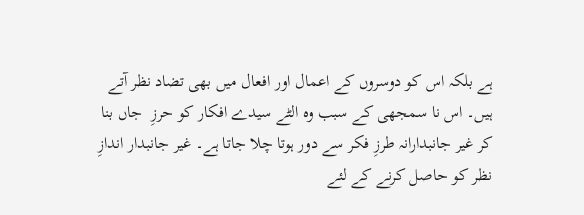ہے بلکہ اس کو دوسروں کے اعمال اور افعال میں بھی تضاد نظر آتے ہیں۔ اس نا سمجھی کے سبب وہ الٹے سیدے افکار کو حرزِ  جاں بنا کر غیر جانبدارانہ طرزِ فکر سے دور ہوتا چلا جاتا ہے۔ غیر جانبدار اندازِ نظر کو حاصل کرنے کے لئے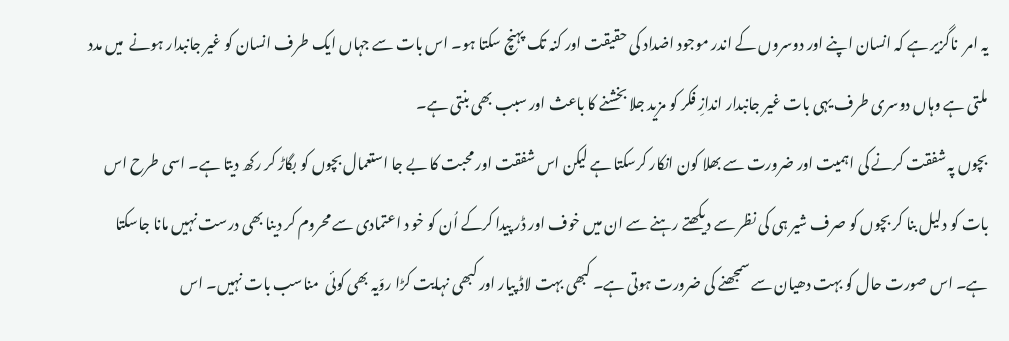یہ امر  ناگزیر ہے کہ انسان اپنے اور دوسروں کے اندر موجود اضداد کی حقیقت اور کنہ تک پہنچ سکتا ہو۔ اس بات سے جہاں ایک طرف انسان کو غیر جانبدار ہونے  میں مدد ملتی ہے وہاں دوسری طرف یہی بات غیر جانبدار اندازِ فکر کو مزید جلا بخشنے کا باعث اور سبب بھی بنتی ہے۔
بچوں پہ شفقت کرنے کی اہمیت اور ضرورت سے بھلا کون انکار کرسکتا ہے لیکن اس شفقت اور محبت کا بے جا استعمال بچوں کو بگاڑ کر رکھ دیتا ہے۔ اسی طرح اس بات کو دلیل بنا کر بچوں کو صرف شیر ہی کی نظر سے دیکھتے رہنے سے ان میں خوف اور ڈر پیدا کرکے اُن کو خو د اعتمادی سے محروم کر دینا بھی درست نہیں مانا جاسکتا ہے۔ اس صورت حال کو بہت دھیان سے سمجھنے کی ضرورت ہوتی ہے۔ کبھی بہت لاڈ پیار اور کبھی نہایت کڑا روّیہ بھی کوئی  مناسب بات نہیں۔ اس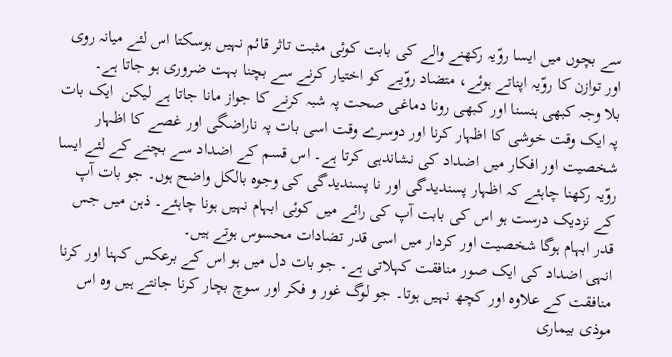سے بچوں میں ایسا روّیہ رکھنے والے کی بابت کوئی مثبت تاثر قائم نہیں ہوسکتا اس لئے میانہ روی اور توازن کا روّیہ اپناتے ہوئے، متضاد روّیے کو اختیار کرنے سے بچنا بہت ضروری ہو جاتا ہے۔
بلا وجہ کبھی ہنسنا اور کبھی رونا دماغی صحت پہ شبہ کرنے کا جواز مانا جاتا ہے لیکن  ایک بات پہ ایک وقت خوشی کا اظہار کرنا اور دوسرے وقت اسی بات پہ ناراضگی اور غصے کا اظہار شخصیت اور افکار میں اضداد کی نشاندہی کرتا ہے۔ اس قسم کے اضداد سے بچنے کے لئے ایسا روّیہ رکھنا چاہئے کہ اظہار پسندیدگی اور نا پسندیدگی کی وجوہ بالکل واضح ہوں۔ جو بات آپ کے نزدیک درست ہو اس کی بابت آپ کی رائے میں کوئی ابہام نہیں ہونا چاہئے۔ ذہن میں جس قدر ابہام ہوگا شخصیت اور کردار میں اسی قدر تضادات محسوس ہوتے ہیں۔
انہی اضداد کی ایک صور منافقت کہلاتی ہے۔ جو بات دل میں ہو اس کے برعکس کہنا اور کرنا منافقت کے علاوہ اور کچھ نہیں ہوتا۔ جو لوگ غور و فکر اور سوچ بچار کرنا جانتے ہیں وہ اس موذی بیماری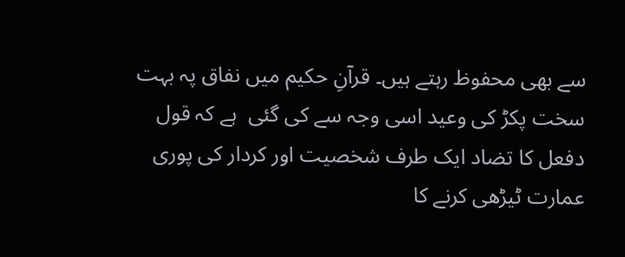سے بھی محفوظ رہتے ہیں۔ قرآنِ حکیم میں نفاق پہ بہت سخت پکڑ کی وعید اسی وجہ سے کی گئی  ہے کہ قول دفعل کا تضاد ایک طرف شخصیت اور کردار کی پوری عمارت ٹیڑھی کرنے کا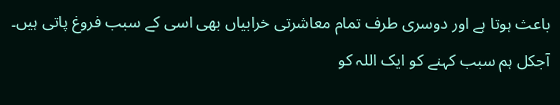باعث ہوتا ہے اور دوسری طرف تمام معاشرتی خرابیاں بھی اسی کے سبب فروغ پاتی ہیں۔
آجکل ہم سبب کہنے کو ایک اللہ کو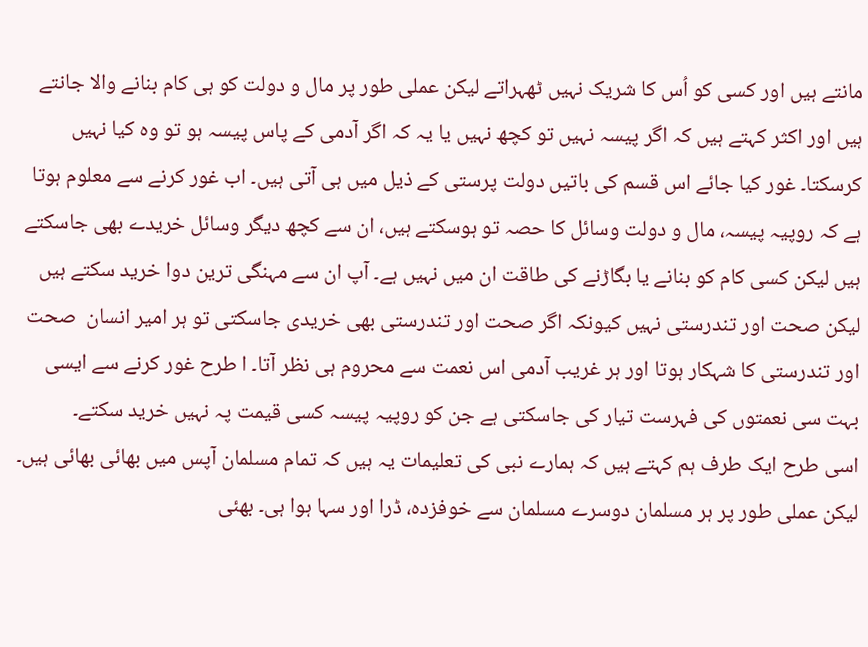مانتے ہیں اور کسی کو اُس کا شریک نہیں ٹھہراتے لیکن عملی طور پر مال و دولت کو ہی کام بنانے والا جانتے ہیں اور اکثر کہتے ہیں کہ اگر پیسہ نہیں تو کچھ نہیں یا یہ کہ اگر آدمی کے پاس پیسہ ہو تو وہ کیا نہیں کرسکتا۔ غور کیا جائے اس قسم کی باتیں دولت پرستی کے ذیل میں ہی آتی ہیں۔ اب غور کرنے سے معلوم ہوتا ہے کہ روپیہ پیسہ، مال و دولت وسائل کا حصہ تو ہوسکتے ہیں، ان سے کچھ دیگر وسائل خریدے بھی جاسکتے ہیں لیکن کسی کام کو بنانے یا بگاڑنے کی طاقت ان میں نہیں ہے۔ آپ ان سے مہنگی ترین دوا خرید سکتے ہیں لیکن صحت اور تندرستی نہیں کیونکہ اگر صحت اور تندرستی بھی خریدی جاسکتی تو ہر امیر انسان  صحت اور تندرستی کا شہکار ہوتا اور ہر غریب آدمی اس نعمت سے محروم ہی نظر آتا۔ ا طرح غور کرنے سے ایسی بہت سی نعمتوں کی فہرست تیار کی جاسکتی ہے جن کو روپیہ پیسہ کسی قیمت پہ نہیں خرید سکتے۔
اسی طرح ایک طرف ہم کہتے ہیں کہ ہمارے نبی کی تعلیمات یہ ہیں کہ تمام مسلمان آپس میں بھائی بھائی ہیں۔ لیکن عملی طور پر ہر مسلمان دوسرے مسلمان سے خوفزدہ، ڈرا اور سہا ہوا ہی۔ بھئی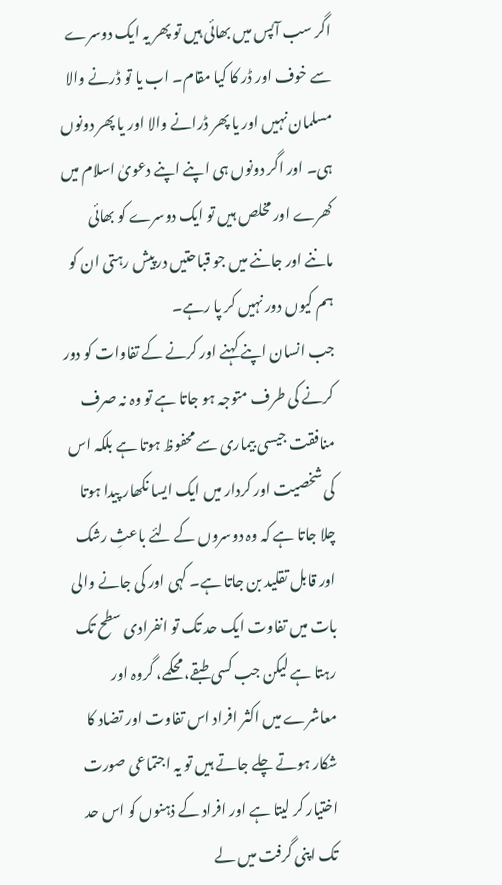اگر سب آپس میں بھائی ہیں تو پھر یہ ایک دوسرے  سے خوف اور ڈر کا کیا مقام۔ اب یا تو ڈرنے والا مسلمان نہیں اور یا پھر ڈرانے والا اور یا پھر دونوں ہی۔ اور اگر دونوں ہی اپنے اپنے دعویٰ اسلام میں کھرے اور مخلص ہیں تو ایک دوسرے کو بھائی ماننے اور جاننے میں جو قباحتیں درپیش رہتی ان کو ہم کیوں دور نہیں کر پا رہے۔
جب انسان اپنے کہنے اور کرنے کے تفاوات کو دور کرنے کی طرف متوجہ ہو جاتا ہے تو وہ نہ صرف منافقت جیسی بیماری سے محفوظ ہوتا ہے بلکہ اس  کی شخصیت اور کردار میں ایک ایسا نکھار پیدا ہوتا چلا جاتا ہے کہ وہ دوسروں کے لئے باعثِ رشک اور قابل تقلید بن جاتا ہے۔ کہی اور کی جانے والی بات میں تفاوت ایک حد تک تو انفرادی سطح تک رہتا ہے لیکن جب کسی طبقے، محکمے، گروہ اور معاشرے میں اکثر افراد اس تفاوت اور تضاد کا شکار ہوتے چلے جاتے ہیں تو یہ اجتماعی صورت اختیار کر لیتا ہے اور افراد کے ذہنوں کو اس حد تک اپنی گرفت میں لے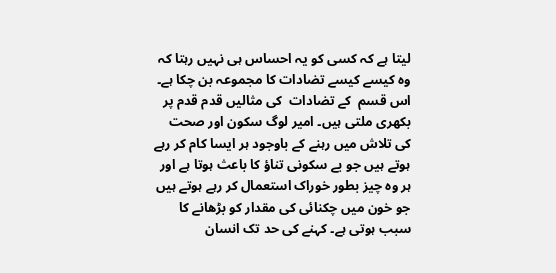لیتا ہے کہ کسی کو یہ احساس ہی نہیں رہتا کہ وہ کیسے کیسے تضادات کا مجموعہ بن چکا ہے۔
اس قسم  کے تضادات  کی مثالیں قدم قدم پر بکھری ملتی ہیں۔ امیر لوگ سکون اور صحت کی تلاش میں رہنے کے باوجود ہر ایسا کام کر رہے ہوتے ہیں جو بے سکونی تناؤ کا باعث ہوتا ہے اور ہر وہ چیز بطور خوراک استعمال کر رہے ہوتے ہیں جو خون میں چکنائی کی مقدار کو بڑھانے کا سبب ہوتی ہے۔ کہنے کی حد تک انسان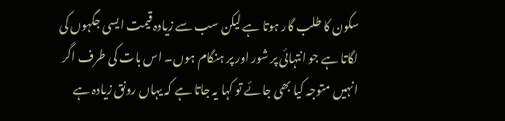سکون کا طلب گار ہوتا ہے لیکن سب سے زیادہ قیمت ایسی جگہوں کی لگاتا ہے جو انتہائی پر شور اور پر ہنگام ہوں۔ اس بات کی طرف اگر انہیں متوجہ کیا بھی جائے تو کہا یہ جاتا ہے کہ یہاں رونق زیادہ ہے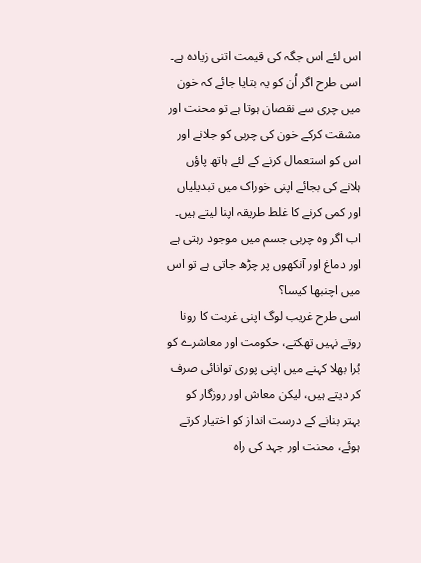اس لئے اس جگہ کی قیمت اتنی زیادہ ہے۔ اسی طرح اگر اُن کو یہ بتایا جائے کہ خون میں چری سے نقصان ہوتا ہے تو محنت اور مشقت کرکے خون کی چربی کو جلانے اور اس کو استعمال کرنے کے لئے ہاتھ پاؤں ہلانے کی بجائے اپنی خوراک میں تبدیلیاں اور کمی کرنے کا غلط طریقہ اپنا لیتے ہیں۔ اب اگر وہ چربی جسم میں موجود رہتی ہے اور دماغ اور آنکھوں پر چڑھ جاتی ہے تو اس میں اچنبھا کیسا؟
اسی طرح غریب لوگ اپنی غربت کا رونا روتے نہیں تھکتے، حکومت اور معاشرے کو بُرا بھلا کہنے میں اپنی پوری توانائی صرف کر دیتے ہیں، لیکن معاش اور روزگار کو بہتر بنانے کے درست انداز کو اختیار کرتے ہوئے، محنت اور جہد کی راہ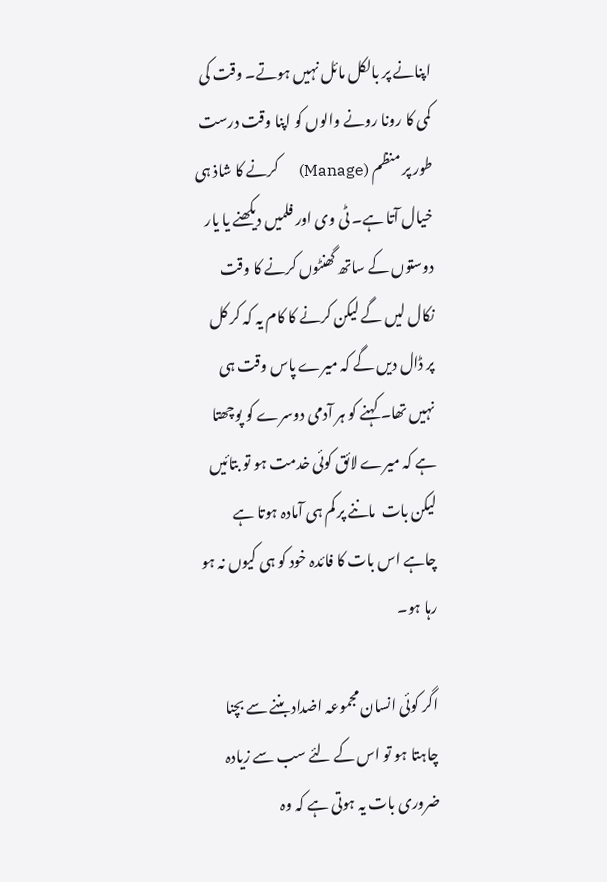اپنانے پر بالکل مائل نہیں ہوتے۔ وقت کی کمی کا رونا رونے والوں کو اپنا وقت درست طور پر منظم (Manage)     کرنے کا شاذ ہی خیال آتا ہے۔ ٹی وی اور فلمیں دیکھنے یا یار  دوستوں کے ساتھ گھنٹوں کرنے کا وقت نکال لیں گے لیکن کرنے کا کام یہ کہ کر کل پر ڈال دیں گے کہ میرے پاس وقت ہی نہیں تھا۔ کہنے کو ہر آدمی دوسرے کو پوچھتا ہے کہ میرے لائق کوئی خدمت ہو تو بتائیں لیکن بات  ماننے پر کم ہی آمادہ ہوتا ہے چاہے اس بات کا فائدہ خود کو ہی کیوں نہ ہو رہا ہو۔

اگر کوئی انسان مجموعہ اضداد بننے سے بچنا چاہتا ہو تو اس کے لئے سب سے زیادہ ضروری بات یہ ہوتی ہے کہ وہ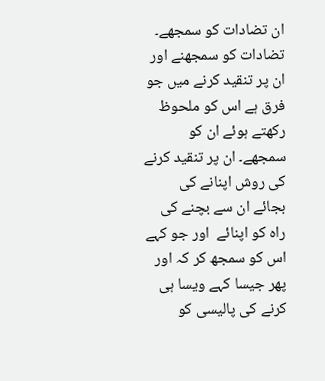ان تضادات کو سمجھے۔ تضادات کو سمجھنے اور ان پر تنقید کرنے میں جو فرق ہے اس کو ملحوظ رکھتے ہوئے ان کو سمجھے۔ ان پر تنقید کرنے کی روش اپنانے کی بجائے ان سے بچنے کی راہ کو اپنائے  اور جو کہے اس کو سمجھ کر کہ اور پھر جیسا کہے ویسا ہی کرنے کی پالیسی کو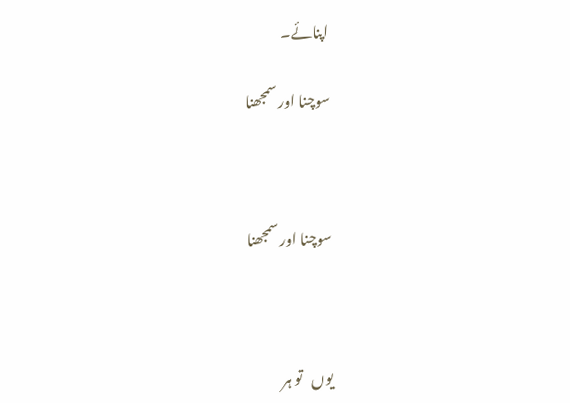اپنائے۔

سوچنا اور سمجھنا



سوچنا اور سمجھنا



یوں   تو ہر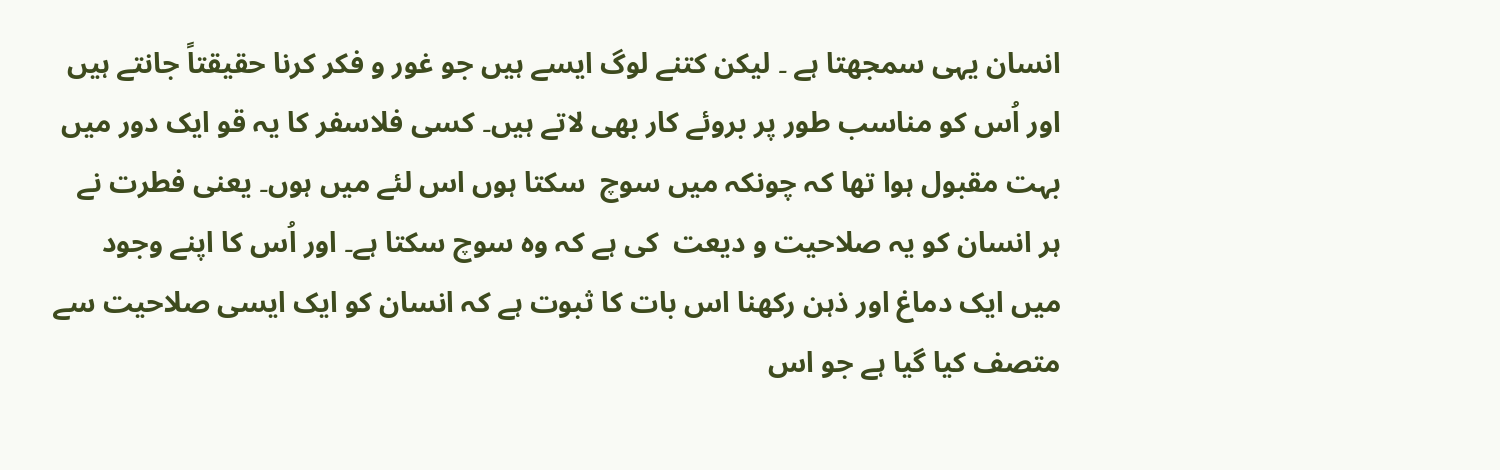انسان یہی سمجھتا ہے ۔ لیکن کتنے لوگ ایسے ہیں جو غور و فکر کرنا حقیقتاً جانتے ہیں اور اُس کو مناسب طور پر بروئے کار بھی لاتے ہیں۔ کسی فلاسفر کا یہ قو ایک دور میں بہت مقبول ہوا تھا کہ چونکہ میں سوچ  سکتا ہوں اس لئے میں ہوں۔ یعنی فطرت نے ہر انسان کو یہ صلاحیت و دیعت  کی ہے کہ وہ سوچ سکتا ہے۔ اور اُس کا اپنے وجود میں ایک دماغ اور ذہن رکھنا اس بات کا ثبوت ہے کہ انسان کو ایک ایسی صلاحیت سے متصف کیا گیا ہے جو اس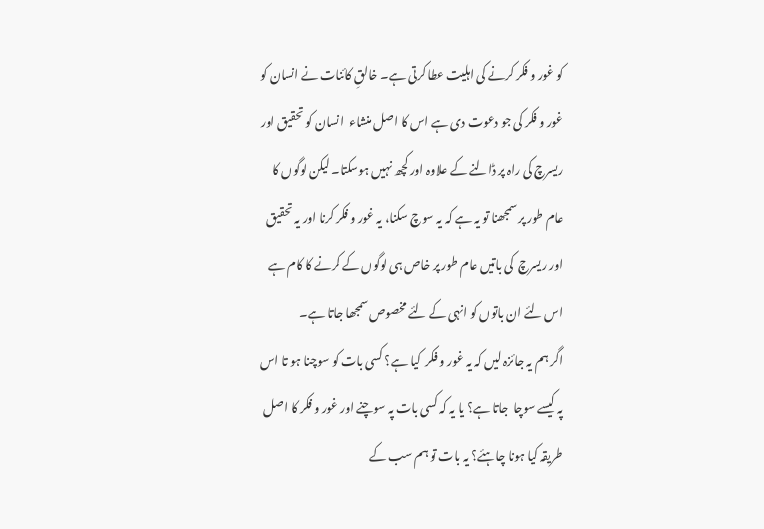کو غور و فکر کرنے کی اہلیت عطا کرتی ہے۔ خالقِ کائنات نے انسان کو غور و فکر کی جو دعوت دی ہے اس کا اصل منشاء  انسان کو تحقیق اور ریسرچ کی راہ پر ڈالنے کے علاوہ اور کچھ نہیں ہوسکتا۔ لیکن لوگوں کا عام طور پر سمجھنا تو یہ ہے کہ یہ سوچ سکنا، یہ غور و فکر کرنا اور یہ تحقیق اور ریسرچ  کی باتیں عام طور پر خاص ہی لوگوں کے کرنے کا کام ہے اس لئے ان باتوں کو انہی کے لئے مخصوص سمجھا جاتا ہے۔
اگر ہم یہ جائزہ لیں کہ یہ غور و فکر  کیا ہے؟ کسی بات کو سوچنا ہو تا اس پہ کیسے سوچا  جاتا ہے؟ یا یہ کہ کسی بات پہ سوچنے اور غور و فکر کا اصل طریقہ کیا ہونا چاہئے؟ یہ بات تو ہم سب کے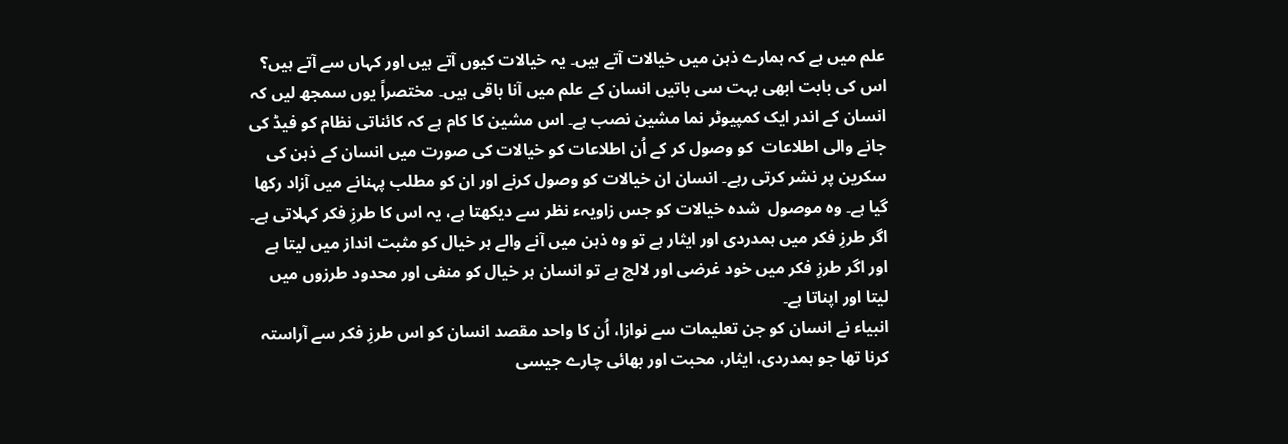علم میں ہے کہ ہمارے ذہن میں خیالات آتے ہیں۔ یہ خیالات کیوں آتے ہیں اور کہاں سے آتے ہیں؟  اس کی بابت ابھی بہت سی باتیں انسان کے علم میں آنا باقی ہیں۔ مختصراً یوں سمجھ لیں کہ انسان کے اندر ایک کمپیوٹر نما مشین نصب ہے۔ اس مشین کا کام ہے کہ کائناتی نظام کو فیڈ کی جانے والی اطلاعات  کو وصول کر کے اُن اطلاعات کو خیالات کی صورت میں انسان کے ذہن کی سکرین پر نشر کرتی رہے۔ انسان ان خیالات کو وصول کرنے اور ان کو مطلب پہنانے میں آزاد رکھا گیا ہے۔ وہ موصول  شدہ خیالات کو جس زاویہء نظر سے دیکھتا ہے، یہ اس کا طرزِ فکر کہلاتی ہے۔ اگر طرزِ فکر میں ہمدردی اور ایثار ہے تو وہ ذہن میں آنے والے ہر خیال کو مثبت انداز میں لیتا ہے اور اگر طرزِ فکر میں خود غرضی اور لالچ ہے تو انسان ہر خیال کو منفی اور محدود طرزوں میں لیتا اور اپناتا ہے۔
انبیاء نے انسان کو جن تعلیمات سے نوازا، اُن کا واحد مقصد انسان کو اس طرزِ فکر سے آراستہ کرنا تھا جو ہمدردی، ایثار، محبت اور بھائی چارے جیسی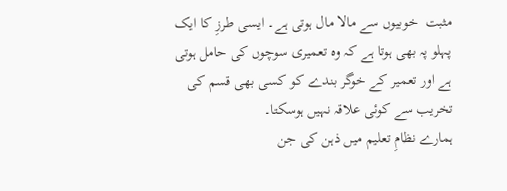مثبت  خوبیوں سے مالا مال ہوتی ہے۔ ایسی طرزِ کا ایک پہلو پہ بھی ہوتا ہے کہ وہ تعمیری سوچوں کی حامل ہوتی ہے اور تعمیر کے خوگر بندے کو کسی بھی قسم کی تخریب سے کوئی علاقہ نہیں ہوسکتا۔
ہمارے نظامِ تعلیم میں ذہن کی جن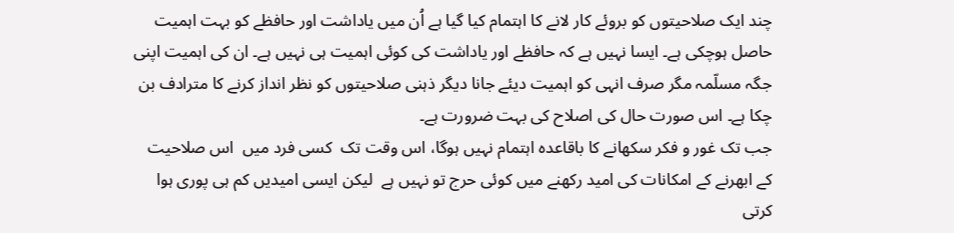چند ایک صلاحیتوں کو بروئے کار لانے کا اہتمام کیا گیا ہے اُن میں یاداشت اور حافظے کو بہت اہمیت حاصل ہوچکی ہے۔ ایسا نہیں ہے کہ حافظے اور یاداشت کی کوئی اہمیت ہی نہیں ہے۔ ان کی اہمیت اپنی جگہ مسلّمہ مگر صرف انہی کو اہمیت دیئے جانا دیگر ذہنی صلاحیتوں کو نظر انداز کرنے کا مترادف بن چکا ہے۔ اس صورت حال کی اصلاح کی بہت ضرورت ہے۔
جب تک غور و فکر سکھانے کا باقاعدہ اہتمام نہیں ہوگا، اس وقت تک  کسی فرد میں  اس صلاحیت  کے ابھرنے کے امکانات کی امید رکھنے میں کوئی حرج تو نہیں ہے  لیکن ایسی امیدیں کم ہی پوری ہوا کرتی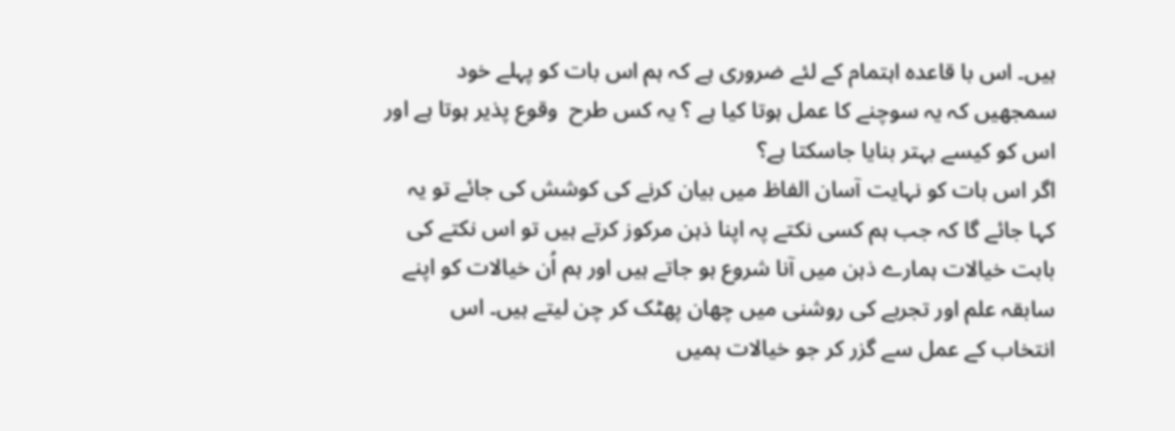ہیں۔ اس با قاعدہ اہتمام کے لئے ضروری ہے کہ ہم اس بات کو پہلے خود سمجھیں کہ یہ سوچنے کا عمل ہوتا کیا ہے ؟ یہ کس طرح  وقوع پذیر ہوتا ہے اور اس کو کیسے بہتر بنایا جاسکتا ہے؟
اگر اس بات کو نہایت آسان الفاظ میں بیان کرنے کی کوشش کی جائے تو یہ کہا جائے گا کہ جب ہم کسی نکتے پہ اپنا ذہن مرکوز کرتے ہیں تو اس نکتے کی بابت خیالات ہمارے ذہن میں آنا شروع ہو جاتے ہیں اور ہم اُن خیالات کو اپنے سابقہ علم اور تجربے کی روشنی میں چھان پھٹک کر چن لیتے ہیں۔ اس انتخاب کے عمل سے گزر کر جو خیالات ہمیں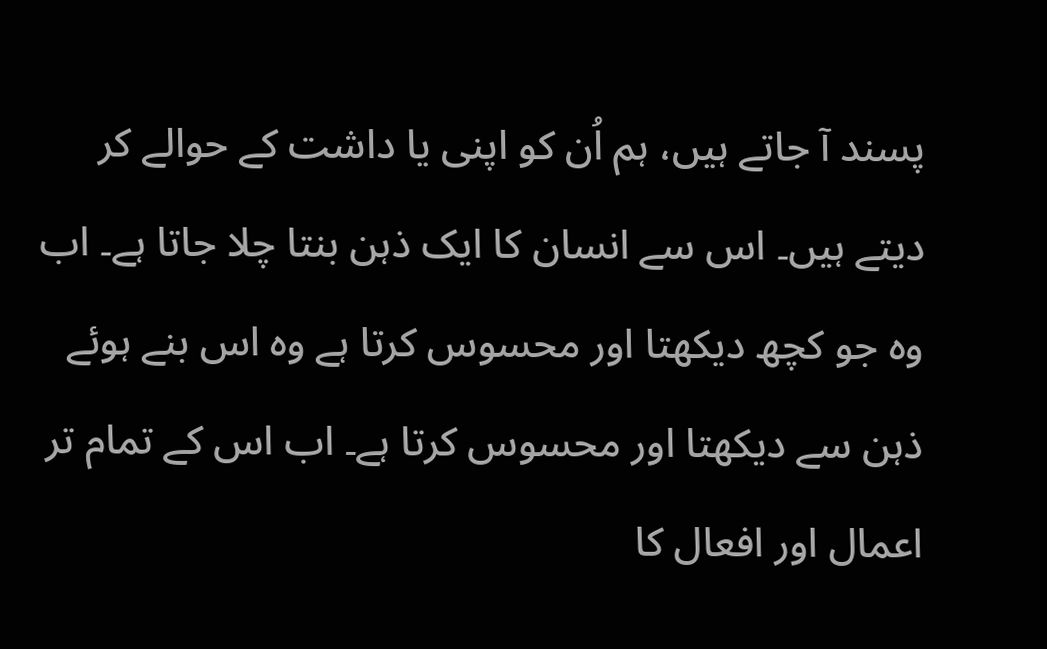پسند آ جاتے ہیں، ہم اُن کو اپنی یا داشت کے حوالے کر دیتے ہیں۔ اس سے انسان کا ایک ذہن بنتا چلا جاتا ہے۔ اب وہ جو کچھ دیکھتا اور محسوس کرتا ہے وہ اس بنے ہوئے ذہن سے دیکھتا اور محسوس کرتا ہے۔ اب اس کے تمام تر اعمال اور افعال کا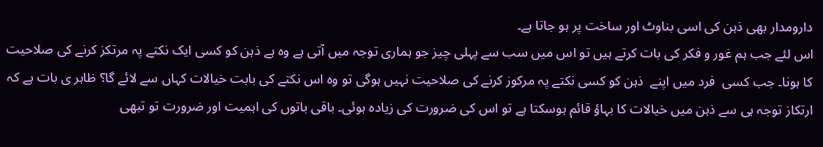دارومدار بھی ذہن کی اسی بناوٹ اور ساخت پر ہو جاتا ہے۔
اس لئے جب ہم غور و فکر کی بات کرتے ہیں تو اس میں سب سے پہلی چیز جو ہماری توجہ میں آتی ہے وہ ہے ذہن کو کسی ایک نکتے پہ مرتکز کرنے کی صلاحیت کا ہونا۔ جب کسی  فرد میں اپنے  ذہن کو کسی نکتے پہ مرکوز کرنے کی صلاحیت نہیں ہوگی تو وہ اس نکتے کی بابت خیالات کہاں سے لائے گا؟ ظاہر ی بات ہے کہ ارتکاز توجہ ہی سے ذہن میں خیالات کا بہاؤ قائم ہوسکتا ہے تو اس کی ضرورت کی زیادہ ہوئی۔ باقی باتوں کی اہمیت اور ضرورت تو تبھی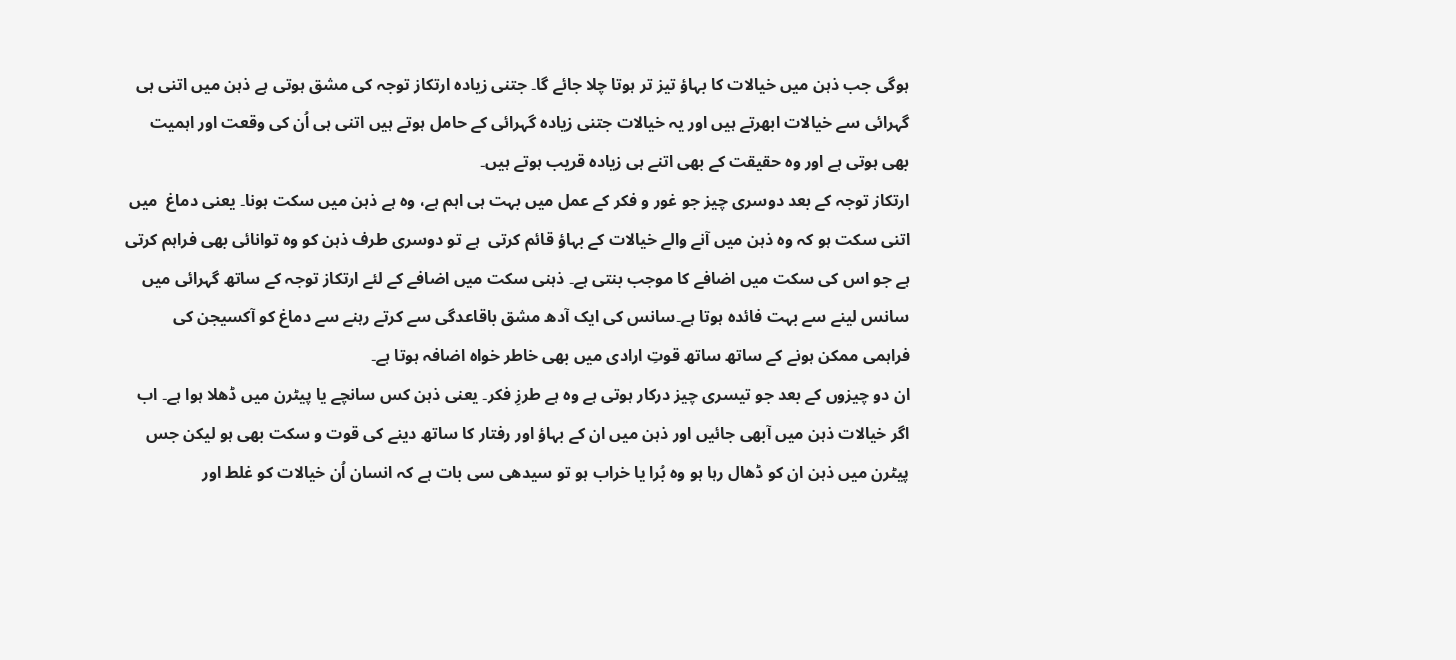ہوگی جب ذہن میں خیالات کا بہاؤ تیز تر ہوتا چلا جائے گا۔ جتنی زیادہ ارتکاز توجہ کی مشق ہوتی ہے ذہن میں اتنی ہی گہرائی سے خیالات ابھرتے ہیں اور یہ خیالات جتنی زیادہ گہرائی کے حامل ہوتے ہیں اتنی ہی اُن کی وقعت اور اہمیت بھی ہوتی ہے اور وہ حقیقت کے بھی اتنے ہی زیادہ قریب ہوتے ہیں۔
ارتکاز توجہ کے بعد دوسری چیز جو غور و فکر کے عمل میں بہت ہی اہم ہے، وہ ہے ذہن میں سکت ہونا۔ یعنی دماغ  میں اتنی سکت ہو کہ وہ ذہن میں آنے والے خیالات کے بہاؤ قائم کرتی  ہے تو دوسری طرف ذہن کو وہ توانائی بھی فراہم کرتی ہے جو اس کی سکت میں اضافے کا موجب بنتی ہے۔ ذہنی سکت میں اضافے کے لئے ارتکاز توجہ کے ساتھ گہرائی میں سانس لینے سے بہت فائدہ ہوتا ہے۔سانس کی ایک آدھ مشق باقاعدگی سے کرتے رہنے سے دماغ کو آکسیجن کی  فراہمی ممکن ہونے کے ساتھ ساتھ قوتِ ارادی میں بھی خاطر خواہ اضافہ ہوتا ہے۔
ان دو چیزوں کے بعد جو تیسری چیز درکار ہوتی ہے وہ ہے طرزِ فکر۔ یعنی ذہن کس سانچے یا پیٹرن میں ڈھلا ہوا ہے۔ اب اگر خیالات ذہن میں آبھی جائیں اور ذہن میں ان کے بہاؤ اور رفتار کا ساتھ دینے کی قوت و سکت بھی ہو لیکن جس پیٹرن میں ذہن ان کو ڈھال رہا ہو وہ بُرا یا خراب ہو تو سیدھی سی بات ہے کہ انسان اُن خیالات کو غلط اور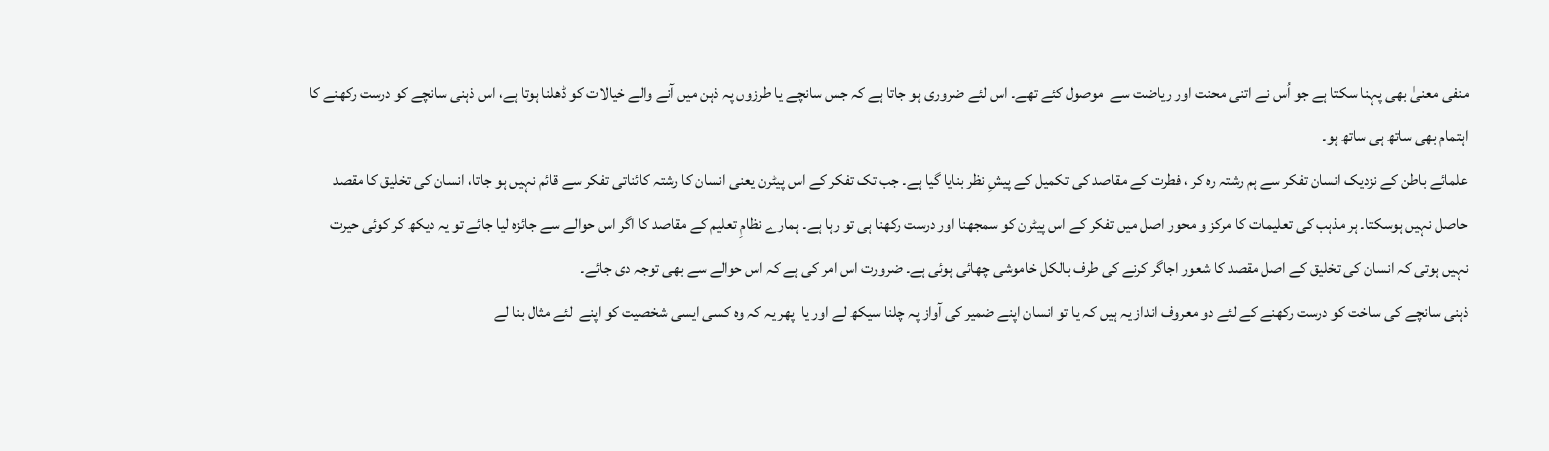منفی معنیٰ بھی پہنا سکتا ہے جو اُس نے اتنی محنت اور ریاضت سے  موصول کئے تھے۔ اس لئے ضروری ہو جاتا ہے کہ جس سانچے یا طرزوں پہ ذہن میں آنے والے خیالات کو ڈھلنا ہوتا ہے، اس ذہنی سانچے کو درست رکھنے کا اہتمام بھی ساتھ ہی ساتھ ہو۔
علمائے باطن کے نزدیک انسان تفکر سے ہم رشتہ رہ کر ، فطرت کے مقاصد کی تکمیل کے پیشِ نظر بنایا گیا ہے۔ جب تک تفکر کے اس پیٹرن یعنی انسان کا رشتہ کائناتی تفکر سے قائم نہیں ہو جاتا، انسان کی تخلیق کا مقصد حاصل نہیں ہوسکتا۔ ہر مذہب کی تعلیمات کا مرکز و محور اصل میں تفکر کے اس پیٹرن کو سمجھنا اور درست رکھنا ہی تو رہا ہے۔ ہمارے نظامِ تعلیم کے مقاصد کا اگر اس حوالے سے جائزہ لیا جائے تو یہ دیکھ کر کوئی حیرت نہیں ہوتی کہ انسان کی تخلیق کے اصل مقصد کا شعور اجاگر کرنے کی طرف بالکل خاموشی چھائی ہوئی ہے۔ ضرورت اس امر کی ہے کہ اس حوالے سے بھی توجہ دی جائے۔
ذہنی سانچے کی ساخت کو درست رکھنے کے لئے دو معروف انداز یہ ہیں کہ یا تو انسان اپنے ضمیر کی آواز پہ چلنا سیکھ لے اور یا  پھر یہ کہ وہ کسی ایسی شخصیت کو اپنے  لئے مثال بنا لے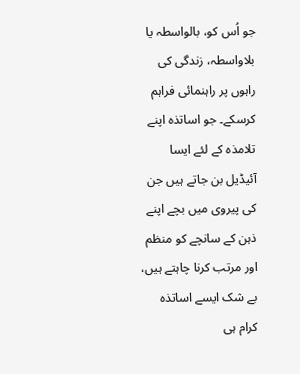جو اُس کو، بالواسطہ یا بلاواسطہ، زندگی کی راہوں پر راہنمائی فراہم کرسکے۔ جو اساتذہ اپنے تلامذہ کے لئے ایسا آئیڈیل بن جاتے ہیں جن کی پیروی میں بچے اپنے ذہن کے سانچے کو منظم اور مرتب کرنا چاہتے ہیں، بے شک ایسے اساتذہ کرام ہی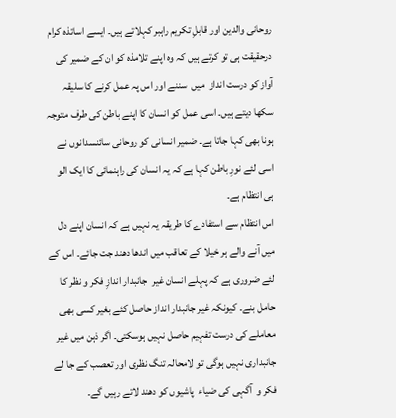روحانی والدین اور قابلِ تکریم راہبر کہلاتے ہیں۔ ایسے اساتذہ کرام درحقیقت ہی تو کرتے ہیں کہ وہ اپنے تلامذہ کو ان کے ضمیر کی آواز کو درست انداز  میں  سننے اور اس پہ عمل کرنے کا سلیقہ سکھا دیتے ہیں۔ اسی عمل کو انسان کا اپنے باطن کی طرف متوجہ ہونا بھی کہا جاتا ہے۔ ضمیر انسانی کو روحانی سائنسدانوں نے اسی لئے نورِ باطن کہا ہے کہ یہ انسان کی راہنمائی کا ایک الو ہی انتظام ہے۔
اس انتظام سے استفادے کا طریقہ یہ نہیں ہے کہ انسان اپنے دل میں آنے والے ہر خیلا کے تعاقب میں اندھا دھند جت جائے۔ اس کے لئے ضروری ہے کہ پہلے انسان غیر  جانبدار اندازِ فکر و نظر کا حامل بنے۔ کیونکہ غیر جانبدار انداز حاصل کئے بغیر کسی بھی معاملے کی درست تفہیم حاصل نہیں ہوسکتی۔ اگر ذہن میں غیر جانبداری نہیں ہوگی تو لامحالہ تنگ نظری اور تعصب کے جا لے فکر و  آگہی کی ضیاء  پاشیوں کو دھند لاتے رہیں گے۔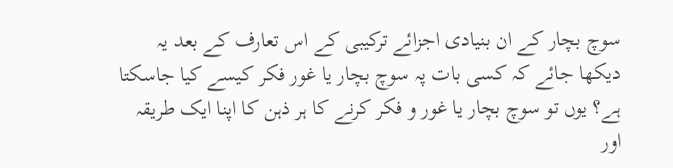سوچ بچار کے ان بنیادی اجزائے ترکیبی کے اس تعارف کے بعد یہ دیکھا جائے کہ کسی بات پہ سوچ بچار یا غور فکر کیسے کیا جاسکتا ہے؟ یوں تو سوچ بچار یا غور و فکر کرنے کا ہر ذہن کا اپنا ایک طریقہ اور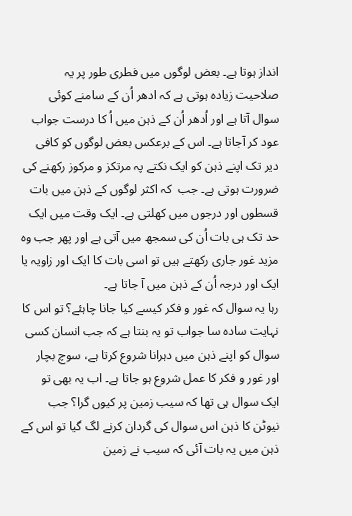انداز ہوتا ہے۔ بعض لوگوں میں فطری طور پر یہ صلاحیت زیادہ ہوتی ہے کہ ادھر اُن کے سامنے کوئی سوال آتا ہے اور اُدھر اُن کے ذہن میں اُ کا درست جواب عود کر آجاتا ہے۔ اس کے برعکس بعض لوگوں کو کافی دیر تک اپنے ذہن کو ایک نکتے پہ مرتکز و مرکوز رکھنے کی ضرورت ہوتی ہے۔ جب  کہ اکثر لوگوں کے ذہن میں بات قسطوں اور درجوں میں کھلتی ہے۔ ایک وقت میں ایک حد تک ہی بات اُن کی سمجھ میں آتی ہے اور پھر جب وہ مزید غور جاری رکھتے ہیں تو اسی بات کا ایک اور زاویہ یا ایک اور درجہ اُن کے ذہن میں آ جاتا ہے۔
رہا یہ سوال کہ غور و فکر کیسے کیا جانا چاہئے؟ تو اس کا نہایت سادہ سا جواب تو یہ بنتا ہے کہ جب انسان کسی سوال کو اپنے ذہن میں دہرانا شروع کرتا ہے، سوچ بچار  اور غور و فکر کا عمل شروع ہو جاتا ہے۔ اب یہ بھی تو ایک سوال ہی تھا کہ سیب زمین پر کیوں گرا؟ جب نیوٹن کا ذہن اس سوال کی گردان کرنے لگ گیا تو اس کے ذہن میں یہ بات آئی کہ سیب نے زمین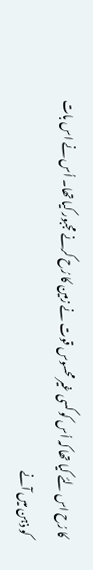کا رُح اس لئے کیا تھا کہ اُس کو کسی غیر محسوس قوت نے زمین کا رُح کرنے مجبور کیا تھا۔ اُس نے اس بات کو ذہن میں آنے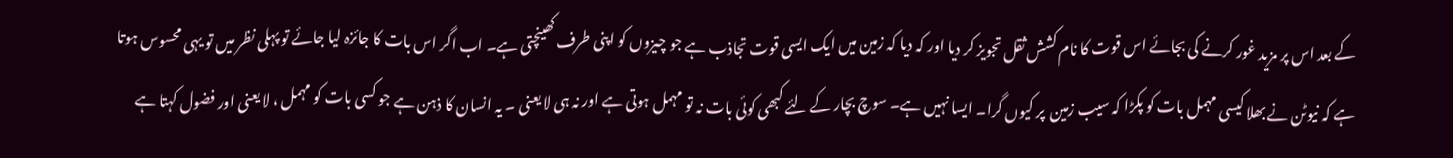کے بعد اس پر مزید غور کرنے کی بجائے اس قوت کا نام کشش ثقل تجویز کر دیا اور کہ دیا کہ زمین میں ایک ایسی قوت تجاذب ہے جو چیزوں کو اپنی طرف کھینچتی ہے۔ اب اگر اس بات کا جائزہ لیا جائے تو پہلی نظر میں تو یہی محسوس ہوتا ہے کہ نیوٹن نے بھلا کیسی مہمل بات کو پکڑا کہ سیب زمین  پر کیوں گرا۔ ایسا نہیں ہے۔ سوچ بچار کے لئے کبھی کوئی بات نہ تو مہمل ہوتی ہے اور نہ ہی لا یعنی ۔ یہ انسان کا ذہن ہے جو کسی بات کو مہمل ، لا یعنی اور فضول کہتا ہے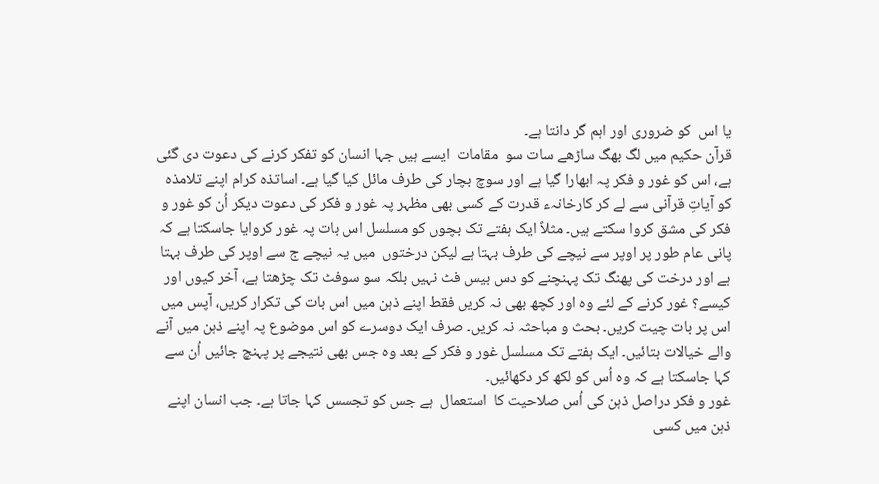یا اس  کو ضروری اور اہم گر دانتا ہے۔
قرآن حکیم میں لگ بھگ ساڑھے سات سو  مقامات  ایسے ہیں جہا انسان کو تفکر کرنے کی دعوت دی گئی ہے، اس کو غور و فکر پہ ابھارا گیا ہے اور سوچ بچار کی طرف مائل کیا گیا ہے۔ اساتذہ کرام اپنے تلامذہ کو آیاتِ قرآنی سے لے کر کارخانہء قدرت کے کسی بھی مظہر پہ غور و فکر کی دعوت دیکر اُن کو غور و فکر کی مشق کروا سکتے ہیں۔ مثلاً ایک ہفتے تک بچوں کو مسلسل اس بات پہ غور کروایا جاسکتا ہے کہ پانی عام طور پر اوپر سے نیچے کی طرف بہتا ہے لیکن درختوں  میں یہ نیچے ج سے اوپر کی طرف بہتا ہے اور درخت کی پھنگ تک پہنچنے کو دس بیس فٹ نہیں بلکہ سو سوفٹ تک چڑھتا ہے، آخر کیوں اور کیسے؟ غور کرنے کے لئے وہ اور کچھ بھی نہ کریں فقط اپنے ذہن میں اس بات کی تکرار کریں، آپس میں اس پر بات چیت کریں۔ بحث و مباحثہ نہ کریں۔ صرف ایک دوسرے کو اس موضوع پہ اپنے ذہن میں آنے والے خیالات بتائیں۔ ایک ہفتے تک مسلسل غور و فکر کے بعد وہ جس بھی نتیجے پر پہنچ جائیں اُن سے کہا جاسکتا ہے کہ وہ اُس کو لکھ کر دکھائیں۔
غور و فکر دراصل ذہن کی اُس صلاحیت کا  استعمال  ہے جس کو تجسس کہا جاتا ہے۔ جب انسان اپنے ذہن میں کسی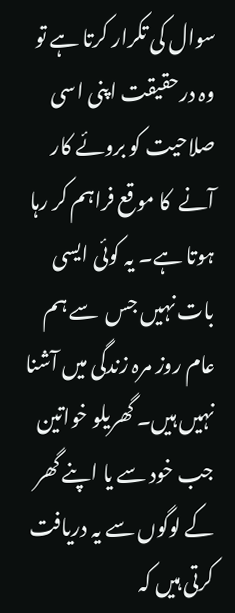سوال کی تکرار کرتا ہے تو وہ درحقیقت اپنی اسی صلاحیت کو بروئے کار  آنے  کا موقع فراہم کر رہا ہوتا ہے۔ یہ کوئی ایسی بات نہیں جس  سے ہم عام روز مرہ زندگی میں آشنا نہیں ہیں۔ گھریلو خواتین جب خود سے یا اپنے گھر کے لوگوں سے یہ دریافت کرتی ہیں کہ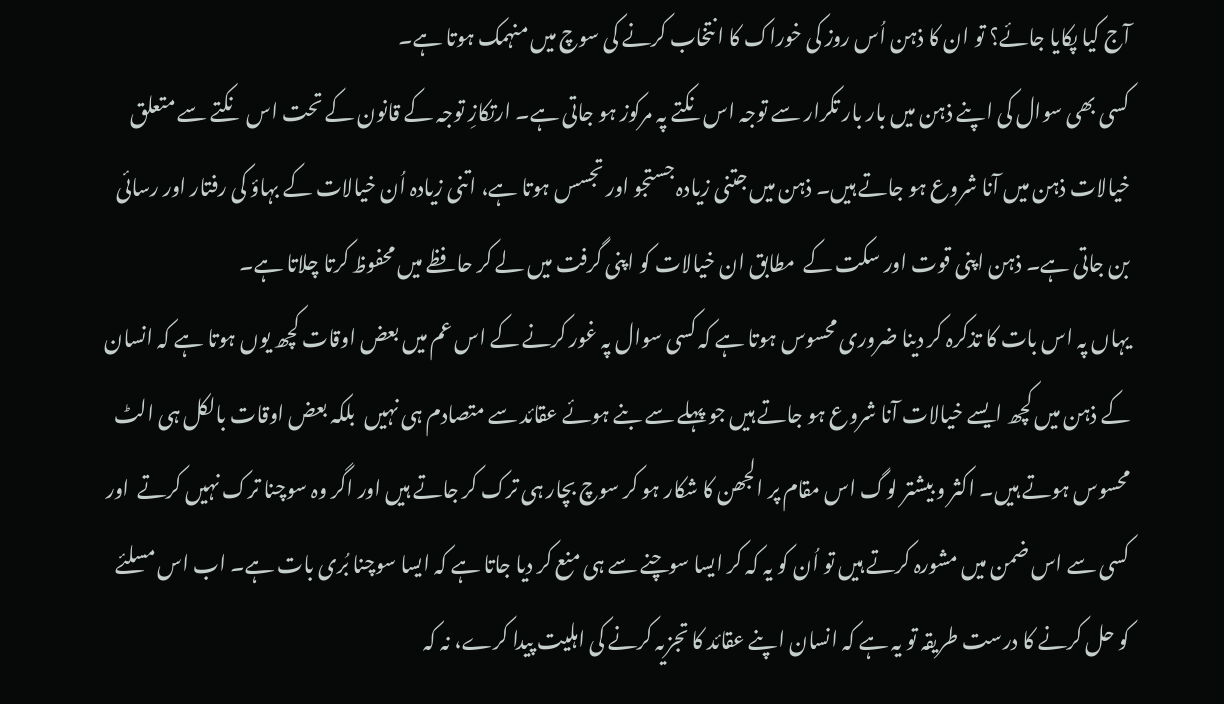آج کیا پکایا جائے؟ تو ان کا ذہن اُس روز کی خوراک کا انتخاب کرنے کی سوچ میں منہمک ہوتا ہے۔
کسی بھی سوال کی اپنے ذہن میں بار بار تکرار سے توجہ اس نکتے پہ مرکوز ہو جاتی ہے۔ ارتکازِ توجہ کے قانون کے تحت اس  نکتے سے متعلق خیالات ذہن میں آنا شروع ہو جاتے ہیں۔ ذہن میں جتنی زیادہ جستجو اور تجسس ہوتا ہے، اتنی زیادہ اُن خیالات کے بہاؤ کی رفتار اور رسائی بن جاتی ہے۔ ذہن اپنی قوت اور سکت کے  مطابق ان خیالات کو اپنی گرفت میں لے کر حافظے میں محفوظ کرتا چلاتا ہے۔
یہاں پہ اس بات کا تذکرہ کر دینا ضروری محسوس ہوتا ہے کہ کسی سوال پہ غور کرنے کے اس عم میں بعض اوقات کچھ یوں ہوتا ہے کہ انسان کے ذہن میں کچھ ایسے خیالات آنا شروع ہو جاتے ہیں جو پہلے سے بنے ہوئے عقائد سے متصادم ہی نہیں  بلکہ بعض اوقات بالکل ہی الٹ محسوس ہوتے ہیں۔ اکثر و بیشتر لوگ اس مقام پر الجھن کا شکار ہو کر سوچ بچار ہی ترک کر جاتے ہیں اور اگر وہ سوچنا ترک نہیں کرتے  اور کسی سے اس ضمن میں مشورہ کرتے ہیں تو اُن کو یہ کہ کر ایسا سوچنے سے ہی منع کر دیا جاتا ہے کہ ایسا سوچنا بُری بات ہے۔ اب اس مسلئے کو حل کرنے کا درست طریقہ تو یہ ہے کہ انسان اپنے عقائد کا تجزیہ کرنے کی اہلیت پیدا کرے، نہ کہ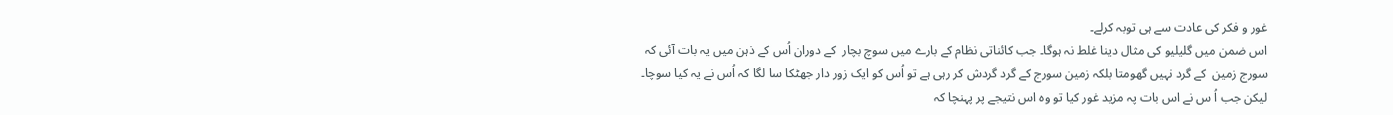غور و فکر کی عادت سے ہی توبہ کرلے۔
اس ضمن میں گلیلیو کی مثال دینا غلط نہ ہوگا۔ جب کائناتی نظام کے بارے میں سوچ بچار  کے دوران اُس کے ذہن میں یہ بات آئی کہ سورج زمین  کے گرد نہیں گھومتا بلکہ زمین سورج کے گرد گردش کر رہی ہے تو اُس کو ایک زور دار جھٹکا سا لگا کہ اُس نے یہ کیا سوچا۔ لیکن جب اُ س نے اس بات پہ مزید غور کیا تو وہ اس نتیجے پر پہنچا کہ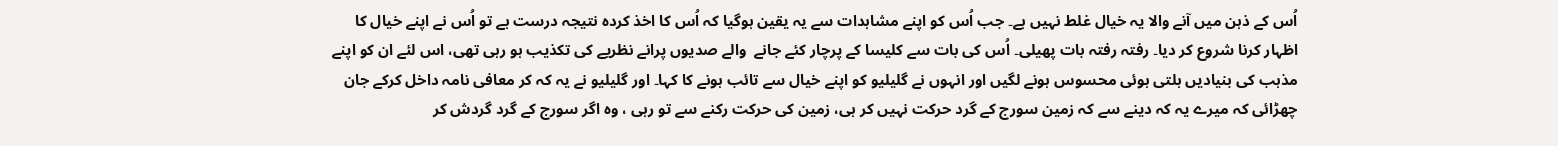اُس کے ذہن میں آنے والا یہ خیال غلط نہیں ہے۔ جب اُس کو اپنے مشاہدات سے یہ یقین ہوگیا کہ اُس کا اخذ کردہ نتیجہ درست ہے تو اُس نے اپنے خیال کا اظہار کرنا شروع کر دیا۔ رفتہ رفتہ بات پھیلی۔ اُس کی بات سے کلیسا کے پرچار کئے جانے  والے صدیوں پرانے نظریے کی تکذیب ہو رہی تھی، اس لئے ان کو اپنے مذہب کی بنیادیں ہلتی ہوئی محسوس ہونے لگیں اور انہوں نے گلیلیو کو اپنے خیال سے تائب ہونے کا کہا۔ اور گلیلیو نے یہ کہ کر معافی نامہ داخل کرکے جان چھڑائی کہ میرے یہ کہ دینے سے کہ زمین سورج کے گرد حرکت نہیں کر ہی، زمین کی حرکت رکنے سے تو رہی ، وہ اگر سورج کے گرد گردش کر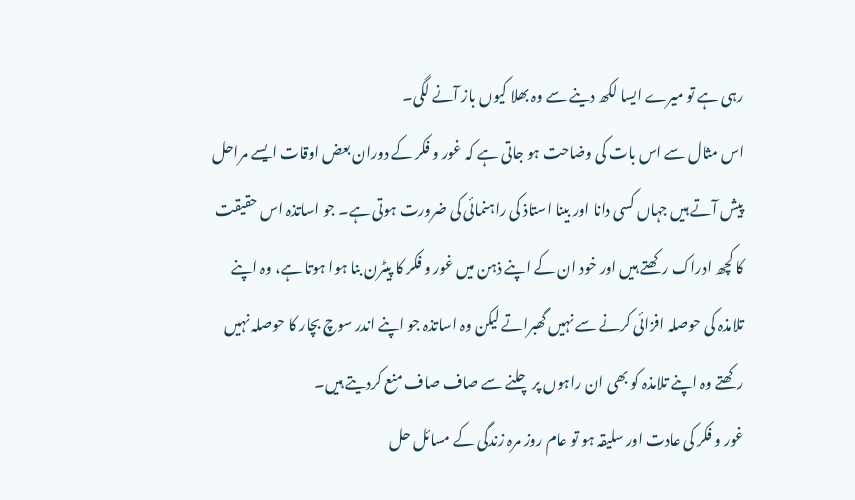رہی ہے تو میرے ایسا لکھ دینے سے وہ بھلا کیوں باز آنے لگی۔
اس مثال سے اس بات کی وضاحت ہو جاتی ہے کہ غور و فکر کے دوران بعض اوقات ایسے مراحل پیش آتے ہیں جہاں کسی دانا اور بینا استاذ کی راہنمائی کی ضرورت ہوتی ہے۔ جو اساتذہ اس حقیقت کا کچھ ادراک رکھتے ہیں اور خود ان کے اپنے ذہن میں غور و فکر کا پیٹرن بنا ہوا ہوتا ہے، وہ اپنے تلامذہ کی حوصلہ افزائی کرنے سے نہیں گھبراتے لیکن وہ اساتذہ جو اپنے اندر سوچ بچار کا حوصلہ نہیں رکھتے وہ اپنے تلامذہ کو بھی ان راہوں پر چلنے سے صاف صاف منع کردیتے ہیں۔
غور و فکر کی عادت اور سلیقہ ہو تو عام روز مرہ زندگی کے مسائل حل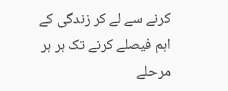کرنے سے لے کر زندگی کے اہم فیصلے کرنے تک ہر ہر مرحلے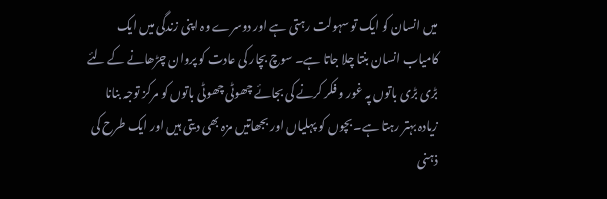میں انسان کو ایک تو سہولت رہتی ہے اور دوسرے وہ اپنی زندگی میں ایک کامیاب انسان بنتا چلا جاتا ہے۔ سوچ بچار کی عادت کو پروان چڑھانے کے لئے بڑی بڑی باتوں پہ غور و فکر کرنے کی بجائے چھوٹی چھوٹی باتوں کو مرکز توجہ بنانا زیادہ بہتر رہتا ہے۔ بچوں کو پہلیاں اور بجھاتیں مزہ بھی دیتی ہیں اور ایک طرح کی ذہنی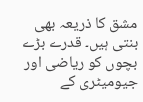مشق کا ذریعہ بھی بنتی ہیں۔ قدرے بڑے بچوں کو ریاضی اور جیومیٹری کے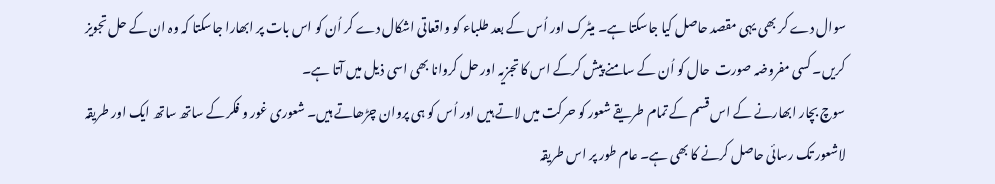سوال دے کر بھی یہی مقصد حاصل کیا جاسکتا ہے۔ میٹرک اور اُس کے بعد طلباء کو واقعاتی اشکال دے کر اُن کو اس بات پر ابھارا جاسکتا کہ وہ ان کے حل تجویز کریں۔ کسی مفروضہ صورت  حال کو اُن کے سامنے پیش کرکے اس کا تجزیہ اور حل کروانا بھی اسی ذیل میں آتا ہے۔
سوچ بچار ابھارنے کے اس قسم کے تمام طریقے شعور کو حرکت میں لاتے ہیں اور اُس کو ہی پروان چڑھاتے ہیں۔ شعوری غور و فکر کے ساتھ ساتھ ایک اور طریقہ لاشعور تک رسائی حاصل کرنے کا بھی ہے۔ عام طور پر اس طریقہ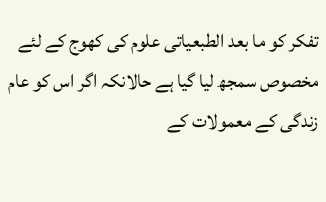تفکر کو ما بعد الطبعیاتی علوم کی کھوج کے لئے مخصوص سمجھ لیا گیا ہے حالانکہ اگر اس کو عام زندگی کے معمولات کے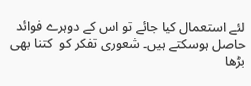لئے استعمال کیا جائے تو اس کے دوہرے فوائد حاصل ہوسکتے ہیں۔ شعوری تفکر کو  کتنا بھی بڑھا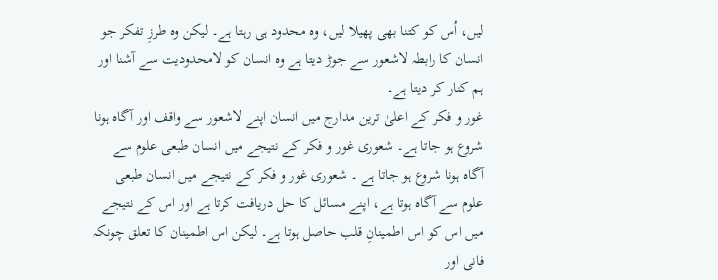لیں، اُس کو کتنا بھی پھیلا لیں، وہ محدود ہی رہتا ہے۔ لیکن وہ طرزِ تفکر جو انسان کا رابطہ لاشعور سے جوڑ دیتا ہے وہ انسان کو لامحدودیت سے آشنا اور ہم کنار کر دیتا ہے۔
غور و فکر کے اعلیٰ ترین مدارج میں انسان اپنے لاشعور سے واقف اور آگاہ ہونا شروع ہو جاتا ہے۔ شعوری غور و فکر کے نتیجے میں انسان طبعی علوم سے آگاہ ہونا شروع ہو جاتا ہے ۔ شعوری غور و فکر کے نتیجے میں انسان طبعی علوم سے آگاہ ہوتا ہے، اپنے مسائل کا حل دریافت کرتا ہے اور اس کے نتیجے میں اس کو اس اطمینانِ قلب حاصل ہوتا ہے۔ لیکن اس اطمینان کا تعلق چونکہ فانی اور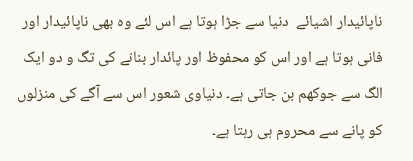ناپائیدار اشیائے  دنیا سے جڑا ہوتا ہے اس لئے وہ بھی ناپائیدار اور  فانی ہوتا ہے اور اس کو محفوظ اور پائدار بنانے کی تگ و دو ایک الگ سے جوکھم بن جاتی ہے۔ دنیاوی شعور اس سے آگے کی منزلوں کو پانے سے محروم ہی رہتا ہے۔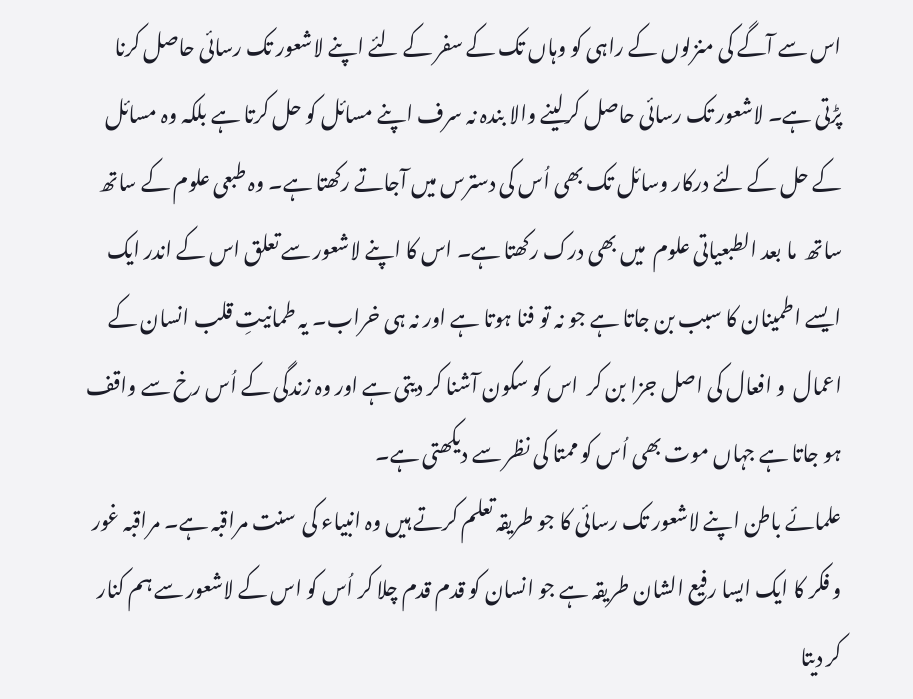اس سے آگے کی منزلوں کے راہی کو وہاں تک کے سفر کے لئے اپنے لاشعور تک رسائی حاصل کرنا پڑتی ہے۔ لاشعور تک رسائی حاصل کرلینے والا بندہ نہ سرف اپنے مسائل کو حل کرتا ہے بلکہ وہ مسائل کے حل کے لئے درکار وسائل تک بھی اُس کی دسترس میں آجاتے رکھتا ہے۔ وہ طبعی علوم کے ساتھ ساتھ  ما بعد الطبعیاتی علوم  میں بھی درک رکھتا ہے۔ اس کا اپنے لاشعور سے تعلق اس کے اندر ایک ایسے اطمینان کا سبب بن جاتا ہے جو نہ تو فنا ہوتا ہے اور نہ ہی خراب۔ یہ طمانیتِ قلب انسان کے اعمال  و افعال کی اصل جزا بن کر  اس کو سکون آشنا کر دیتی ہے اور وہ زندگی کے اُس رخ سے واقف ہو جاتا ہے جہاں موت بھی اُس کو ممتا کی نظر سے دیکھتی ہے۔
علمائے باطن اپنے لاشعور تک رسائی کا جو طریقہ تعلم کرتے ہیں وہ انبیاء کی  سنت مراقبہ ہے۔ مراقبہ غور و فکر کا ایک ایسا رفیع الشان طریقہ ہے جو انسان کو قدم قدم چلا کر اُس کو اس کے لاشعور سے ہم کنار کر دیتا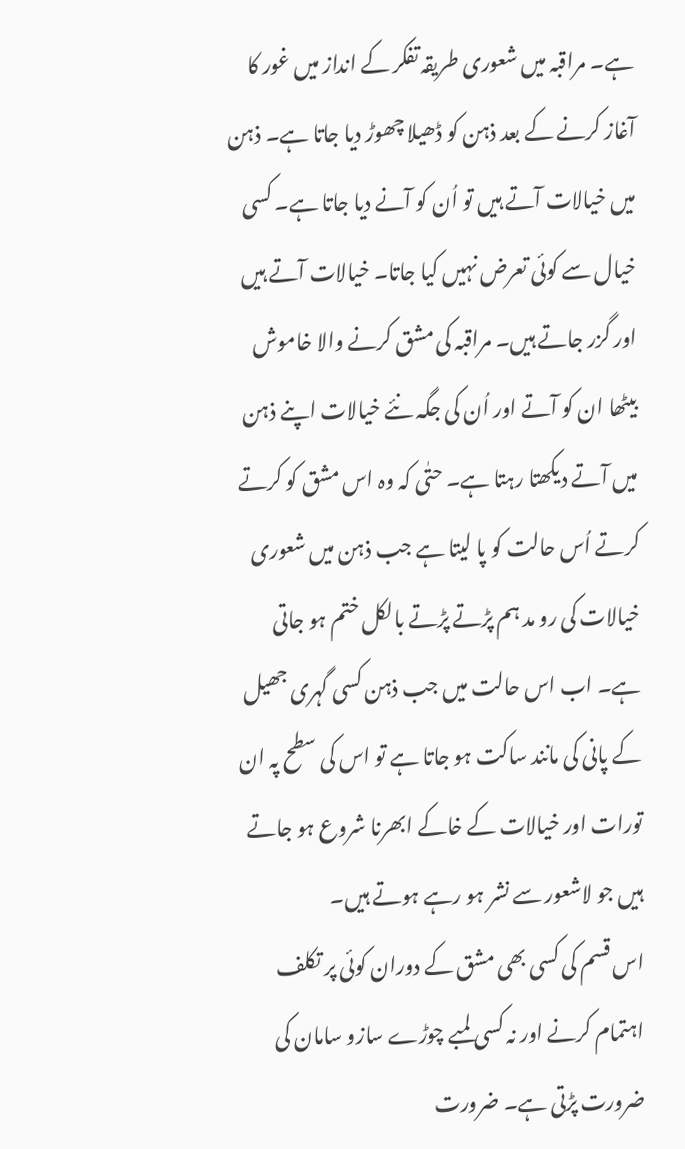ہے۔ مراقبہ میں شعوری طریقہ تفکر کے انداز میں غور کا آغاز کرنے کے بعد ذہن کو ڈھیلا چھوڑ دیا جاتا ہے۔ ذہن میں خیالات آتے ہیں تو اُن کو آنے دیا جاتا ہے۔ کسی خیال سے کوئی تعرض نہیں کیا جاتا۔ خیالات آتے ہیں اور گزر جاتے ہیں۔ مراقبہ کی مشق کرنے والا خاموش بیٹھا ان کو آتے اور اُن کی جگہ نئے خیالات اپنے ذہن میں آتے دیکھتا رہتا ہے۔ حتٰی کہ وہ اس مشق کو کرتے کرتے اُس حالت کو پا لیتا ہے جب ذہن میں شعوری خیالات کی رو مد ہم پڑتے پڑتے بالکل ختم ہو جاتی ہے۔ اب اس حالت میں جب ذہن کسی گہری جھیل کے پانی کی مانند ساکت ہو جاتا ہے تو اس کی سطح پہ ان تورات اور خیالات کے خاکے ابھرنا شروع ہو جاتے ہیں جو لاشعور سے نشر ہو رہے ہوتے ہیں۔
اس قسم کی کسی بھی مشق کے دوران کوئی پر تکلف اہتمام کرنے اور نہ کسی لمبے چوڑے سازو سامان کی ضرورت پڑتی ہے۔ ضرورت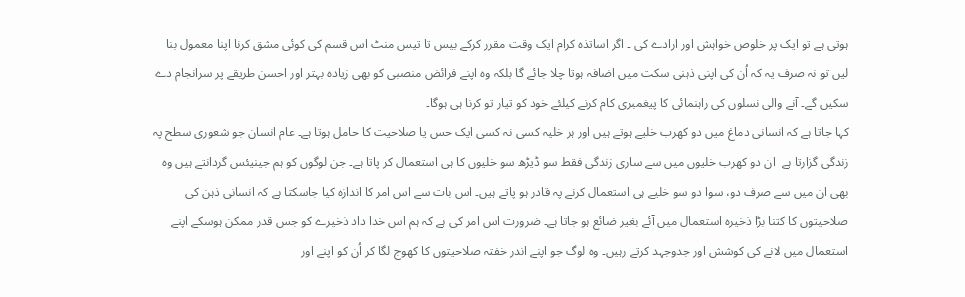ہوتی ہے تو ایک پر خلوص خواہش اور ارادے کی ۔ اگر اساتذہ کرام ایک وقت مقرر کرکے بیس تا تیس منٹ اس قسم کی کوئی مشق کرنا اپنا معمول بنا لیں تو نہ صرف یہ کہ اُن کی اپنی ذہنی سکت میں اضافہ ہوتا چلا جائے گا بلکہ وہ اپنے فرائض منصبی کو بھی زیادہ بہتر اور احسن طریقے پر سرانجام دے سکیں گے۔ آنے والی نسلوں کی راہنمائی کا پیغمبری کام کرنے کیلئے خود کو تیار تو کرنا ہی ہوگا۔
کہا جاتا ہے کہ انسانی دماغ میں دو کھرب خلیے ہوتے ہیں اور ہر خلیہ کسی نہ کسی ایک حس یا صلاحیت کا حامل ہوتا ہے۔ عام انسان جو شعوری سطح پہ زندگی گزارتا ہے  ان دو کھرب خلیوں میں سے ساری زندگی فقط سو ڈیڑھ سو خلیوں کا ہی استعمال کر پاتا ہے۔ جن لوگوں کو ہم جینیئس گردانتے ہیں وہ بھی ان میں سے صرف دو، سوا دو سو خلیے ہی استعمال کرنے پہ قادر ہو پاتے ہیں۔ اس بات سے اس امر کا اندازہ کیا جاسکتا ہے کہ انسانی ذہن کی صلاحیتوں کا کتنا بڑا ذخیرہ استعمال میں آئے بغیر ضائع ہو جاتا ہے۔ ضرورت اس امر کی ہے کہ ہم اس خدا داد ذخیرے کو جس قدر ممکن ہوسکے اپنے استعمال میں لانے کی کوشش اور جدوجہد کرتے رہیں۔ وہ لوگ جو اپنے اندر خفتہ صلاحیتوں کا کھوج لگا کر اُن کو اپنے اور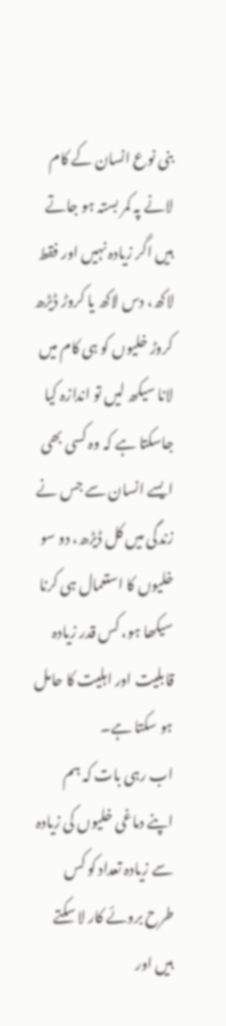بنی نوع انسان کے کام لانے پہ کمر بستہ ہو جاتے ہیں اگر زیادہ نہیں اور فقط لاکھ، دس لاکھ یا کروڑ ڈیڑھ کروڑ خلیوں کو ہی کام میں لانا سیکھ لیں تو اندازہ کیا جاسکتا ہے کہ وہ کسی بھی ایسے انسان سے جس نے زندگی میں کل ڈیڑھ، دو سو خلیوں کا استعمال ہی کرنا سیکھا ہو، کس قدر زیادہ قابلیت اور اہلیت کا حامل ہو سکتا ہے۔
اب رہی بات کہ ہم اپنے دماغی خلیوں کی زیادہ سے زیادہ تعداد کو کس طرح بروئے کار لا سکتے ہیں اور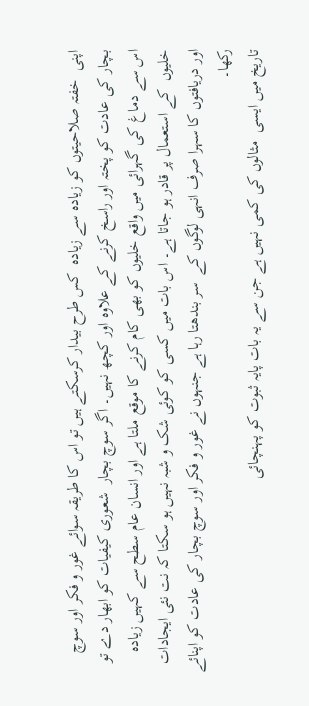اپنی  خفتہ صلاحیتوں کو زیادہ سے زیادہ  کس طرح بیدار کرسکتے ہیں تو اس کا طریقہ سوائے غور و فکر اور سوچ بچار کی عادت کو پختہ اور راسخ کرنے کے علاوہ اور کچھ نہیں۔ اگر سوچ بچار  شعوری کیفیات کو ابھار دے تو اس سے دماغ کی گہرائی میں واقع خلیوں کو بھی کام کرنے کا موقع ملتا ہے اور انسان عام سطح سے کہیں زیادہ خلیوں  کے استعمال پر قادر ہو جاتا ہے۔ اس بات میں کسی کو کوئی شک و شبہ نہیں ہو سکتا کہ نت نئی ایجادات اور دریافتوں کا سہرا صرف انہی لوگوں کے  سر بندھتا رہا ہے جنہوں نے غور و فکر اور سوچ بچار کی عادت کو اپنائے رکھا۔
تاریخ میں ایسی  مثالوں کی کمی نہیں ہے جن سے یہ بات پایہ ثبوت کو پہنچائی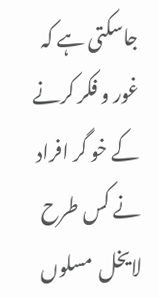جاسکتی ہے کہ غور و فکر کرنے کے خو گر افراد نے کس طرح لایخل  مسلوں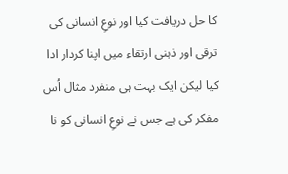کا حل دریافت کیا اور نوعِ انسانی کی ترقی اور ذہنی ارتقاء میں اپنا کردار ادا کیا لیکن ایک بہت ہی منفرد مثال اُس مفکر کی ہے جس نے نوعِ انسانی کو نا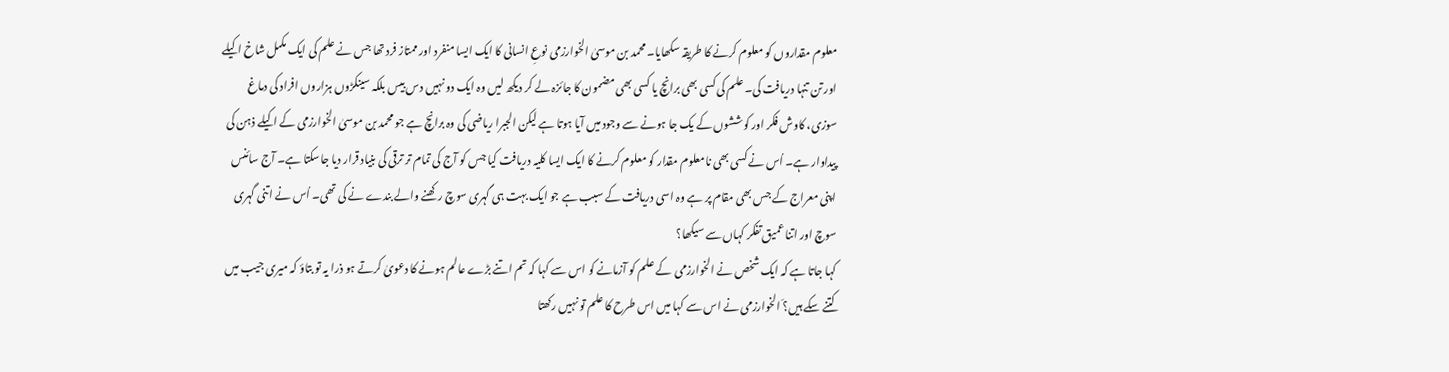معلوم مقداروں کو معلوم کرنے کا طریقہ سکھایا۔ محمد بن موسیٰ الخوارزمی نوعِ انسانی کا ایک ایسا منفرد اور ممتاز فرد تھا جس نے علم کی ایک مکمل شاخ اکیلے اور تن تنہا دریافت کی۔ علم کی کسی بھی برانچ یا کسی بھی مضمون کا جائزہ لے کر دیکھ لیں وہ ایک دو نہیں دس بیس بلکہ سینکڑوں ہزاروں افراد کی دماغ سوزی، کاوش فکر اور کوششوں کے یک جا ہونے سے وجود میں آیا ہوتا ہے لیکن الجبرا ریاضی کی وہ برانچ ہے جو محمد بن موسیٰ الخوارزمی کے اکیلے ذہن کی پیداوار ہے۔ اُس نے کسی بھی نامعلوم مقدار کو معلوم کرنے کا ایک ایسا کلیہ دریافت کیا جس کو آج کی تمام تر ترقی کی بنیاد قرار دیا جاسکتا ہے۔ آج سائنس اپنی معراج کے جس بھی مقام پر ہے وہ اسی دریافت کے سبب ہے جو ایک بہت ہی گہری سوچ رکھنے والے بندے نے کی تھی۔ اُس نے اتنی گہری سوچ اور اتنا عمیق تفکر کہاں سے سیکھا؟
کہا جاتا ہے کہ ایک شخص نے الخوارزمی  کے علم کو آزمانے کو اس سے کہا کہ تم اتنے بڑے عالم ہونے کا دعویٰ کرتے ہو ذرا یہ تو بتاؤ کہ میری جیب میں کتنے سکے ہیں؟َ الخوارزمی نے اس سے کہا میں اس طرح کا علم تو نہیں رکھتا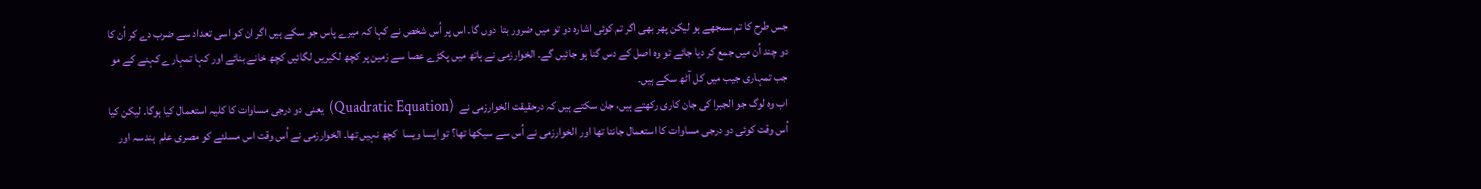جس طرح کا تم سمجھے ہو لیکن پھر بھی اگر تم کوئی اشارہ دو تو میں ضرور بتا  دوں گا۔ اس پر اُس شخص نے کہا کہ میرے پاس جو سکے ہیں اگر ان کو اسی تعداد سے ضرب دے کر اُن کا دو چند اُن میں جمع کر دیا جائے تو وہ اصل کے دس گنا ہو جائیں گے۔ الخوارزمی نے ہاتھ میں پکڑے عصا سے زمین پر کچھ لکیریں لگائیں کچھ خانے بنائے اور کہا تمہارے کہنے کے مو جب تمہاری جیب میں کل آٹھ سکے ہیں۔
اب وہ لوگ جو الجبرا کی جان کاری رکھتے ہیں، جان سکتے ہیں کہ درحقیقت الخوارزمی نے  (Quadratic Equation)  یعنی دو درجی مساوات کا کلیہ استعمال کیا ہوگا۔ لیکن کیا اُس وقت کوئی دو درجی مساوات کا استعمال جانتا تھا اور الخوارزمی نے اُس سے سیکھا تھا؟ تو ایسا ویسا  کچھ نہیں تھا۔ الخوارزمی نے اُس وقت اس مسلئے کو مصری علم  ہندسہ اور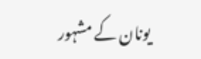یونان کے مشہور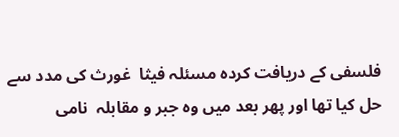فلسفی کے دریافت کردہ مسئلہ فیثا  غورث کی مدد سے حل کیا تھا اور پھر بعد میں وہ جبر و مقابلہ  نامی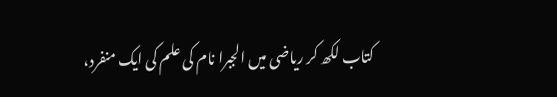کتاب لکھ کر ریاضی میں الجبرا نام کی علم کی ایک منفرد،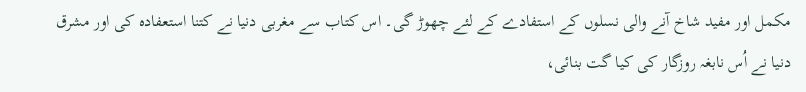مکمل اور مفید شاخ آنے والی نسلوں کے استفادے کے لئے چھوڑ گی۔ اس کتاب سے مغربی دنیا نے کتنا استعفادہ کی اور مشرق دنیا نے اُس نابغہ روزگار کی کیا گت بنائی،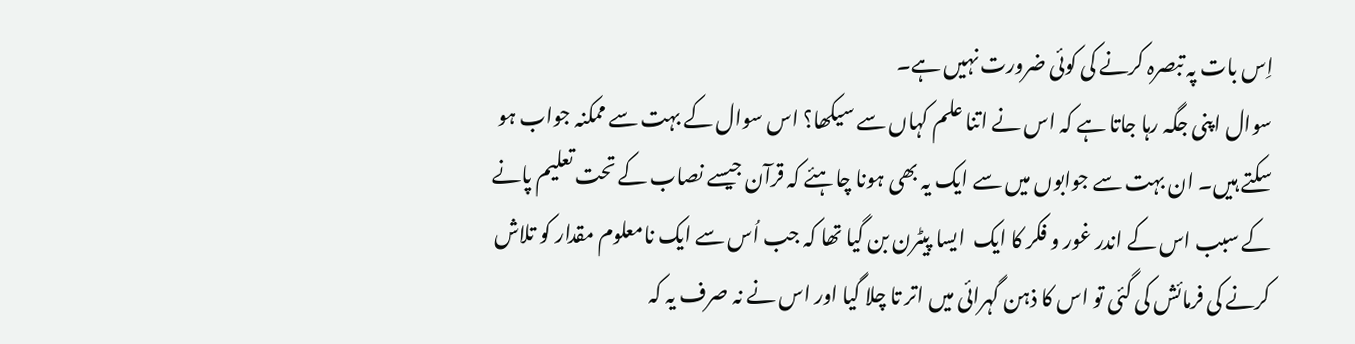اِس بات پہ تبصرہ کرنے کی کوئی ضرورت نہیں ہے۔
سوال اپنی جگہ رہا جاتا ہے کہ اس نے اتنا علم کہاں سے سیکھا؟ اس سوال کے بہت سے ممکنہ جواب ہو سکتے ہیں۔ ان بہت سے جوابوں میں سے ایک یہ بھی ہونا چاہئے کہ قرآن جیسے نصاب کے تحت تعلیم پانے کے سبب اس کے اندر غور و فکر کا ایک  ایسا پیٹرن بن گیا تھا کہ جب اُس سے ایک نامعلوم مقدار کو تلاش کرنے کی فرمائش کی گئی تو اس کا ذہن گہرائی میں اتر تا چلا گیا اور اس نے نہ صرف یہ کہ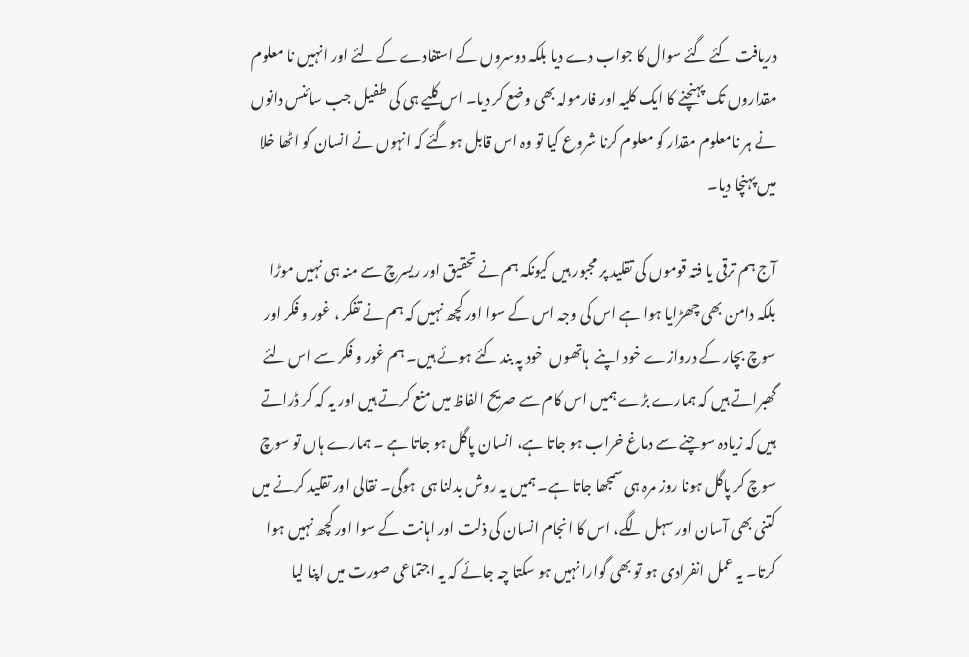دریافت کئے گئے سوال کا جواب دے دیا بلکہ دوسروں کے استفادے کے لئے اور انہیں نا معلوم مقداروں تک پہنچنے کا ایک کلیہ اور فارمولہ بھی وضع کر دیا۔ اس کلیے ہی کی طفیل جب سائنس دانوں نے ہر نامعلوم مقدار کو معلوم کرنا شروع کیا تو وہ اس قابل ہوگئے کہ انہوں نے انسان کو اٹھا خلا میں پہنچا دیا۔

آج ہم ترقی یا فتہ قوموں کی تقلید پر مجبور ہیں کیونکہ ہم نے تحقیق اور ریسرچ سے منہ ہی نہیں موڑا بلکہ دامن بھی چھڑایا ہوا ہے اس کی وجہ اس کے سوا اور کچھ نہیں کہ ہم نے تفکر ، غور و فکر اور سوچ بچار کے دروازے خود اپنے  ہاتھوں  خود پہ بند کئے ہوئے ہیں۔ ہم غور و فکر سے اس لئے گھبراتے ہیں کہ ہمارے بڑے ہمیں اس کام سے صریح الفاظ میں منع کرتے ہیں اور یہ کہ کر ڈراتے ہیں کہ زیادہ سوچنے سے دماغ خراب ہو جاتا ہے، انسان پاگل ہو جاتا ہے ۔ ہمارے ہاں تو سوچ سوچ کر پاگل ہونا روز مرہ ہی سمجھا جاتا ہے۔ ہمیں یہ روش بدلنا ہی  ہوگی۔ نقالی اور تقلید کرنے میں کتنی بھی آسان اور سہل لگے، اس کا انجام انسان کی ذلت اور اہانت کے سوا اور کچھ نہیں ہوا کرتا۔ یہ عمل انفرادی ہو تو بھی گوارا نہیں ہو سکتا چہ جائے کہ یہ اجتماعی صورت میں اپنا لیا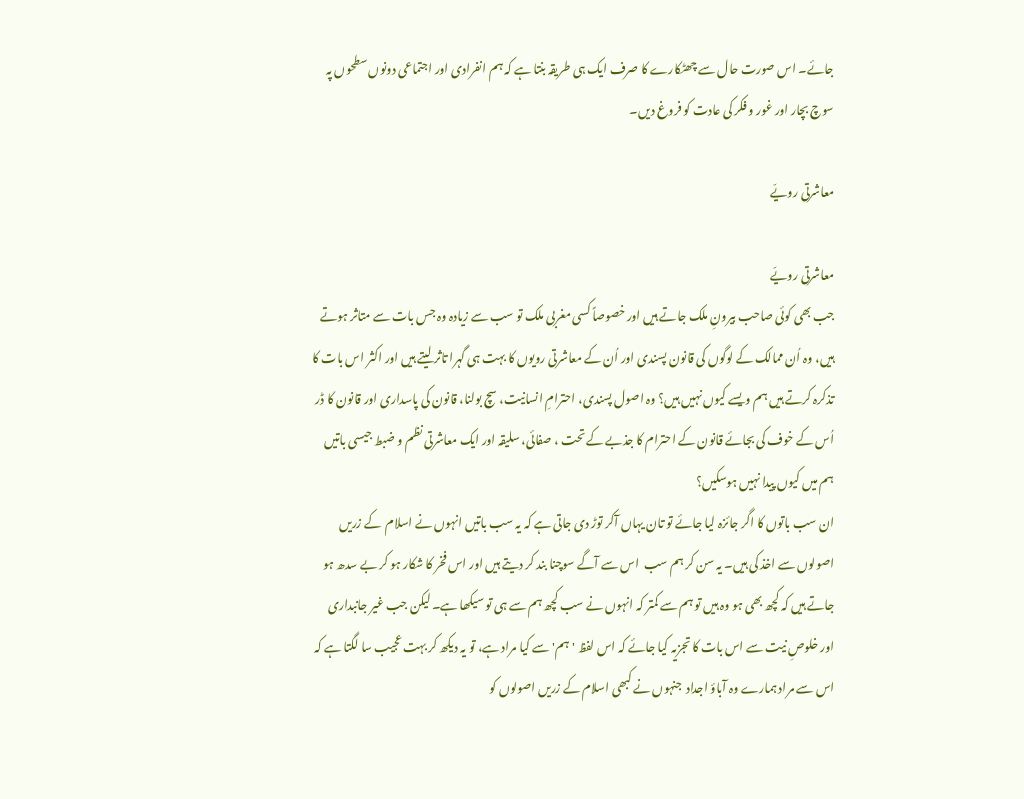جائے۔ اس صورت حال سے چھٹکارے کا صرف ایک ہی طریقہ بنتا ہے کہ ہم انفرادی اور اجتماعی دونوں سطحوں پہ سوچ بچار اور غور و فکر کی عادت کو فروغ دیں۔

معاشرتی رویّے

معاشرتی رویّے
جب بھی کوئی صاحب بیرونِ ملک جاتے ہیں اور خصوصاً کسی مغربی ملک تو سب سے زیادہ وہ جس بات سے متاثر ہوتے ہیں، وہ اُن ممالک کے لوگوں کی قانون پسندی اور اُن کے معاشرتی رویوں کا بہت ہی گہرا تاثر لیتے ہیں اور اکثر اس بات کا تذکرہ کرتے ہیں ہم ویسے کیوں نہیں ہیں؟ وہ اصول پسندی، احترامِ انسانیت، سچ بولنا، قانون کی پاسداری اور قانون کا ڈر اُس کے خوف کی بجائے قانون کے احترام کا جذبے کے تحت ، صفائی، سلیقہ اور ایک معاشرتی نظم و ضبط جیسی باتیں ہم میں کیوں پیدا نہیں ہوسکیں؟
ان سب باتوں کا اگر جائزہ لیا جائے تو تان یہاں آکر توڑ دی جاتی ہے کہ یہ سب باتیں انہوں نے اسلام  کے زریں اصولوں سے اخذ کی ہیں۔ یہ سن کر ہم سب  اس سے آگے سوچنا بند کر دیتے ہیں اور اس فخر کا شکار ہو کر بے سدھ ہو جاتے ہیں کہ کچھ بھی ہو وہ ہیں تو ہم سے کمتر کہ انہوں نے سب کچھ ہم سے ہی تو سیکھا ہے۔ لیکن جب غیر جانبداری اور خلوصِ نیت سے اس بات کا تجزیہ کیا جائے کہ اس لفظ 'ہم' سے کیا مراد ہے، تو یہ دیکھ کر بہت عجیب سا لگتا ہے کہ اس سے مراد ہمارے وہ آباؤ اجداد  جنہوں نے کبھی اسلام کے زریں اصولوں کو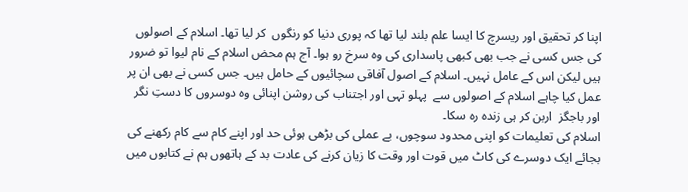اپنا کر تحقیق اور ریسرچ کا ایسا علم بلند لیا تھا کہ پوری دنیا کو رنگوں  کر لیا تھا۔ اسلام کے اصولوں کی جس کسی نے جب بھی کبھی پاسداری کی وہ سرخ رو ہوا۔ آج ہم محض اسلام کے نام لیوا تو ضرور ہیں لیکن اس کے عامل نہیں۔ اسلام کے اصول آفاقی سچائیوں کے حامل ہیں۔ جس کسی نے بھی ان پر عمل کیا چاہے اسلام کے اصولوں سے  پہلو تہی اور اجتناب کی روشن اپنائی وہ دوسروں کا دستِ نگر اور باجگز  اربن کر ہی زندہ رہ سکا۔
اسلام کی تعلیمات کو اپنی محدود سوچوں، بے عملی کی بڑھی ہوئی حد اور اپنے کام سے کام رکھنے کی بجائے ایک دوسرے کی کاٹ میں قوت اور وقت کا زیان کرنے کی عادت بد کے ہاتھوں ہم نے کتابوں میں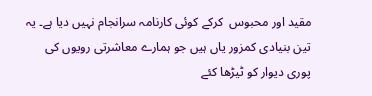مقید اور محبوس  کرکے کوئی کارنامہ سرانجام نہیں دیا ہے۔ یہ تین بنیادی کمزور یاں ہیں جو ہمارے معاشرتی رویوں کی پوری دیوار کو ٹیڑھا کئے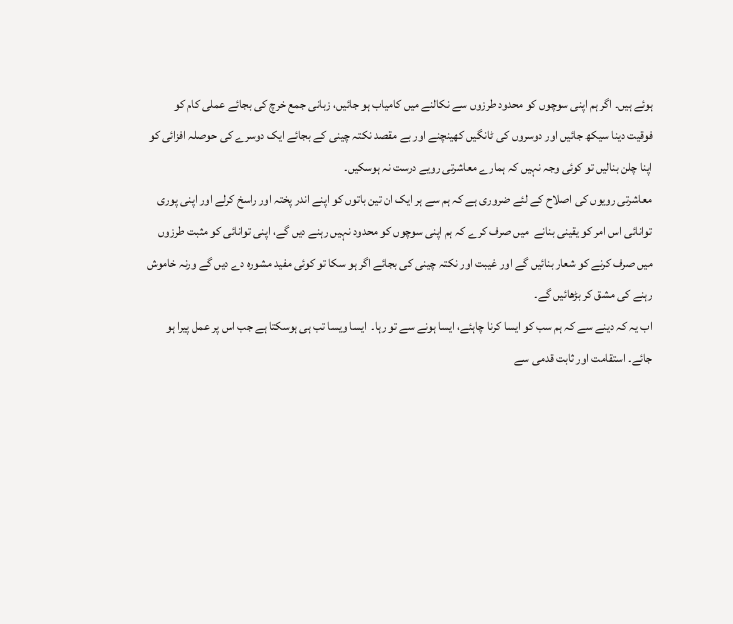ہوئے ہیں۔ اگر ہم اپنی سوچوں کو محدود طرزوں سے نکالنے میں کامیاب ہو جائیں، زبانی جمع خرچ کی بجائے عملی کام کو فوقیت دینا سیکھ جائیں اور دوسروں کی ٹانگیں کھینچنے اور بے مقصد نکتہ چینی کے بجائے ایک دوسرے کی حوصلہ افزائی کو اپنا چلن بنالیں تو کوئی وجہ نہیں کہ ہمارے معاشرتی رویے درست نہ ہوسکیں۔
معاشرتی رویوں کی اصلاح کے لئے ضروری ہے کہ ہم سے ہر ایک ان تین باتوں کو اپنے اندر پختہ اور راسخ کرلے اور اپنی پوری توانائی اس امر کو یقینی بنانے  میں صرف کرے کہ ہم اپنی سوچوں کو محدود نہیں رہنے دیں گے، اپنی توانائی کو مثبت طرزوں میں صرف کرنے کو شعار بنائیں گے اور غیبت اور نکتہ چینی کی بجائے اگر ہو سکا تو کوئی مفید مشورہ دے دیں گے ورنہ خاموش رہنے کی مشق کر بڑھائیں گے۔
اب یہ کہ دینے سے کہ ہم سب کو ایسا کرنا چاہئے، ایسا ہونے سے تو رہا۔  ایسا ویسا تب ہی ہوسکتا ہے جب اس پر عمل پیرا ہو جائے۔ استقامت اور ثابت قدمی سے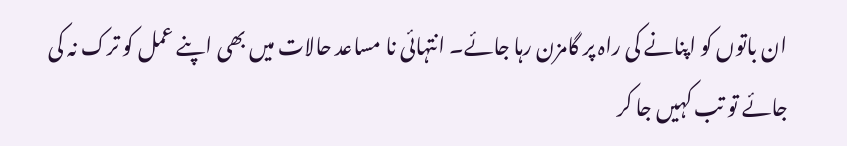ان باتوں کو اپنانے کی راہ پر گامزن رہا جائے۔ انتہائی نا مساعد حالات میں بھی اپنے عمل کو ترک نہ کی جائے تو تب کہیں جا کر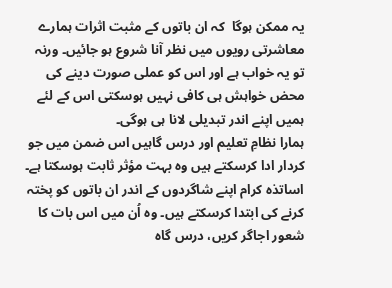یہ ممکن ہوگا  کہ ان باتوں کے مثبت اثرات ہمارے معاشرتی رویوں میں نظر آنا شروع ہو جائیں۔ ورنہ تو یہ خواب ہے اور اس کو عملی صورت دینے کی محض خواہش ہی کافی نہیں ہوسکتی اس کے لئے ہمیں اپنے اندر تبدیلی لانا ہی ہوگی۔
ہمارا نظامِ تعلیم اور درس گاہیں اس ضمن میں جو کردار ادا کرسکتے ہیں وہ بہت مؤثر ثابت ہوسکتا ہے۔ اساتذہ کرام اپنے شاگردوں کے اندر ان باتوں کو پختہ کرنے کی ابتدا کرسکتے ہیں۔ وہ اُن میں اس بات کا شعور اجاگر کریں، درس گاہ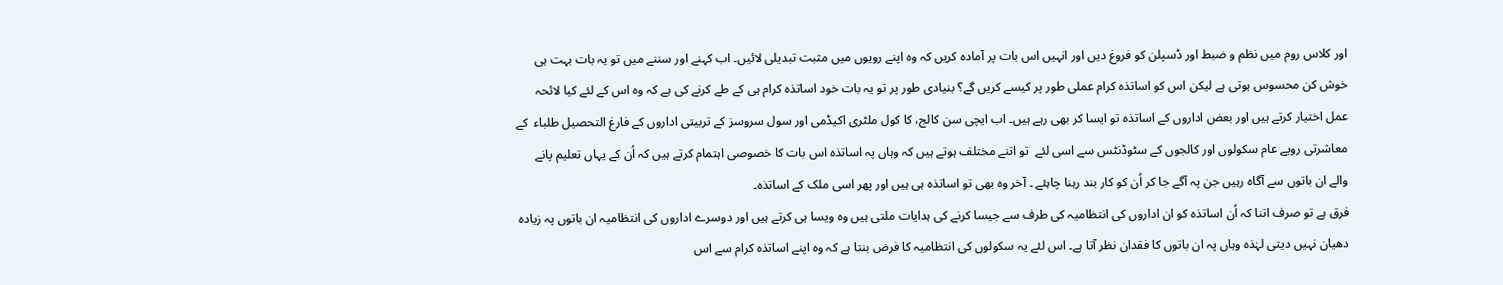اور کلاس روم میں نظم و ضبط اور ڈسپلن کو فروغ دیں اور انہیں اس بات پر آمادہ کریں کہ وہ اپنے رویوں میں مثبت تبدیلی لائیں۔ اب کہنے اور سننے میں تو یہ بات بہت ہی خوش کن محسوس ہوتی ہے لیکن اس کو اساتذہ کرام عملی طور پر کیسے کریں گے؟ بنیادی طور پر تو یہ بات خود اساتذہ کرام ہی کے طے کرنے کی ہے کہ وہ اس کے لئے کیا لائحہ عمل اختیار کرتے ہیں اور بعض اداروں کے اساتذہ تو ایسا کر بھی رہے ہیں۔ اب ایچی سن کالج، کا کول ملٹری اکیڈمی اور سول سروسز کے تربیتی اداروں کے فارغ التحصیل طلباء  کے معاشرتی رویے عام سکولوں اور کالجوں کے سٹوڈنٹس سے اسی لئے  تو اتنے مختلف ہوتے ہیں کہ وہاں پہ اساتذہ اس بات کا خصوصی اہتمام کرتے ہیں کہ اُن کے یہاں تعلیم پانے والے ان باتوں سے آگاہ رہیں جن پہ آگے جا کر اُن کو کار بند رہنا چاہئے ۔ آخر وہ بھی تو اساتذہ ہی ہیں اور پھر اسی ملک کے اساتذہ۔
فرق ہے تو صرف اتنا کہ اُن اساتذہ کو ان اداروں کی انتظامیہ کی طرف سے جیسا کرنے کی ہدایات ملتی ہیں وہ ویسا ہی کرتے ہیں اور دوسرے اداروں کی انتظامیہ ان باتوں پہ زیادہ دھیان نہیں دیتی لہٰذہ وہاں پہ ان باتوں کا فقدان نظر آتا ہے۔ اس لئے یہ سکولوں کی انتظامیہ کا فرض بنتا ہے کہ وہ اپنے اساتذہ کرام سے اس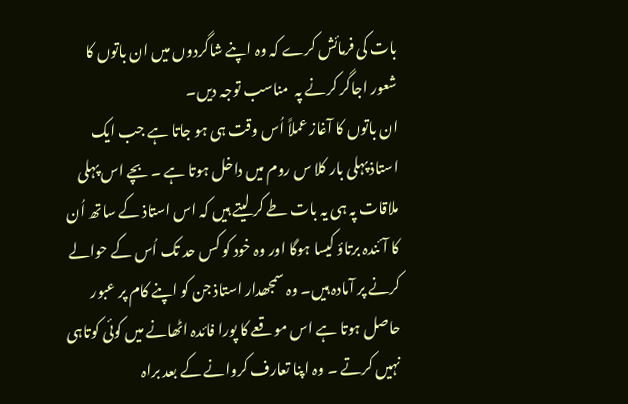بات کی فرمائش کرے کہ وہ اپنے شاگردوں میں ان باتوں کا شعور اجاگر کرنے پہ  مناسب توجہ دیں۔
ان باتوں کا آغاز عملاً اُس وقت ہی ہو جاتا ہے جب ایک استاذ پہلی بار کلا س روم میں داخل ہوتا ہے ۔ بچے اس پہلی ملاقات پہ ہی یہ بات طے کر لیتے ہیں کہ اس استاذ کے ساتھ اُن کا آئندہ برتاؤ کیسا ہوگا اور وہ خود کو کس حد تک اُس کے حوالے کرنے پر آمادہ ہیں۔ وہ سمجھدار استاذ جن کو اپنے کام پر عبور حاصل ہوتا ہے اس موقعے کا پورا فائدہ اٹھانے میں کوئی کوتاہی نہیں کرتے ۔ وہ اپنا تعارف کروانے کے بعد براہ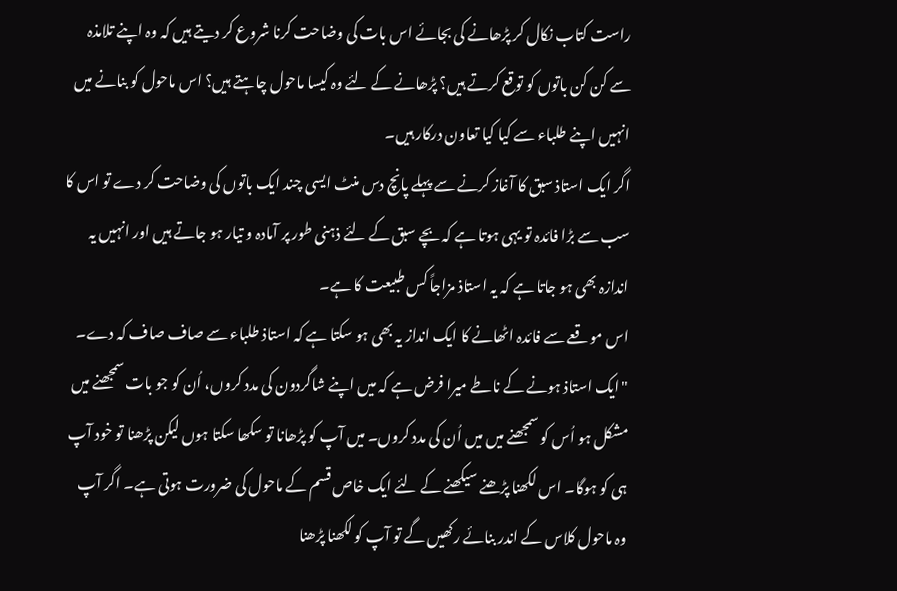راست کتاب نکال کر پڑھانے کی بجائے اس بات کی وضاحت کرنا شروع کر دیتے ہیں کہ وہ اپنے تلامذہ سے کن کن باتوں کو توقع کرتے ہیں؟ پڑھانے کے لئے وہ کیسا ماحول چاہتے ہیں؟ اس ماحول کو بنانے میں انہیں اپنے طلباء سے کیا کیا تعاون درکار ہیں۔
اگر ایک استاذ سبق کا آغاز کرنے سے پہلے پانچ دس منٹ ایسی چند ایک باتوں کی وضاحت کر دے تو اس کا سب سے بڑا فائدہ تو یہی ہوتا ہے کہ بچے سبق کے لئے ذہنی طور پر آمادہ و تیار ہو جاتے ہیں اور انہیں یہ اندازہ بھی ہو جاتا ہے کہ یہ استاذ مزاجاً کس طبیعت کا ہے۔
اس موقعے سے فائدہ اٹھانے کا ایک انداز یہ بھی ہو سکتا ہے کہ استاذ طلباء سے صاف صاف کہ دے۔ "ایک استاذ ہونے کے ناطے میرا فرض ہے کہ میں اپنے شاگردون کی مدد کروں، اُن کو جو بات سمجھنے میں مشکل ہو اُس کو سمجھنے میں میں اُن کی مدد کروں۔ میں آپ کو پڑھانا تو سکھا سکتا ہوں لیکن پڑھنا تو خود آپ ہی کو ہوگا۔ اس لکھنا پڑھنے سیکھنے کے لئے ایک خاص قسم کے ماحول کی ضرورت ہوتی ہے۔ اگر آپ وہ ماحول کلاس کے اندر بنائے رکھیں گے تو آپ کو لکھنا پڑھنا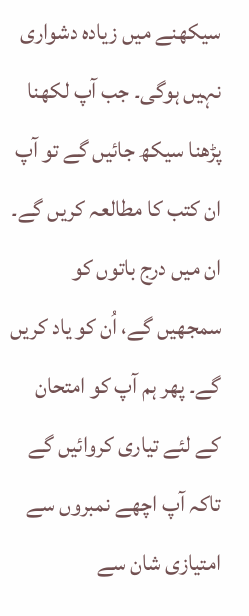سیکھنے میں زیادہ دشواری نہیں ہوگی۔ جب آپ لکھنا پڑھنا سیکھ جائیں گے تو آپ ان کتب کا مطالعہ کریں گے۔ ان میں درج باتوں کو سمجھیں گے، اُن کو یاد کریں گے۔ پھر ہم آپ کو امتحان کے لئے تیاری کروائیں گے تاکہ آپ اچھے نمبروں سے امتیازی شان سے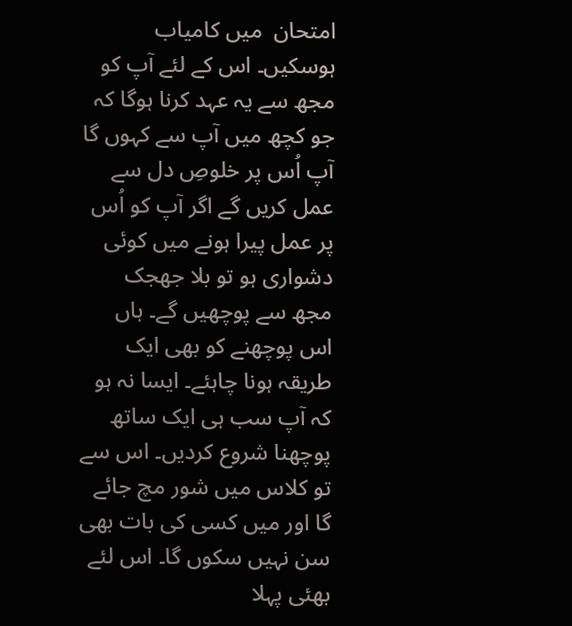امتحان  میں کامیاب ہوسکیں۔ اس کے لئے آپ کو مجھ سے یہ عہد کرنا ہوگا کہ جو کچھ میں آپ سے کہوں گا آپ اُس پر خلوصِ دل سے عمل کریں گے اگر آپ کو اُس پر عمل پیرا ہونے میں کوئی دشواری ہو تو بلا جھجک مجھ سے پوچھیں گے۔ ہاں اس پوچھنے کو بھی ایک طریقہ ہونا چاہئے۔ ایسا نہ ہو کہ آپ سب ہی ایک ساتھ پوچھنا شروع کردیں۔ اس سے تو کلاس میں شور مچ جائے گا اور میں کسی کی بات بھی سن نہیں سکوں گا۔ اس لئے بھئی پہلا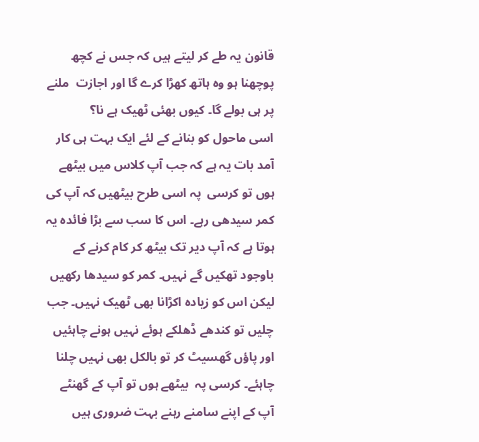قانون یہ طے کر لیتے ہیں کہ جس نے کچھ پوچھنا ہو وہ ہاتھ کھڑا کرے گا اور اجازت  ملنے پر ہی بولے گا۔ کیوں بھئی ٹھیک ہے نا؟
اسی ماحول کو بنانے کے لئے ایک بہت ہی کار آمد بات یہ ہے کہ جب آپ کلاس میں بیٹھے ہوں تو کرسی  پہ اسی طرح بیٹھیں کہ آپ کی کمر سیدھی رہے۔ اس کا سب سے بڑا فائدہ یہ ہوتا ہے کہ آپ دیر تک بیٹھ کر کام کرنے کے باوجود تھکیں گے نہیں۔ کمر کو سیدھا رکھیں لیکن اس کو زیادہ اکڑانا بھی ٹھیک نہیں۔ جب چلیں تو کندھے ڈھلکے ہوئے نہیں ہونے چاہئیں اور پاؤں گھسیٹ کر تو بالکل بھی نہیں چلنا چاہئے۔ کرسی پہ  بیٹھے ہوں تو آپ کے گھنٹے آپ کے اپنے سامنے رہنے بہت ضروری ہیں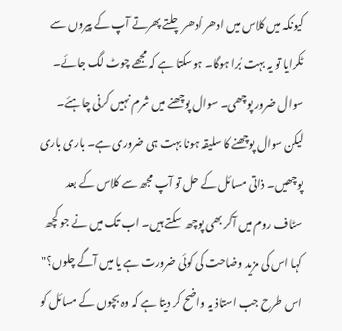کیونکہ میں کلاس میں ادھر اُدھر چلتے پھرتے آپ کے پیروں سے ٹکرایا تو یہ بہت بُرا ہوگا۔ ہوسکتا ہے کہ مجھے چوٹ لگ جائے۔
سوال ضرور پوچھی۔ سوال پوچھنے میں شرم نہیں کرنی چاہئے۔ لیکن سوال پوچھنے کا سلیقہ ہونا بہت ہی ضروری ہے۔ باری باری پوچھیں۔ ذاتی مسائل کے حل تو آپ مجھ سے کلاس کے بعد سٹاف روم میں آکر بھی پوچھ  سکتے ہیں۔ اب تک میں نے جو کچھ کہا اس کی مزید وضاحت کی کوئی ضرورت ہے یا میں آگے چلوں؟"
اس طرح جب استاذ یہ واضح کر دیتا ہے کہ وہ بچوں کے مسائل کو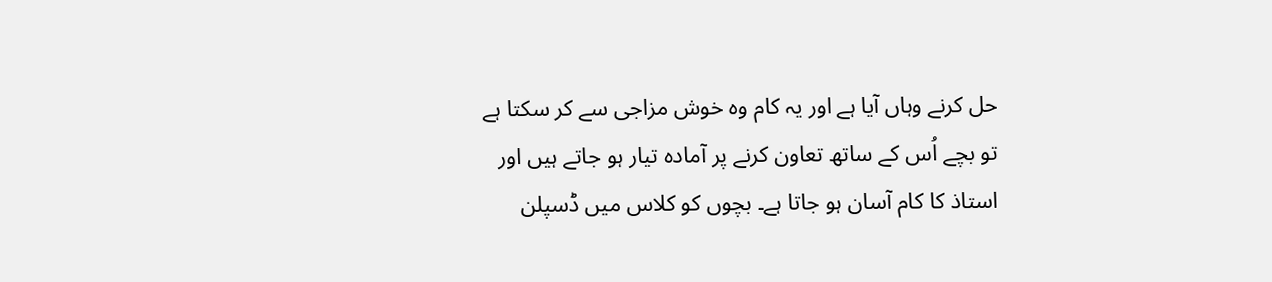حل کرنے وہاں آیا ہے اور یہ کام وہ خوش مزاجی سے کر سکتا ہے تو بچے اُس کے ساتھ تعاون کرنے پر آمادہ تیار ہو جاتے ہیں اور استاذ کا کام آسان ہو جاتا ہے۔ بچوں کو کلاس میں ڈسپلن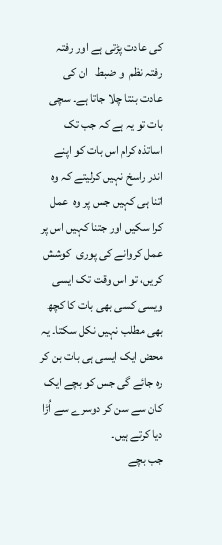کی عادت پڑتی ہے اور رفتہ رفتہ نظم  و ضبط   ان کی عادت بنتا چلا جاتا ہے۔ سچی بات تو یہ ہے کہ جب تک اساتذہ کرام اس بات کو اپنے اندر راسخ نہیں کرلیتے کہ وہ اتنا ہی کہیں جس پر وہ  عمل کرا سکیں اور جتنا کہیں اس پر عمل کروانے کی پوری  کوشش کریں، تو اس وقت تک ایسی ویسی کسی بھی بات کا کچھ بھی مطلب نہیں نکل سکتا۔ یہ محض ایک ایسی ہی بات بن کر رہ جائے گی جس کو بچے ایک کان سے سن کر دوسرے سے اُڑا  دیا کرتے ہیں۔
جب بچے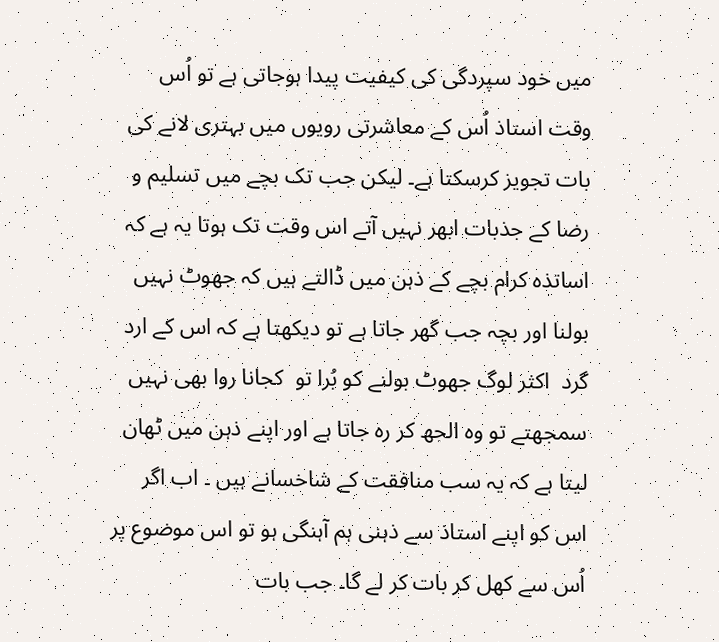میں خود سپردگی کی کیفیت پیدا ہوجاتی ہے تو اُس وقت استاذ اُس کے معاشرتی رویوں میں بہتری لانے کی بات تجویز کرسکتا ہے۔ لیکن جب تک بچے میں تسلیم و رضا کے جذبات ابھر نہیں آتے اس وقت تک ہوتا یہ ہے کہ اساتذہ کرام بچے کے ذہن میں ڈالتے ہیں کہ جھوٹ نہیں بولنا اور بچہ جب گھر جاتا ہے تو دیکھتا ہے کہ اس کے ارد گرد  اکثر لوگ جھوٹ بولنے کو بُرا تو  کجانا روا بھی نہیں سمجھتے تو وہ الجھ کر رہ جاتا ہے اور اپنے ذہن میں ٹھان لیتا ہے کہ یہ سب منافقت کے شاخسانے ہیں ۔ اب اگر اس کو اپنے استاذ سے ذہنی ہم آہنگی ہو تو اس موضوع پر اُس سے کھل کر بات کر لے گا۔ جب بات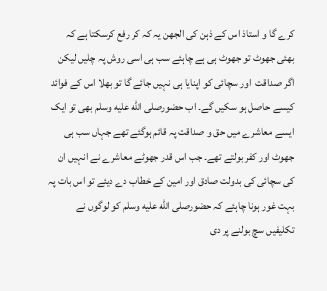کرے گا و استاذ اس کے ذہن کی الجھن یہ کہ کر رفع کرسکتا ہے کہ بھئی جھوٹ تو جھوٹ ہی ہے چاہئے سب ہی اسی روش پہ چلیں لیکن اگر صداقت  اور سچائی کو اپنایا ہی نہیں جائے گا تو بھلا اس کے فوائد کیسے حاصل ہو سکیں گے۔ اب حضورصلى الله عليه وسلم بھی تو ایک ایسے معاشرے میں حق و صداقت پہ قائم ہوگئے تھے جہاں سب ہی جھوٹ اور کفر بولتے تھے۔ جب اس قدر جھوٹے معاشرے نے انہیں ان کی سچائی کی بدولت صادق اور امین کے خطاب دے دیئے تو اس بات پہ بہت غور ہونا چاہئے کہ حضورصلى الله عليه وسلم کو لوگوں نے تکلیفیں سچ بولنے پر دی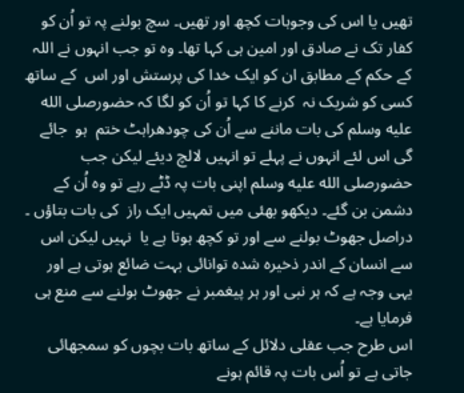تھیں یا اس کی وجوہات کچھ اور تھیں۔ سچ بولنے پہ تو اُن کو کفار تک نے صادق اور امین ہی کہا تھا۔ وہ تو جب انہوں نے اللہ کے حکم کے مطابق ان کو ایک خدا کی پرستش اور اس  کے ساتھ کسی کو شریک نہ  کرنے کا کہا تو اُن کو لگا کہ حضورصلى الله عليه وسلم کی بات ماننے سے اُن کی چودھراہٹ ختم  ہو  جائے گی اس لئے انہوں نے پہلے تو انہیں لالچ دیئے لیکن جب حضورصلى الله عليه وسلم اپنی بات پہ ڈٹے رہے تو وہ اُن کے دشمن بن گئے۔ دیکھو بھئی میں تمہیں ایک راز  کی بات بتاؤں ۔ دراصل جھوٹ بولنے سے اور تو کچھ ہوتا ہے یا  نہیں لیکن اس سے انسان کے اندر ذخیرہ شدہ توانائی بہت ضائع ہوتی ہے اور یہی وجہ ہے کہ ہر نبی اور ہر پیغمبر نے جھوٹ بولنے سے منع ہی فرمایا ہے۔
اس طرح جب عقلی دلائل کے ساتھ بات بچوں کو سمجھائی جاتی ہے تو اُس بات پہ قائم ہونے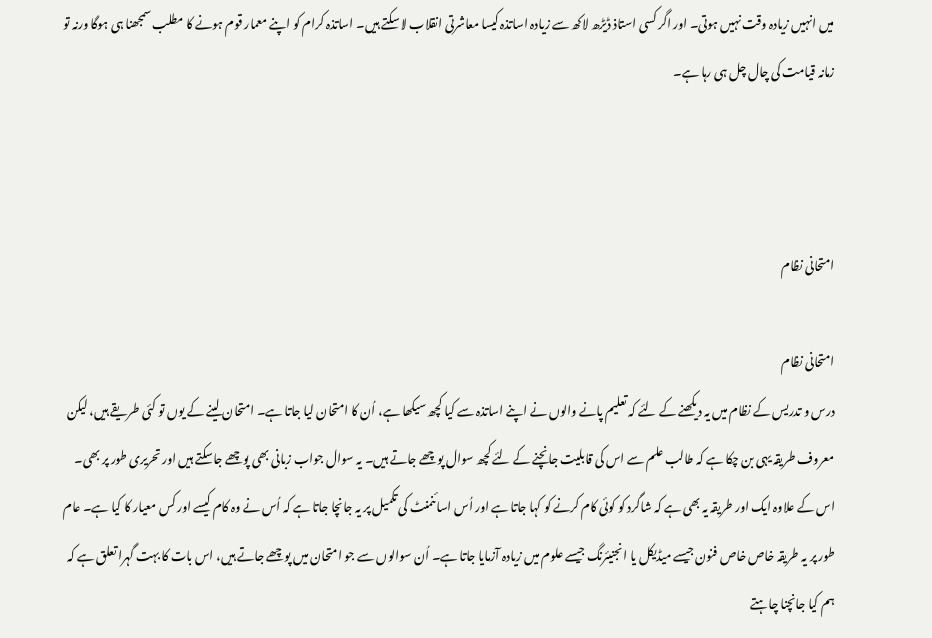میں انہیں زیادہ وقت نہیں ہوتی۔ اور اگر کسی استاذ ڈیڑھ لاکھ سے زیادہ اساتذہ کیسا معاشرتی انقلاب لا سکتے ہیں۔ اساتذہ کرام کو اپنے معمار قوم ہونے کا مطلب سمجھنا ہی ہوگا ورنہ تو زمانہ قیامت کی چال چل ہی رہا ہے۔



امتحانی نظام

امتحانی نظام
درس و تدریس کے نظام میں یہ دیکھنے کے لئے کہ تعلیم پانے والوں نے اپنے اساتذہ سے کیا کچھ سیکھا ہے، اُن کا امتحان لیا جاتا ہے۔ امتحان لینے کے یوں تو کئی طریقے ہیں، لیکن معروف طریقہ یہی بن چکا ہے کہ طالب علم سے اس کی قابلیت جانچنے کے لئے کچھ سوال پوچھے جاتے ہیں۔ یہ سوال جواب زبانی بھی پوچھے جاسکتے ہیں اور تحریری طور پر بھی۔ اس کے علاوہ ایک اور طریقہ یہ بھی ہے کہ شاگرد کو کوئی کام کرنے کو کہا جاتا ہے اور اُس اسائنمنٹ کی تکمیل پر یہ جانچا جاتا ہے کہ اُس نے وہ کام کیسے اور کس معیار کا کیا ہے۔ عام طور پر یہ طریقہ خاص خاص فنون جیسے میڈیکل یا انجنیئرنگ جیسے علوم میں زیادہ آزمایا جاتا ہے۔ اُن سوالوں سے جو امتحان میں پوچھے جاتے ہیں، اس بات کا بہت گہرا تعلق ہے کہ ہم کیا جانچنا چاہتے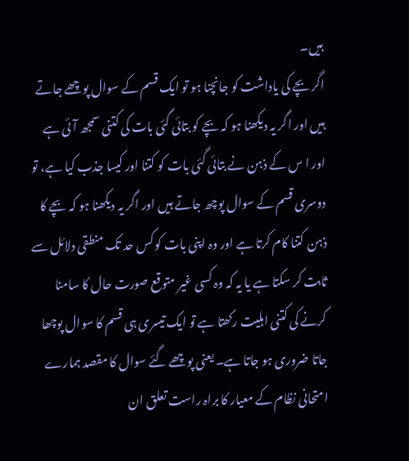ہیں۔
اگر بچے کی یاداشت کو جانچنا ہو تو ایک قسم کے سوال پوچھے جاتے ہیں اور اگر یہ دیکھنا ہو کہ بچے کو بتائی گئی بات کی کتنی سمجھ آئی ہے اور ا س کے ذہن نے بتائی گئی بات کو کتنا اور کیسا جذب کیا ہے، تو دوسری قسم کے سوال پوچھ جاتے ہیں اور اگر یہ دیکھنا ہو کہ بچے کا ذہن کتنا کام کرتا ہے اور وہ اپنی بات کو کس حد تک منطقی دلائل سے ثابت کر سکتا ہے یا یہ کہ وہ کسی غیر متوقع صورت حال کا سامنا کرنے کی کتنی اہلیت رکھتا ہے تو ایک تیسری ہی قسم کا سوال پوچھا جاتا ضروری ہو جاتا ہے۔ یعنی پوچھے گئے سوال کا مقصد ہمارے امتحانی نظام کے معیار کا براہ راست تعلق ان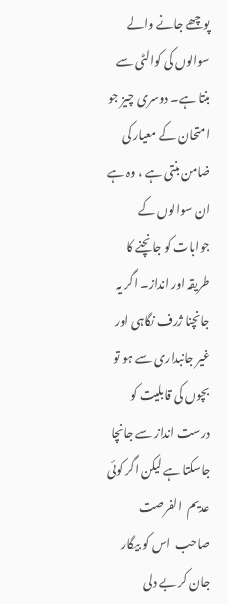پوچھے جانے والے سوالوں کی کوالٹی سے بنتا ہے۔ دوسری چیز جو امتحان کے معیار کی ضامن بنتی ہے ، وہ ہے ان سوالوں کے جوابات کو جانچنے کا طریقہ اور انداز۔ اگر یہ جانچنا ژرف نگاہی اور غیر جانبداری سے ہو تو بچوں کی قابلیت کو درست انداز سے جانچا جاسکتا ہے لیکن اگر کوئی عدیم  الفرصت صاحب  اس کو بیگار جان کر بے دلی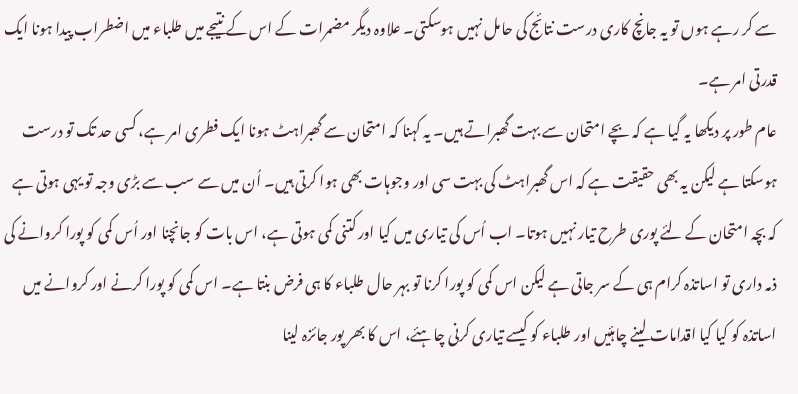سے کر رہے ہوں تو یہ جانچ کاری درست نتائج کی حامل نہیں ہوسکتی۔ علاوہ دیگر مضمرات کے اس کے نتیجے میں طلباء میں اضطراب پیدا ہونا ایک قدرتی امر ہے۔
عام طور پر دیکھا یہ گیا ہے کہ بچے امتحان سے بہت گھبراتے ہیں۔ یہ کہنا کہ امتحان سے گھبراہٹ ہونا ایک فطری امر ہے، کسی حد تک تو درست ہوسکتا ہے لیکن یہ بھی حقیقت ہے کہ اس گھبراہٹ کی بہت سی اور وجوہات بھی ہوا کرتی ہیں۔ اُن میں سے سب سے بڑی وجہ تو یہی ہوتی ہے کہ بچہ امتحان کے لئے پوری طرح تیار نہیں ہوتا۔ اب اُس کی تیاری میں کیا اور کتنی کمی ہوتی ہے، اس بات کو جانچنا اور اُس کمی کو پورا کروانے کی ذمہ داری تو اساتذہ کرام ہی کے سر جاتی ہے لیکن اس کمی کو پورا کرنا تو بہر حال طلباء کا ہی فرض بنتا ہے۔ اس کمی کو پورا کرنے اور کروانے میں اساتذہ کو کیا کیا اقدامات لینے چاہئیں اور طلباء کو کیسے تیاری کرنی چاہئے، اس کا بھر پور جائزہ لینا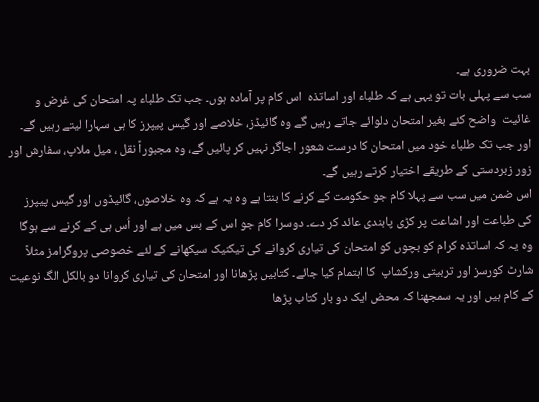بہت ضروری ہے۔
سب سے پہلی بات تو یہی ہے کہ طلباء اور اساتذہ  اس کام پر آمادہ ہوں۔ جب تک طلباء پہ امتحان کی غرض و  غائیت  واضح کئے بغیر امتحان دلوائے جاتے رہیں گے وہ گائیڈز، خلاصے اور گیس پیپرز کا ہی سہارا لیتے رہیں گے۔ اور جب تک طلباء خود میں امتحان کا درست شعور اجاگر نہیں کر پائیں گے، وہ مجبوراً نقل ، میل ملاپ، سفارش اور زور زبردستی کے طریقے اختیار کرتے رہیں گے۔
اس ضمن میں سب سے پہلا کام جو حکومت کے کرنے کا بنتا ہے وہ یہ ہے کہ وہ خلاصوں، گائیڈوں اور گیس پیپرز کی طباعت اور اشاعت پر کڑی پابندی عائد کر دے۔ دوسرا کام جو اس کے بس میں ہے اور اُس ہی کے کرنے سے ہوگا وہ یہ کہ اساتذہ کرام کو بچوں کو امتحان کی تیاری کروانے کی تیکنیک سیکھانے کے لئے خصوصی پروگرامز مثلاً شارٹ کورسز اور تربیتی ورکشاپ  کا اہتمام کیا جائے۔ کتابیں پڑھانا اور امتحان کی تیاری کروانا دو بالکل الگ نوعیت کے کام ہیں اور یہ سمجھنا کہ محض ایک دو بار کتاب پڑھا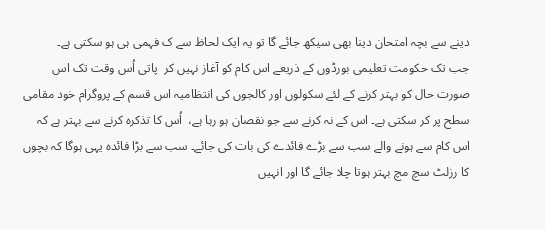دینے سے بچہ امتحان دینا بھی سیکھ جائے گا تو یہ ایک لحاظ سے ک فہمی ہی ہو سکتی ہے۔
جب تک حکومت تعلیمی بورڈوں کے ذریعے اس کام کو آغاز نہیں کر  پاتی اُس وقت تک اس صورت حال کو بہتر کرنے کے لئے سکولوں اور کالجوں کی انتظامیہ اس قسم کے پروگرام خود مقامی سطح پر کر سکتی ہے۔ اس کے نہ کرنے سے جو نقصان ہو رہا ہے،  اُس کا تذکرہ کرنے سے بہتر ہے کہ اس کام سے ہونے والے سب سے بڑے فائدے کی بات کی جائے۔ سب سے بڑا فائدہ یہی ہوگا کہ بچوں کا رزلٹ سچ مچ بہتر ہوتا چلا جائے گا اور انہیں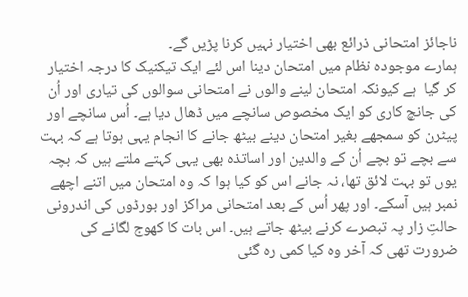ناجائز امتحانی ذرائع بھی اختیار نہیں کرنا پڑیں گے۔
ہمارے موجودہ نظام میں امتحان دینا اس لئے ایک تیکنیک کا درجہ اختیار کر گیا  ہے کیونکہ امتحان لینے والوں نے امتحانی سوالوں کی تیاری اور اُن کی جانچ کاری کو ایک مخصوص سانچے میں ڈھال دیا ہے۔ اُس سانچے اور پیٹرن کو سمجھے بغیر امتحان دینے بیٹھ جانے کا انجام یہی ہوتا ہے کہ بہت سے بچے تو بچے اُن کے والدین اور اساتذہ بھی یہی کہتے ملتے ہیں کہ بچہ یوں تو بہت لائق تھا، نہ جانے اس کو کیا ہوا کہ وہ امتحان میں اتنے اچھے نمبر ہیں آسکے۔ اور پھر اُس کے بعد امتحانی مراکز اور بورڈوں کی اندرونی حالتِ زار پہ تبصرے کرنے بیٹھ جاتے ہیں۔ اس بات کا کھوج لگانے کی ضرورت تھی کہ آخر وہ کیا کمی رہ گئی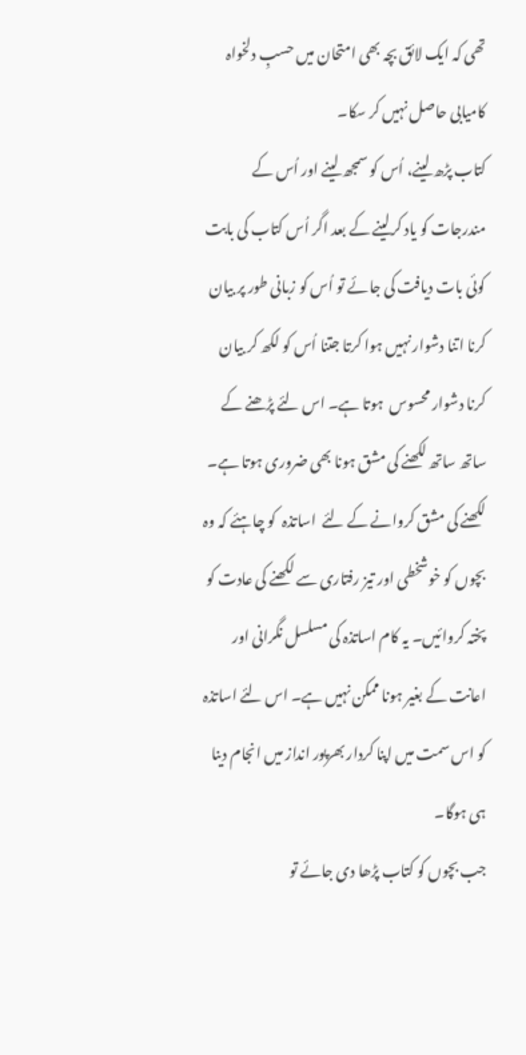تھی کہ ایک لائق بچہ بھی امتحان میں حسبِ دلخواہ کامیابی حاصل نہیں کر سکا۔
کتاب پڑھ لینے، اُس کو سمجھ لینے اور اُس کے مندرجات کو یاد کرلینے کے بعد اگر اُس کتاب کی بابت کوئی بات دیافت کی جائے تو اُس کو زبانی طور پر بیان کرنا اتنا دشوار نہیں ہوا کرتا جتنا اُس کو لکھ کر بیان کرنا دشوار محسوس  ہوتا ہے۔ اس لئے پڑھنے کے ساتھ ساتھ لکھنے کی مشق ہونا بھی ضروری ہوتا ہے۔ لکھنے کی مشق کروانے کے لئے  اساتذہ  کو چاہئے کہ وہ بچوں کو خوشخطی اور تیز رفتاری سے لکھنے کی عادت کو پختہ کروائیں۔ یہ کام اساتذہ کی مسلسل نگرانی اور اعانت کے بغیر ہونا ممکن نہیں ہے۔ اس لئے اساتذہ کو اس سمت میں اپنا کردار بھرپور انداز میں انجام دینا ہی ہوگا۔
جب بچوں کو کتاب پڑھا دی جائے تو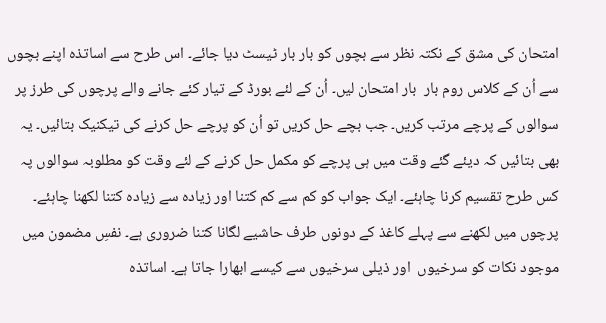امتحان کی مشق کے نکتہ نظر سے بچوں کو بار بار ٹیسٹ دیا جائے۔ اس طرح سے اساتذہ اپنے بچوں سے اُن کے کلاس روم بار  بار امتحان لیں۔ اُن کے لئے بورڈ کے تیار کئے جانے والے پرچوں کی طرز پر سوالوں کے پرچے مرتب کریں۔ جب بچے حل کریں تو اُن کو پرچے حل کرنے کی تیکنیک بتائیں۔ یہ بھی بتائیں کہ دیئے گئے وقت میں ہی پرچے کو مکمل حل کرنے کے لئے وقت کو مطلوبہ سوالوں پہ کس طرح تقسیم کرنا چاہئے۔ ایک جواب کو کم سے کم کتنا اور زیادہ سے زیادہ کتنا لکھنا چاہئے۔ پرچوں میں لکھنے سے پہلے کاغذ کے دونوں طرف حاشیے لگانا کتنا ضروری ہے۔ نفسِ مضمون میں موجود نکات کو سرخیوں  اور ذیلی سرخیوں سے کیسے ابھارا جاتا ہے۔ اساتذہ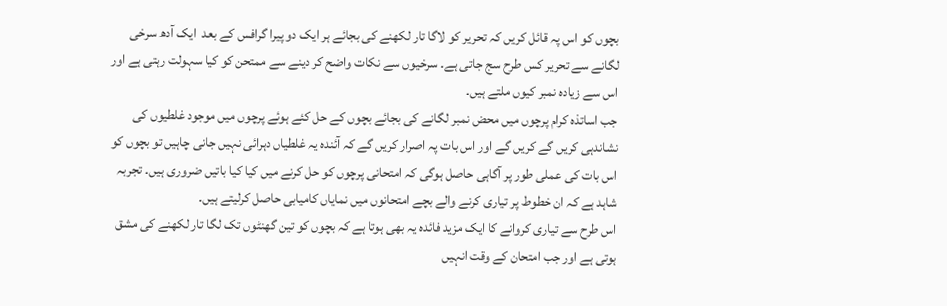بچوں کو اس پہ قائل کریں کہ تحریر کو لاگا تار لکھنے کی بجائے ہر ایک دو پیرا گرافس کے بعد  ایک آدھ سرخی لگانے سے تحریر کس طرح سج جاتی ہے۔ سرخیوں سے نکات واضح کر دینے سے ممتحن کو کیا سہولت رہتی ہے اور اس سے زیادہ نمبر کیوں ملتے ہیں۔
جب اساتذہ کرام پرچوں میں محض نمبر لگانے کی بجائے بچوں کے حل کئے ہوئے پرچوں میں موجود غلطیوں کی نشاندہی کریں گے کریں گے اور اس بات پہ اصرار کریں گے کہ آئندہ یہ غلطیاں دہرائی نہیں جانی چاہیں تو بچوں کو اس بات کی عملی طور پر آگاہی حاصل ہوگی کہ امتحانی پرچوں کو حل کرنے میں کیا کیا باتیں ضروری ہیں۔ تجربہ شاہد ہے کہ ان خطوط پر تیاری کرنے والے بچے امتحانوں میں نمایاں کامیابی حاصل کرلیتے ہیں۔
اس طرح سے تیاری کروانے کا ایک مزید فائدہ یہ بھی ہوتا ہے کہ بچوں کو تین گھنٹوں تک لگا تار لکھنے کی مشق ہوتی ہے اور جب امتحان کے وقت انہیں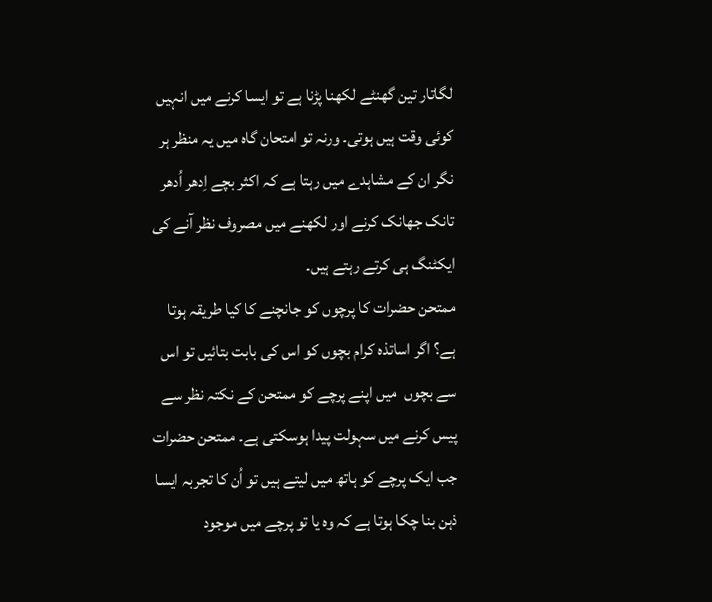لگاتار تین گھنٹے لکھنا پڑنا ہے تو ایسا کرنے میں انہیں کوئی وقت ہیں ہوتی۔ ورنہ تو امتحان گاہ میں یہ منظر ہر نگر ان کے مشاہدے میں رہتا ہے کہ اکثر بچے اِدھر اُدھر تانک جھانک کرنے اور لکھنے میں مصروف نظر آنے کی ایکٹنگ ہی کرتے رہتے ہیں۔
ممتحن حضرات کا پرچوں کو جانچنے کا کیا طریقہ ہوتا ہے؟ اگر اساتذہ کرام بچوں کو اس کی بابت بتائیں تو اس سے بچوں  میں اپنے پرچے کو ممتحن کے نکتہ نظر سے پیس کرنے میں سہولت پیدا ہوسکتی ہے۔ ممتحن حضرات جب ایک پرچے کو ہاتھ میں لیتے ہیں تو اُن کا تجربہ ایسا ذہن بنا چکا ہوتا ہے کہ وہ یا تو پرچے میں موجود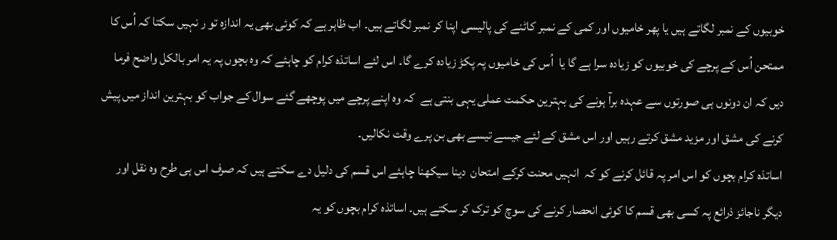خوبیوں کے نمبر لگاتے ہیں یا پھر خامیوں اور کمی کے نمبر کاٹنے کی پالیسی اپنا کر نمبر لگاتے ہیں۔ اب ظاہر ہے کہ کوئی بھی یہ اندازہ تو ر نہیں سکتا کہ اُس کا ممتحن اُس کے پرچے کی خوبیوں کو زیادہ سرا ہے گا یا  اُس کی خامیوں پہ پکڑ زیادہ کرے گا۔ اس لئے اساتذہ کرام کو چاہئے کہ وہ بچوں پہ یہ امر بالکل واضح فرما دیں کہ ان دونوں ہی صورتوں سے عہدہ برآ ہونے کی بہترین حکمت عملی یہی بنتی ہے  کہ وہ اپنے پرچے میں پوچھے گئے سوال کے جواب کو بہترین انداز میں پیش کرنے کی مشق اور مزید مشق کرتے رہیں اور اس مشق کے لئے جیسے تیسے بھی بن پرے وقت نکالیں۔
اساتذہ کرام بچوں کو اس امر پہ قائل کرنے کو کہ  انہیں محنت کرکے امتحان  دینا سیکھنا چاہئے اس قسم کی دلیل دے سکتے ہیں کہ صرف اس ہی طرح وہ نقل اور دیگر ناجائز ذرائع پہ کسی بھی قسم کا کوئی انحصار کرنے کی سوچ کو ترک کر سکتے ہیں۔ اساتذہ کرام بچوں کو یہ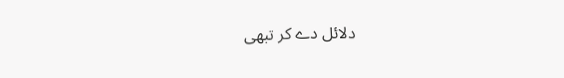دلائل دے کر تبھی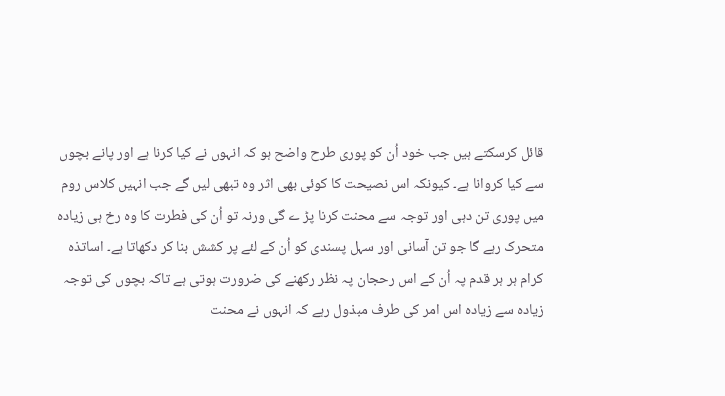قائل کرسکتے ہیں جب خود اُن کو پوری طرح واضح ہو کہ انہوں نے کیا کرنا ہے اور پانے بچوں سے کیا کروانا ہے۔ کیونکہ اس نصیحت کا کوئی بھی اثر وہ تبھی لیں گے جب انہیں کلاس روم میں پوری تن دہی اور توجہ سے محنت کرنا پڑ ے گی ورنہ تو اُن کی فطرت کا وہ رخ ہی زیادہ متحرک رہے گا جو تن آسانی اور سہل پسندی کو اُن کے لئے پر کشش بنا کر دکھاتا ہے۔ اساتذہ کرام ہر ہر قدم پہ اُن کے اس رحجان پہ نظر رکھنے کی ضرورت ہوتی ہے تاکہ بچوں کی توجہ زیادہ سے زیادہ اس امر کی طرف مبذول رہے کہ انہوں نے محنت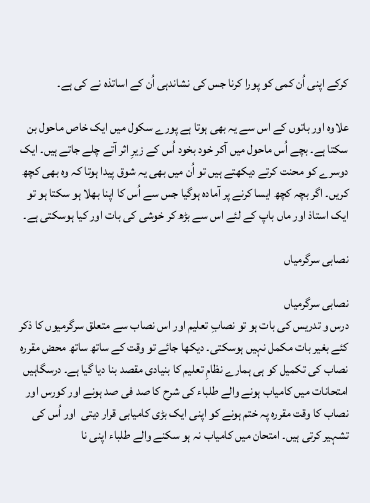کرکے اپنی اُن کمی کو پورا کرنا جس کی نشاندہی اُن کے اساتذہ نے کی ہے۔

علاوہ اور باتوں کے اس سے یہ بھی ہوتا ہے پورے سکول میں ایک خاص ماحول بن سکتا ہے۔ بچے اُس ماحول میں آکر خود بخود اُس کے زیرِ اثر آتے چلے جاتے ہیں۔ ایک دوسرے کو محنت کرتے دیکھتے ہیں تو اُن میں بھی یہ شوق پیدا ہوتا کہ وہ بھی کچھ کریں۔ اگر بچہ کچھ ایسا کرنے پر آمادہ ہوگیا جس سے اُس کا اپنا بھلا ہو سکتا ہو تو ایک استاذ اور ماں باپ کے لئے اس سے بڑھ کر خوشی کی بات اور کیا ہوسکتی ہے۔

نصابی سرگرمیاں

نصابی سرگرمیاں
درس و تدریس کی بات ہو تو نصابِ تعلیم اور اس نصاب سے متعلق سرگرمیوں کا ذکر کئے بغیر بات مکمل نہیں ہوسکتی۔ دیکھا جائے تو وقت کے ساتھ ساتھ محض مقررہ نصاب کی تکمیل کو ہی ہمارے نظامِ تعلیم کا بنیادی مقصد بنا دیا گیا ہے۔ درسگاہیں امتحانات میں کامیاب ہونے والے طلباء کی شرح کا صد فی صد ہونے اور کورس اور نصاب کا وقت مقررہ پہ ختم ہونے کو اپنی ایک بڑی کامیابی قرار دیتی  اور اُس کی تشہیر کرتی ہیں۔ امتحان میں کامیاب نہ ہو سکنے والے طلباء اپنی نا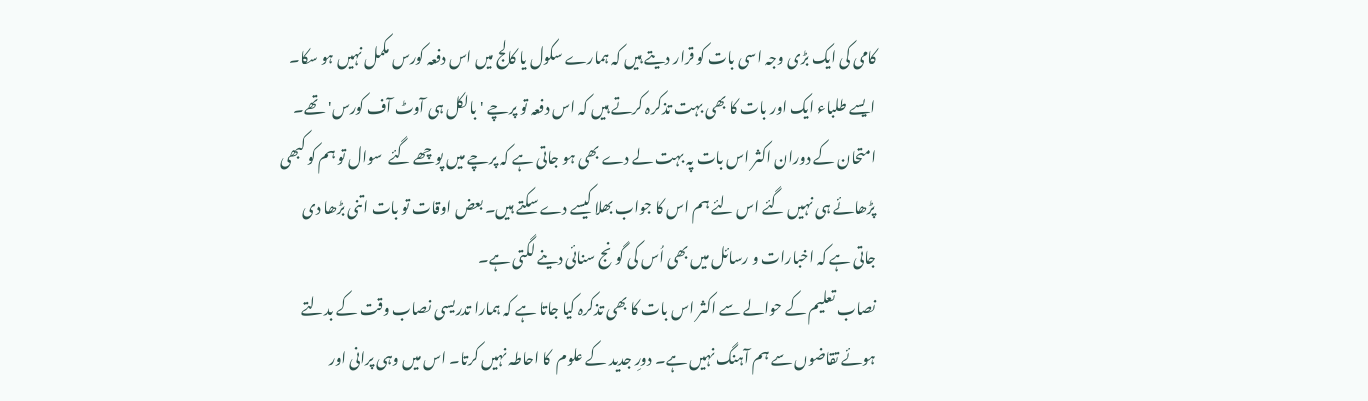کامی کی ایک بڑی وجہ اسی بات کو قرار دیتے ہیں کہ ہمارے سکول یا کالج میں اس دفعہ کورس مکمل نہیں ہو سکا۔ ایسے طلباء ایک اور بات کا بھی بہت تذکرہ کرتے ہیں کہ اس دفعہ تو پرچے 'بالکل ہی آوٹ آف کورس' تھے۔ امتحان کے دوران اکثر اس بات پہ بہت لے دے بھی ہو جاتی ہے کہ پرچے میں پوچھے گئے  سوال تو ہم کو کبھی پڑھائے ہی نہیں گئے اس لئے ہم اس کا جواب بھلا کیسے دے سکتے ہیں۔ بعض اوقات تو بات اتنی بڑھا دی جاتی ہے کہ اخبارات و رسائل میں بھی اُس کی گونج سنائی دینے لگتی ہے۔
نصاب تعلیم کے حوالے سے اکثر اس بات کا بھی تذکرہ کیا جاتا ہے کہ ہمارا تدریسی نصاب وقت کے بدلتے ہوئے تقاضوں سے ہم آہنگ نہیں ہے۔ دورِ جدید کے علوم  کا احاطہ نہیں کرتا۔ اس میں وہی پرانی اور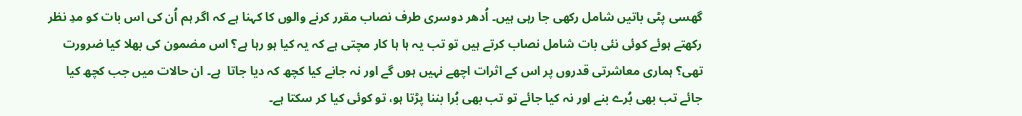گھسی پٹی باتیں شامل رکھی جا رہی ہیں۔ اُدھر دوسری طرف نصاب مقرر کرنے والوں کا کہنا ہے کہ اگر ہم اُن کی اس بات کو مدِ نظر رکھتے ہوئے کوئی نئی بات شامل نصاب کرتے ہیں تو تب یہ ہا ہا کار مچتی ہے کہ یہ کیا ہو رہا ہے؟ اس مضمون کی بھلا کیا ضرورت تھی؟ ہماری معاشرتی قدروں پر اس کے اثرات اچھے نہیں ہوں گے اور نہ جانے کیا کچھ کہ دیا جاتا  ہے۔ ان حالات میں جب کچھ کیا جائے تب بھی بُرے بنے اور نہ کیا جائے تو تب بھی بُرا بننا پڑتا ہو، تو کوئی کیا کر سکتا ہے۔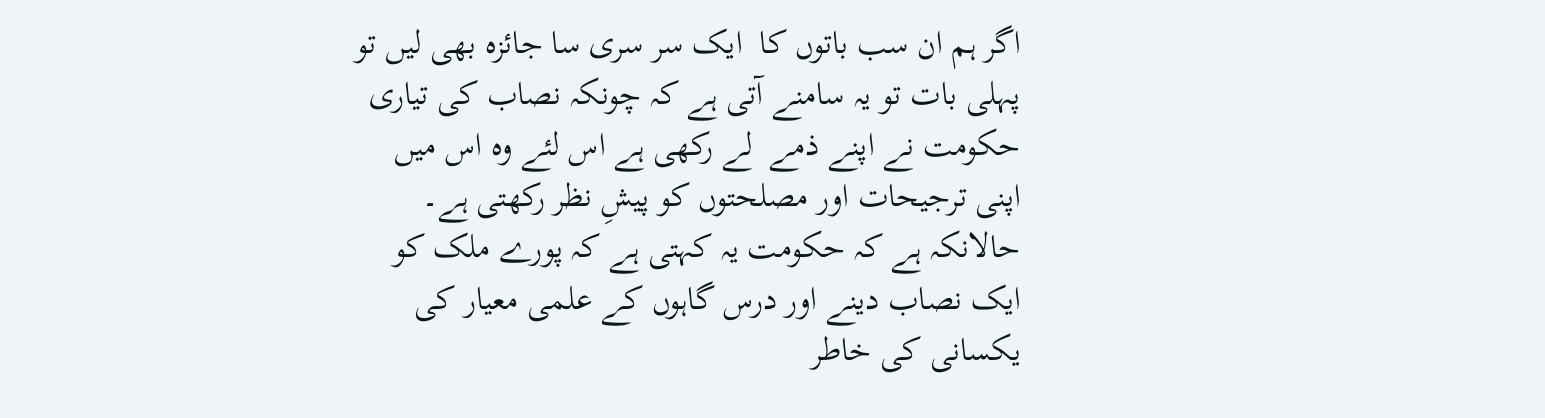اگر ہم ان سب باتوں کا  ایک سر سری سا جائزہ بھی لیں تو پہلی بات تو یہ سامنے آتی ہے کہ چونکہ نصاب کی تیاری حکومت نے اپنے ذمے  لے رکھی ہے اس لئے وہ اس میں اپنی ترجیحات اور مصلحتوں کو پیشِ نظر رکھتی ہے۔ حالانکہ ہے کہ حکومت یہ کہتی ہے کہ پورے ملک کو ایک نصاب دینے اور درس گاہوں کے علمی معیار کی یکسانی کی خاطر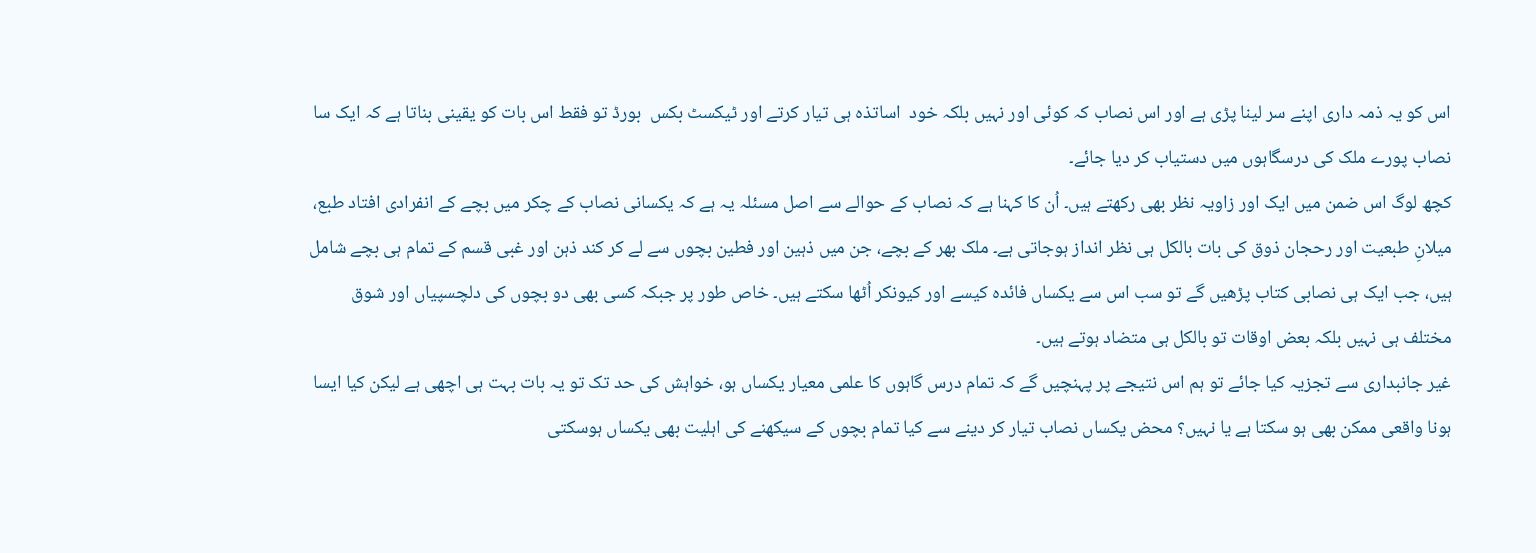اس کو یہ ذمہ داری اپنے سر لینا پڑی ہے اور اس نصاب کہ کوئی اور نہیں بلکہ خود  اساتذہ ہی تیار کرتے اور ٹیکسٹ بکس  بورڈ تو فقط اس بات کو یقینی بناتا ہے کہ ایک سا نصاب پورے ملک کی درسگاہوں میں دستیاب کر دیا جائے۔
کچھ لوگ اس ضمن میں ایک اور زاویہ نظر بھی رکھتے ہیں۔ اُن کا کہنا ہے کہ نصاب کے حوالے سے اصل مسئلہ یہ ہے کہ یکسانی نصاب کے چکر میں بچے کے انفرادی افتاد طبع، میلانِ طبعیت اور رحجان ذوق کی بات بالکل ہی نظر انداز ہوجاتی ہے۔ ملک بھر کے بچے، جن میں ذہین اور فطین بچوں سے لے کر کند ذہن اور غبی قسم کے تمام ہی بچے شامل ہیں، جب ایک ہی نصابی کتاب پڑھیں گے تو سب اس سے یکساں فائدہ کیسے اور کیونکر اُٹھا سکتے ہیں۔ خاص طور پر جبکہ کسی بھی دو بچوں کی دلچسپیاں اور شوق مختلف ہی نہیں بلکہ بعض اوقات تو بالکل ہی متضاد ہوتے ہیں۔
غیر جانبداری سے تجزیہ کیا جائے تو ہم اس نتیجے پر پہنچیں گے کہ تمام درس گاہوں کا علمی معیار یکساں ہو، خواہش کی حد تک تو یہ بات بہت ہی اچھی ہے لیکن کیا ایسا ہونا واقعی ممکن بھی ہو سکتا ہے یا نہیں؟ محض یکساں نصاب تیار کر دینے سے کیا تمام بچوں کے سیکھنے کی اہلیت بھی یکساں ہوسکتی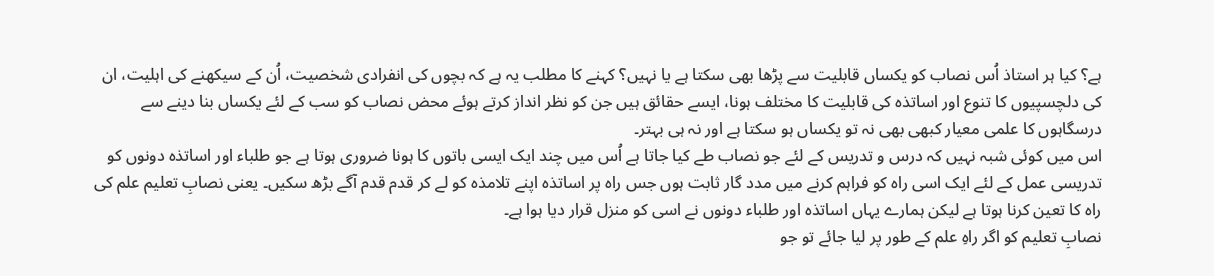ہے؟ کیا ہر استاذ اُس نصاب کو یکساں قابلیت سے پڑھا بھی سکتا ہے یا نہیں؟ کہنے کا مطلب یہ ہے کہ بچوں کی انفرادی شخصیت، اُن کے سیکھنے کی اہلیت، ان کی دلچسپیوں کا تنوع اور اساتذہ کی قابلیت کا مختلف ہونا، ایسے حقائق ہیں جن کو نظر انداز کرتے ہوئے محض نصاب کو سب کے لئے یکساں بنا دینے سے درسگاہوں کا علمی معیار کبھی بھی نہ تو یکساں ہو سکتا ہے اور نہ ہی بہتر۔
اس میں کوئی شبہ نہیں کہ درس و تدریس کے لئے جو نصاب طے کیا جاتا ہے اُس میں چند ایک ایسی باتوں کا ہونا ضروری ہوتا ہے جو طلباء اور اساتذہ دونوں کو تدریسی عمل کے لئے ایک اسی راہ کو فراہم کرنے میں مدد گار ثابت ہوں جس راہ پر اساتذہ اپنے تلامذہ کو لے کر قدم قدم آگے بڑھ سکیں۔ یعنی نصابِ تعلیم علم کی راہ کا تعین کرنا ہوتا ہے لیکن ہمارے یہاں اساتذہ اور طلباء دونوں نے اسی کو منزل قرار دیا ہوا ہے۔
نصابِ تعلیم کو اگر راہِ علم کے طور پر لیا جائے تو جو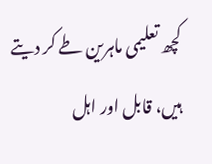کچھ تعلیمی ماہرین طے کر دیتے ہیں، قابل اور اہل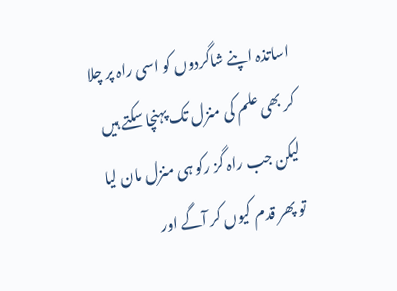اساتذہ اپنے شاگردوں کو اسی راہ پر چلا کر بھی علم کی منزل تک پہنچا سکتے ہیں لیکن جب راہ گز رکو ہی منزل مان لیا تو پھر قدم کیوں کر آگے اور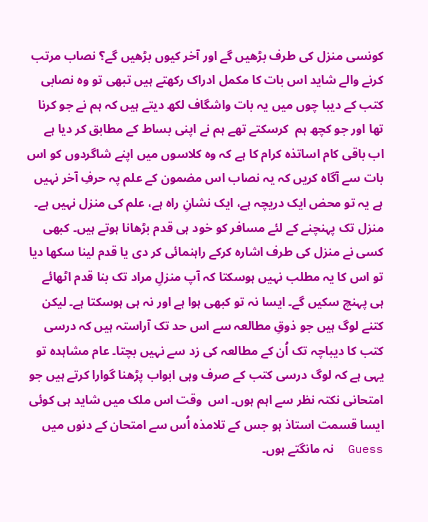کونسی منزل کی طرف بڑھیں گے اور آخر کیوں بڑھیں گے؟ نصاب مرتب کرنے والے شاید اس بات کا مکمل ادراک رکھتے ہیں تبھی تو وہ نصابی کتب کے دیبا چوں میں یہ بات واشگاف لکھ دیتے ہیں کہ ہم نے جو کرنا تھا اور جو کچھ ہم  کرسکتے تھے ہم نے اپنی بساط کے مطابق کر دیا ہے اب باقی کام اساتذہ کرام کا ہے کہ وہ کلاسوں میں اپنے شاگردوں کو اس بات سے آگاہ کریں کہ یہ نصاب اس مضمون کے علم پہ حرفِ آخر نہیں ہے یہ تو محض ایک دریچہ ہے، ایک نشانِ راہ ہے، علم کی منزل نہیں ہے۔ منزل تک پہنچنے کے لئے مسافر کو خود ہی قدم بڑھانا ہوتے ہیں۔ کبھی کسی نے منزل کی طرف اشارہ کرکے راہنمائی کر دی یا قدم لینا سکھا دیا تو اس کا یہ مطلب نہیں ہوسکتا کہ آپ منزلِ مراد تک بنا قدم اٹھائے ہی پہنچ سکیں گے۔ ایسا نہ تو کبھی ہوا ہے اور نہ ہی ہوسکتا ہے۔ لیکن کتنے لوگ ہیں جو ذوقِ مطالعہ سے اس حد تک آراستہ ہیں کہ درسی کتب کا دیباچہ تک اُن کے مطالعہ کی زد سے نہیں بچتا۔ عام مشاہدہ تو یہی ہے کہ لوگ درسی کتب کے صرف وہی ابواب پڑھنا گوارا کرتے ہیں جو امتحانی نکتہ نظر سے اہم ہوں۔ اس  وقت اس ملک میں شاید ہی کوئی ایسا قسمت استاذ ہو جس کے تلامذہ اُس سے امتحان کے دنوں میں Guess  نہ مانگتے ہوں۔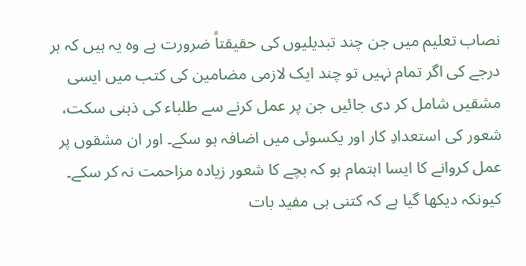نصاب تعلیم میں جن چند تبدیلیوں کی حقیقتاً ضرورت ہے وہ یہ ہیں کہ ہر درجے کی اگر تمام نہیں تو چند ایک لازمی مضامین کی کتب میں ایسی مشقیں شامل کر دی جائیں جن پر عمل کرنے سے طلباء کی ذہنی سکت، شعور کی استعدادِ کار اور یکسوئی میں اضافہ ہو سکے۔ اور ان مشقوں پر عمل کروانے کا ایسا اہتمام ہو کہ بچے کا شعور زیادہ مزاحمت نہ کر سکے۔ کیونکہ دیکھا گیا ہے کہ کتنی ہی مفید بات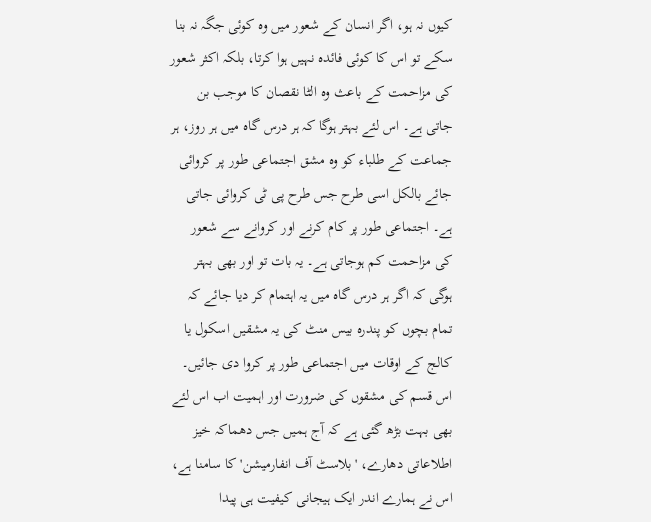کیوں نہ ہو، اگر انسان کے شعور میں وہ کوئی جگہ نہ بنا سکے تو اس کا کوئی فائدہ نہیں ہوا کرتا، بلکہ اکثر شعور کی مزاحمت کے باعث وہ الٹا نقصان کا موجب بن جاتی ہے۔ اس لئے بہتر ہوگا کہ ہر درس گاہ میں ہر روز، ہر جماعت کے طلباء کو وہ مشق اجتماعی طور پر کروائی جائے بالکل اسی طرح جس طرح پی ٹی کروائی جاتی ہے۔ اجتماعی طور پر کام کرنے اور کروانے سے شعور کی مزاحمت کم ہوجاتی ہے۔ یہ بات تو اور بھی بہتر ہوگی کہ اگر ہر درس گاہ میں یہ اہتمام کر دیا جائے کہ تمام بچوں کو پندرہ بیس منٹ کی یہ مشقیں اسکول یا کالج کے اوقات میں اجتماعی طور پر کروا دی جائیں۔
اس قسم کی مشقوں کی ضرورت اور اہمیت اب اس لئے بھی بہت بڑھ گئی ہے کہ آج ہمیں جس دھماکہ خیز اطلاعاتی دھارے، 'بلاسٹ آف انفارمیشن' کا سامنا ہے، اس نے ہمارے اندر ایک ہیجانی کیفیت ہی پیدا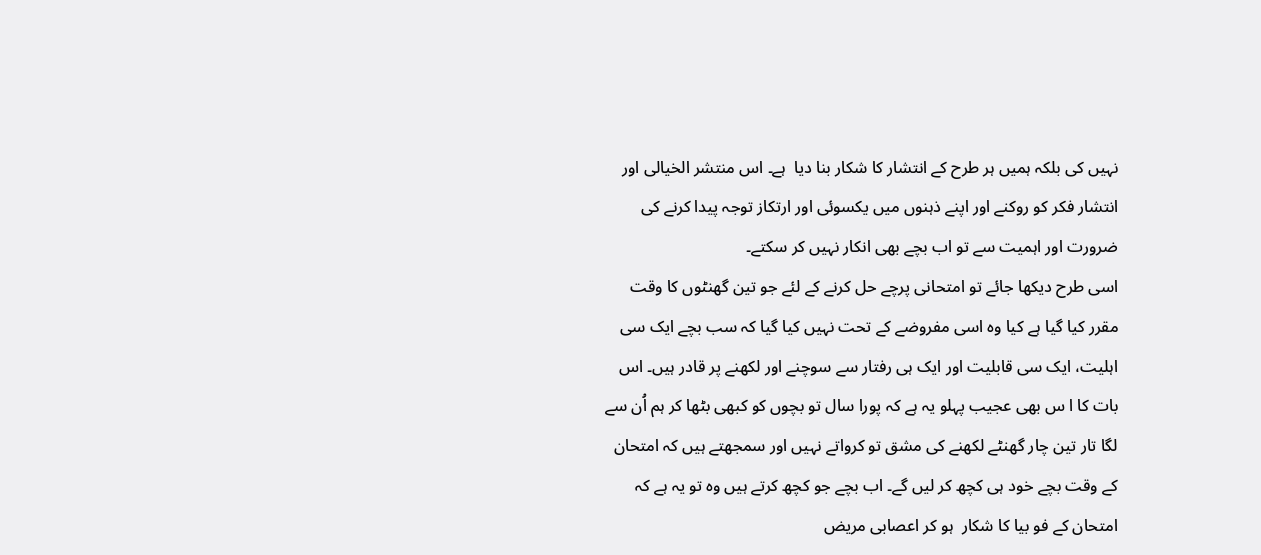نہیں کی بلکہ ہمیں ہر طرح کے انتشار کا شکار بنا دیا  ہے۔ اس منتشر الخیالی اور انتشار فکر کو روکنے اور اپنے ذہنوں میں یکسوئی اور ارتکاز توجہ پیدا کرنے کی ضرورت اور اہمیت سے تو اب بچے بھی انکار نہیں کر سکتے۔
اسی طرح دیکھا جائے تو امتحانی پرچے حل کرنے کے لئے جو تین گھنٹوں کا وقت مقرر کیا گیا ہے کیا وہ اسی مفروضے کے تحت نہیں کیا گیا کہ سب بچے ایک سی اہلیت، ایک سی قابلیت اور ایک ہی رفتار سے سوچنے اور لکھنے پر قادر ہیں۔ اس بات کا ا س بھی عجیب پہلو یہ ہے کہ پورا سال تو بچوں کو کبھی بٹھا کر ہم اُن سے لگا تار تین چار گھنٹے لکھنے کی مشق تو کرواتے نہیں اور سمجھتے ہیں کہ امتحان کے وقت بچے خود ہی کچھ کر لیں گے۔ اب بچے جو کچھ کرتے ہیں وہ تو یہ ہے کہ امتحان کے فو بیا کا شکار  ہو کر اعصابی مریض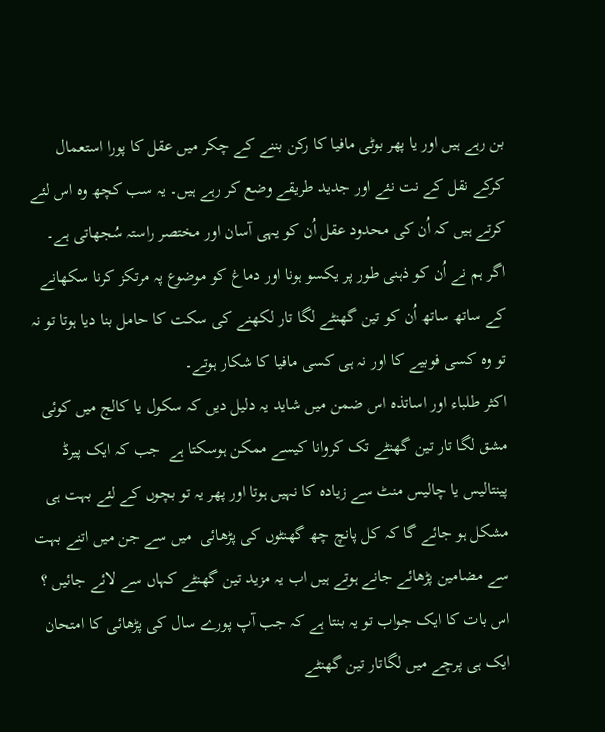بن رہے ہیں اور یا پھر بوٹی مافیا کا رکن بننے کے چکر میں عقل کا پورا استعمال کرکے نقل کے نت نئے اور جدید طریقے وضع کر رہے ہیں۔ یہ سب کچھ وہ اس لئے کرتے ہیں کہ اُن کی محدود عقل اُن کو یہی آسان اور مختصر راستہ سُجھاتی ہے۔ اگر ہم نے اُن کو ذہنی طور پر یکسو ہونا اور دماغ کو موضوع پہ مرتکز کرنا سکھانے کے ساتھ ساتھ اُن کو تین گھنٹے لگا تار لکھنے کی سکت کا حامل بنا دیا ہوتا تو نہ تو وہ کسی فوبیے کا اور نہ ہی کسی مافیا کا شکار ہوتے۔
اکثر طلباء اور اساتذہ اس ضمن میں شاید یہ دلیل دیں کہ سکول یا کالج میں کوئی مشق لگا تار تین گھنٹے تک کروانا کیسے ممکن ہوسکتا ہے  جب کہ ایک پیرڈ پینتالیس یا چالیس منٹ سے زیادہ کا نہیں ہوتا اور پھر یہ تو بچوں کے لئے بہت ہی مشکل ہو جائے گا کہ کل پانچ چھ گھنٹوں کی پڑھائی  میں سے جن میں اتنے بہت  سے مضامین پڑھائے جانے ہوتے ہیں اب یہ مزید تین گھنٹے کہاں سے لائے جائیں ؟ اس بات کا ایک جواب تو یہ بنتا ہے کہ جب آپ پورے سال کی پڑھائی کا امتحان ایک ہی پرچے میں لگاتار تین گھنٹے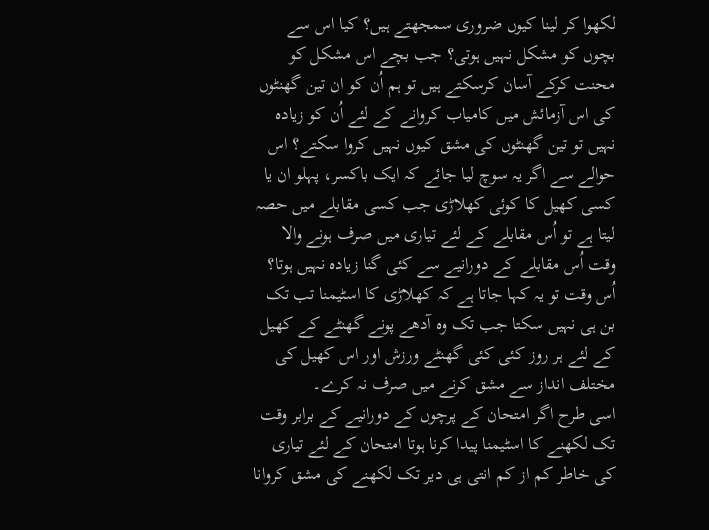لکھوا کر لینا کیوں ضروری سمجھتے ہیں؟ کیا اس سے بچوں کو مشکل نہیں ہوتی؟ جب بچے اس مشکل کو محنت کرکے آسان کرسکتے ہیں تو ہم اُن کو ان تین گھنٹوں کی اس آزمائش میں کامیاب کروانے کے لئے اُن کو زیادہ نہیں تو تین گھنٹوں کی مشق کیوں نہیں کروا سکتے؟ اس حوالے سے اگر یہ سوچ لیا جائے کہ ایک باکسر، پہلو ان یا کسی کھیل کا کوئی کھلاڑی جب کسی مقابلے میں حصہ لیتا ہے تو اُس مقابلے کے لئے تیاری میں صرف ہونے والا وقت اُس مقابلے کے دورانیے سے کئی گنا زیادہ نہیں ہوتا؟ اُس وقت تو یہ کہا جاتا ہے کہ کھلاڑی کا اسٹیمنا تب تک بن ہی نہیں سکتا جب تک وہ آدھے پونے گھنٹے کے کھیل کے لئے ہر روز کئی کئی گھنٹے ورزش اور اس کھیل کی مختلف انداز سے مشق کرنے میں صرف نہ کرے۔
اسی طرح اگر امتحان کے پرچوں کے دورانیے کے برابر وقت تک لکھنے کا اسٹیمنا پیدا کرنا ہوتا امتحان کے لئے تیاری کی خاطر کم از کم انتی ہی دیر تک لکھنے کی مشق کروانا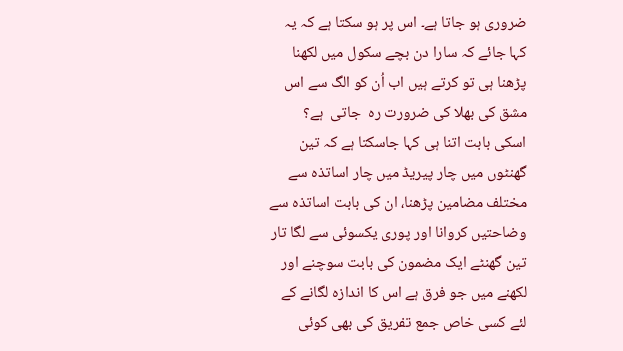ضروری ہو جاتا ہے۔ اس پر ہو سکتا ہے کہ یہ کہا جائے کہ سارا دن بچے سکول میں لکھنا پڑھنا ہی تو کرتے ہیں اب اُن کو الگ سے اس مشق کی بھلا کی ضرورت رہ  جاتی  ہے؟ اسکی بابت اتنا ہی کہا جاسکتا ہے کہ تین گھنٹوں میں چار پیریڈ میں چار اساتذہ سے مختلف مضامین پڑھنا، ان کی بابت اساتذہ سے وضاحتیں کروانا اور پوری یکسوئی سے لگا تار تین گھنٹے ایک مضمون کی بابت سوچنے اور لکھنے میں جو فرق ہے اس کا اندازہ لگانے کے لئے کسی خاص جمع تفریق کی بھی کوئی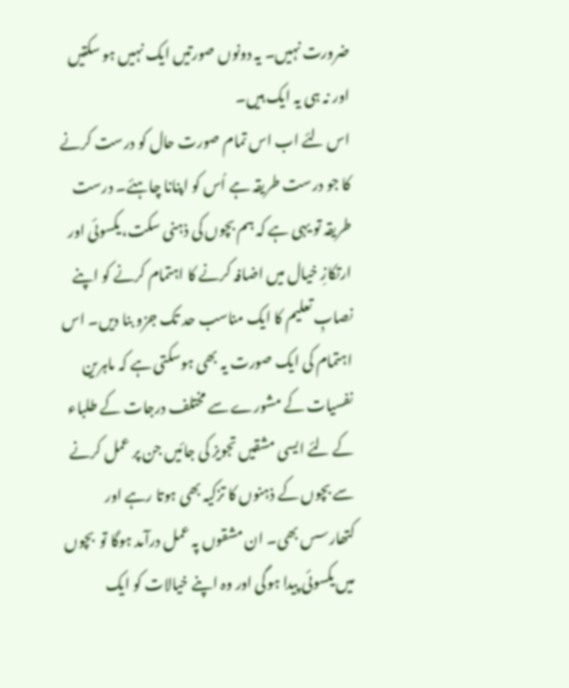ضرورت نہیں۔ یہ دونوں صورتیں ایک نہیں ہو سکتیں اور نہ ہی یہ ایک ہیں۔
اس لئے اب اس تمام صورت حال کو درست کرنے کا جو درست طریقہ ہے اُس کو اپنانا چاہئے۔ درست طریقہ تو یہی ہے کہ ہم بچوں کی ذہنی سکت، یکسوئی اور ارتکازِ خیال میں اضافہ کرنے کا اہتمام کرنے کو اپنے نصابِ تعلیم کا ایک مناسب حد تک جزو بنا دیں۔ اس اہتمام کی ایک صورت یہ بھی ہوسکتی ہے کہ ماہرین نفسیات کے مشورے سے مختلف درجات کے طلباء کے لئے ایسی مشقیں تجویز کی جائیں جن پر عمل کرنے سے بچوں کے ذہنوں کا تزکیہ بھی ہوتا رہے اور کتھارسس بھی۔ ان مشقوں پہ عمل درآمد ہوگا تو  بچوں میں یکسوئی پیدا ہوگی اور وہ اپنے خیالات کو ایک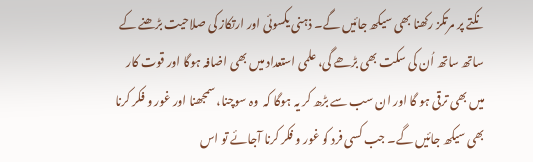نکتے پر مرتکز رکھنا بھی سیکھ جائیں گے۔ ذہنی یکسوئی اور ارتکاز کی صلاحیت بڑھنے کے ساتھ ساتھ اُن کی سکت بھی بڑھے گی، علمی استعداد میں بھی اضافہ ہوگا اور قوت کار میں بھی ترقی ہو گا اور ان سب سے بڑھ کر یہ ہوگا کہ  وہ سوچنا، سمجھنا اور غور و فکر کرنا بھی سیکھ جائیں گے۔ جب کسی فرد کو غور و فکر کرنا آجائے تو اس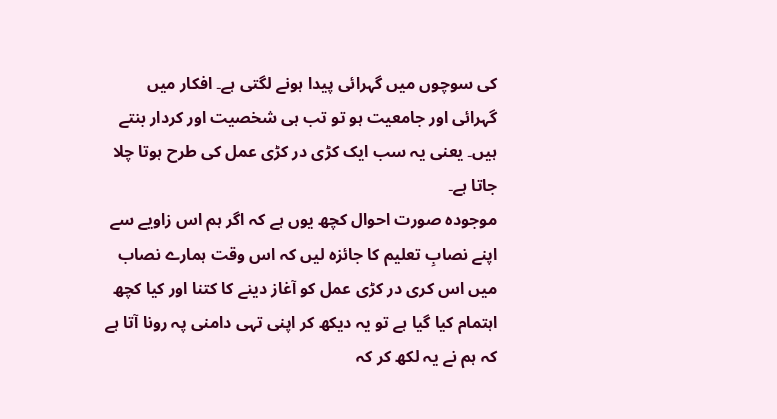کی سوچوں میں گہرائی پیدا ہونے لگتی ہے۔ افکار میں گہرائی اور جامعیت ہو تو تب ہی شخصیت اور کردار بنتے ہیں۔ یعنی یہ سب ایک کڑی در کڑی عمل کی طرح ہوتا چلا جاتا ہے۔
موجودہ صورت احوال کچھ یوں ہے کہ اگر ہم اس زاویے سے اپنے نصابِ تعلیم کا جائزہ لیں کہ اس وقت ہمارے نصاب میں اس کری در کڑی عمل کو آغاز دینے کا کتنا اور کیا کچھ اہتمام کیا گیا ہے تو یہ دیکھ کر اپنی تہی دامنی پہ رونا آتا ہے کہ ہم نے یہ لکھ کر کہ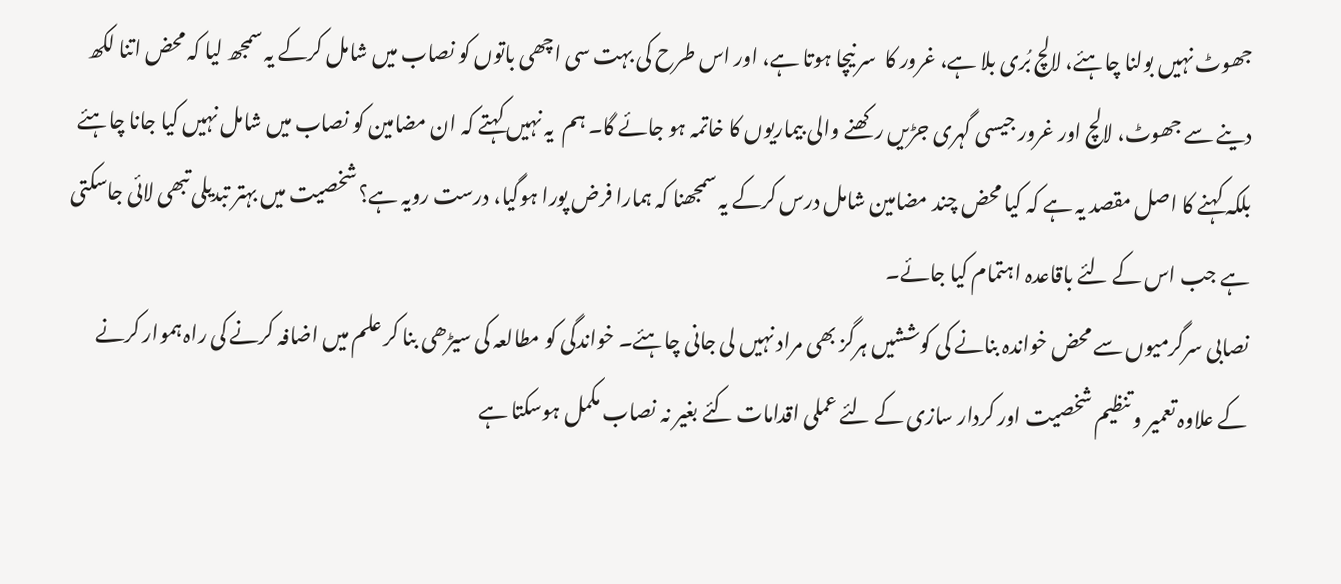جھوٹ نہیں بولنا چاہئے، لالچ بُری بلا ہے، غرور کا  سر نیچا ہوتا ہے، اور اس طرح کی بہت سی اچھی باتوں کو نصاب میں شامل کرکے یہ سمجھ لیا کہ محض اتنا لکھ دینے سے جھوٹ، لالچ اور غرور جیسی گہری جڑیں رکھنے والی بیماریوں کا خاتمہ ہو جائے گا۔ ہم  یہ نہیں کہتے کہ ان مضامین کو نصاب میں شامل نہیں کیا جانا چاہئے بلکہ کہنے کا اصل مقصد یہ ہے کہ کیا محض چند مضامین شامل درس کرکے یہ سمجھنا کہ ہمارا فرض پورا ہوگیا، درست رویہ ہے؟ شخصیت میں بہتر تبدیلی تبھی لائی جاسکتی ہے جب اس کے لئے باقاعدہ اہتمام کیا جائے۔
نصابی سرگرمیوں سے محض خواندہ بنانے کی کوششیں ہرگز بھی مراد نہیں لی جانی چاہئے۔ خواندگی کو مطالعہ کی سیڑھی بنا کر علم میں اضافہ کرنے کی راہ ہموار کرنے کے علاوہ تعمیر و تنظیم شخصیت اور کردار سازی کے لئے عملی اقدامات کئے بغیر نہ نصاب مکمل ہوسکتا ہے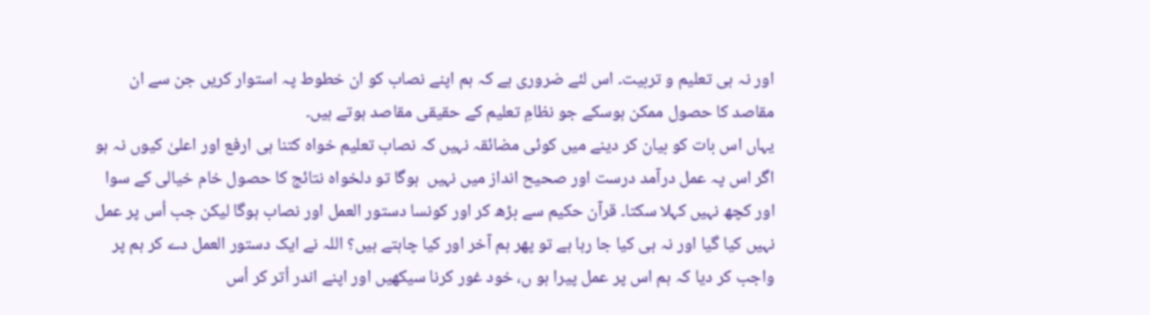اور نہ ہی تعلیم و تربیت۔ اس لئے ضروری ہے کہ ہم اپنے نصاب کو ان خطوط پہ استوار کریں جن سے ان مقاصد کا حصول ممکن ہوسکے جو نظامِ تعلیم کے حقیقی مقاصد ہوتے ہیں۔
یہاں اس بات کو بیان کر دینے میں کوئی مضائقہ نہیں کہ نصاب تعلیم خواہ کتنا ہی ارفع اور اعلیٰ کیوں نہ ہو اگر اس پہ عمل درآمد درست اور صحیح انداز میں نہیں  ہوگا تو دلخواہ نتائج کا حصول خام خیالی کے سوا اور کچھ نہیں کہلا سکتا۔ قرآن حکیم سے بڑھ کر اور کونسا دستور العمل اور نصاب ہوگا لیکن جب اُس پر عمل نہیں کیا گیا اور نہ ہی کیا جا رہا ہے تو پھر ہم آخر اور کیا چاہتے ہیں؟ اللہ نے ایک دستور العمل دے کر ہم پر واجب کر دیا کہ ہم اس پر عمل پیرا ہو ں، خود غور کرنا سیکھیں اور اپنے اندر اُتر کر اُس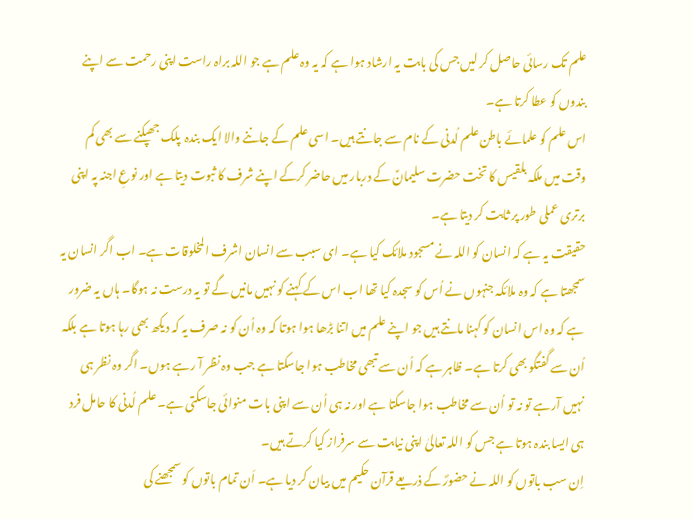علم تک رسائی حاصل کر لیں جس کی بابت یہ ارشاد ہوا ہے کہ یہ وہ علم ہے جو اللہ براہ راست اپنی رحمت سے اپنے بندوں کو عطا کرتا ہے۔
اس علم کو علمائے باطن علم لُدنی کے نام سے جانتے ہیں۔ اسی علم کے جاننے والا ایک بندہ  پلک جھپکنے سے بھی کم وقت میں ملکہ بلقیس کا تخت حضرت سلیمانؑ کے دربار میں حاضر کرکے اپنے شرف کا ثبوت دیتا ہے اور نوعِ اجنہ پہ اپنی برتری عملی طور پر ثابت کر دیتا ہے۔
حقیقت یہ ہے کہ انسان کو اللہ نے مسجود ملائک کیا ہے۔ ای سبب سے انسان اشرف المخلوقات ہے۔ اب اگر انسان یہ سمجھتا ہے کہ وہ ملائکہ جنہوں نے اُس کو سجدہ کیا تھا اب اس کے کہنے کو نہیں مانیں گے تو یہ درست نہ ہوگا۔ ہاں یہ ضرور ہے کہ وہ اس انسان کو کہنا مانتے ہیں جو اپنے علم میں اتنا بڑھا ہوا ہوتا کہ وہ اُن کو نہ صرف یہ کہ دیکھ بھی رہا ہوتا ہے بلکہ اُن سے گفتگو بھی کرتا ہے۔ ظاہر ہے کہ اُن سے تبھی مخاطب ہوا جاسکتا ہے جب وہ نظر آ رہے ہوں۔ اگر وہ نظر ہی نہیں آرہے تو نہ تو اُن سے مخاطب ہوا جاسکتا ہے اور نہ ہی اُن سے اپنی بات منوائی جاسکتی ہے۔ علم لُدنی کا حامل فرد ہی ایسا بندہ ہوتا ہے جس کو اللہ تعالیٰ اپنی نیابت سے سرفراز کیا کرتے ہیں۔
اِن سب باتوں کو اللہ نے حضورؐ کے ذریعے قرآن حکیم میں بیان کر دیا ہے۔ اَن تمام باتوں کو سمجھنے کی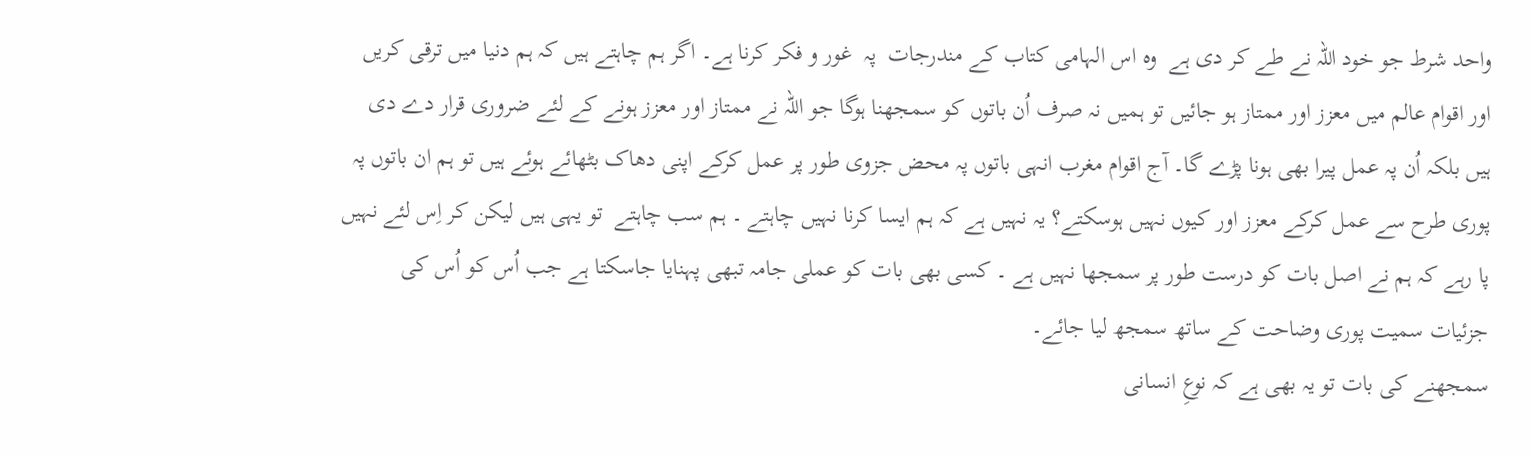واحد شرط جو خود اللہ نے طے کر دی ہے  وہ اس الہامی کتاب کے مندرجات  پہ  غور و فکر کرنا ہے۔ اگر ہم چاہتے ہیں کہ ہم دنیا میں ترقی کریں اور اقوام عالم میں معزز اور ممتاز ہو جائیں تو ہمیں نہ صرف اُن باتوں کو سمجھنا ہوگا جو اللہ نے ممتاز اور معزز ہونے کے لئے ضروری قرار دے دی ہیں بلکہ اُن پہ عمل پیرا بھی ہونا پڑے گا۔ آج اقوام مغرب انہی باتوں پہ محض جزوی طور پر عمل کرکے اپنی دھاک بٹھائے ہوئے ہیں تو ہم ان باتوں پہ پوری طرح سے عمل کرکے معزز اور کیوں نہیں ہوسکتے؟ یہ نہیں ہے کہ ہم ایسا کرنا نہیں چاہتے ۔ ہم سب چاہتے  تو یہی ہیں لیکن کر اِس لئے نہیں پا رہے کہ ہم نے اصل بات کو درست طور پر سمجھا نہیں ہے ۔ کسی بھی بات کو عملی جامہ تبھی پہنایا جاسکتا ہے جب اُس کو اُس کی جزئیات سمیت پوری وضاحت کے ساتھ سمجھ لیا جائے۔
سمجھنے کی بات تو یہ بھی ہے کہ نوعِ انسانی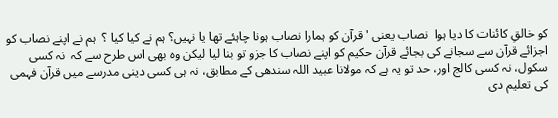کو خالقِ کائنات کا دیا ہوا  نصاب یعنی ' قرآن کو ہمارا نصاب ہونا چاہئے تھا یا نہیں؟ ہم نے کیا کیا ؟  ہم نے اپنے نصاب کو اجزائے قرآن سے سجانے کی بجائے قرآن حکیم کو اپنے نصاب کا جزو تو بنا لیا لیکن وہ بھی اس طرح سے کہ  نہ کسی سکول، نہ کسی کالج اور، حد تو یہ ہے کہ مولانا عبید اللہ سندھی کے مطابق، نہ ہی کسی دینی مدرسے میں قرآن فہمی کی تعلیم دی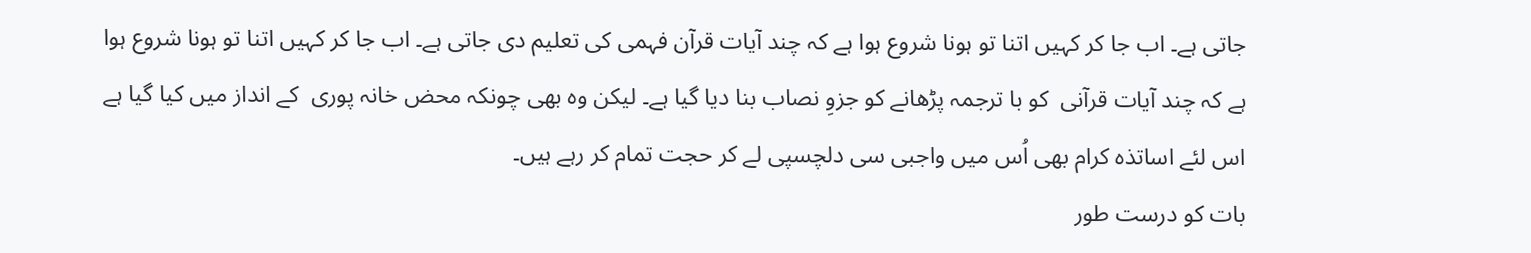جاتی ہے۔ اب جا کر کہیں اتنا تو ہونا شروع ہوا ہے کہ چند آیات قرآن فہمی کی تعلیم دی جاتی ہے۔ اب جا کر کہیں اتنا تو ہونا شروع ہوا ہے کہ چند آیات قرآنی  کو با ترجمہ پڑھانے کو جزوِ نصاب بنا دیا گیا ہے۔ لیکن وہ بھی چونکہ محض خانہ پوری  کے انداز میں کیا گیا ہے اس لئے اساتذہ کرام بھی اُس میں واجبی سی دلچسپی لے کر حجت تمام کر رہے ہیں۔
بات کو درست طور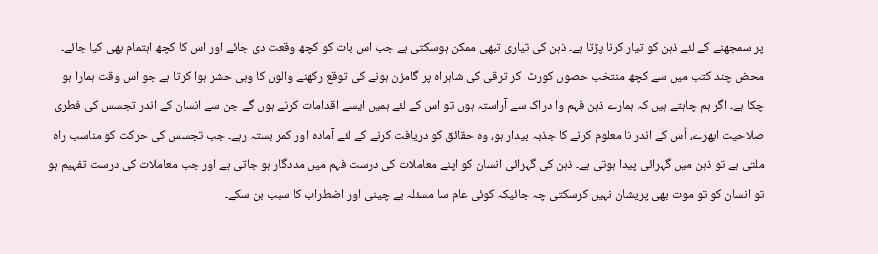پر سمجھنے کے لئے ذہن کو تیار کرنا پڑتا ہے۔ ذہن کی تیاری تبھی ممکن ہوسکتی ہے جب اس بات کو کچھ وقعت دی جائے اور اس کا کچھ اہتمام بھی کیا جائے۔ محض چند کتب میں سے کچھ منتخب حصوں کورٹ  کر ترقی کی شاہراہ پر گامزن ہونے کی توقع رکھنے والوں کا وہی حشر ہوا کرتا ہے جو اس وقت ہمارا ہو چکا ہے۔ اگر ہم چاہتے ہیں کہ ہمارے ذہن فہم وا دراک سے آراستہ ہوں تو اس کے لئے ہمیں ایسے اقدامات کرنے ہوں گے جن سے انسان کے اندر تجسس کی فطری صلاحیت ابھرے، اُس کے اندر نا معلوم کرنے کا جذبہ بیدار ہو، وہ حقائق کو دریافت کرنے کے لئے آمادہ اور کمر بستہ رہے۔ جب تجسس کی حرکت کو مناسب راہ ملتی ہے تو ذہن میں گہرائی پیدا ہوتی ہے۔ ذہن کی گہرائی انسان کو اپنے معاملات کی درست فہم میں مددگار ہو جاتی ہے اور جب معاملات کی درست تفہیم ہو تو انسان کو تو موت بھی پریشان نہیں کرسکتی چہ جائیکہ کوئی عام سا مسئلہ بے چینی اور اضطراب کا سبب بن سکے۔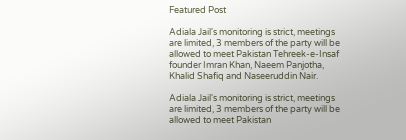Featured Post

Adiala Jail's monitoring is strict, meetings are limited, 3 members of the party will be allowed to meet Pakistan Tehreek-e-Insaf founder Imran Khan, Naeem Panjotha, Khalid Shafiq and Naseeruddin Nair.

Adiala Jail's monitoring is strict, meetings are limited, 3 members of the party will be allowed to meet Pakistan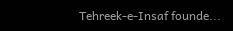Tehreek-e-Insaf founde...